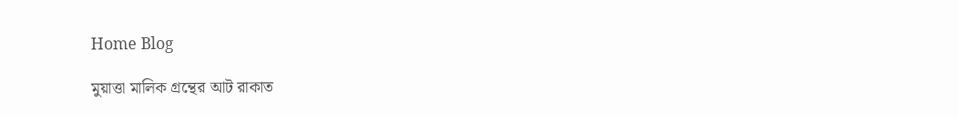Home Blog

মুয়াত্তা মালিক গ্রন্থের আট রাকাত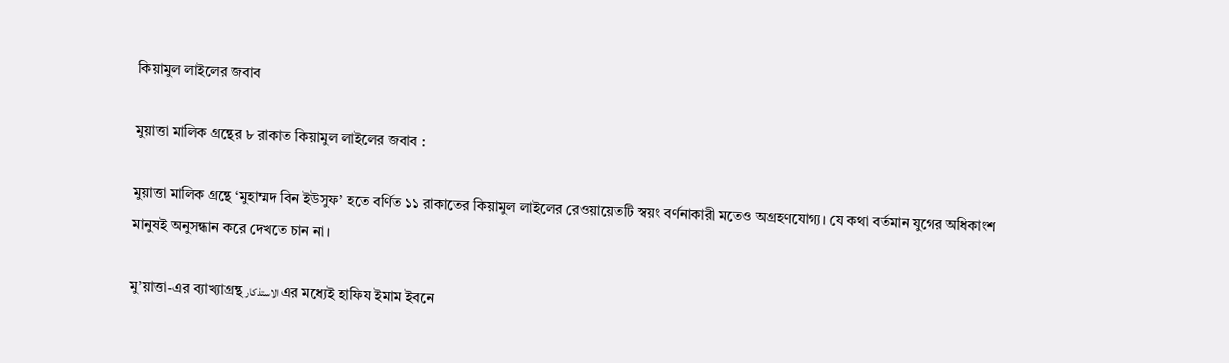কিয়ামুল লাইলের জবাব

মুয়াত্তা মালিক গ্রন্থের ৮ রাকাত কিয়ামুল লাইলের জবাব :

মুয়াত্তা মালিক গ্রন্থে ‘মুহাম্মদ বিন ইউসুফ’ হতে বর্ণিত ১১ রাকাতের কিয়ামুল লাইলের রেওয়ায়েতটি স্বয়ং বর্ণনাকারী মতেও অগ্রহণযোগ্য। যে কথা বর্তমান যুগের অধিকাংশ মানুষই অনুসন্ধান করে দেখতে চান না।

মু’য়াত্তা-এর ব্যাখ্যাগ্রন্থ الاستذكار এর মধ্যেই হাফিয ইমাম ইবনে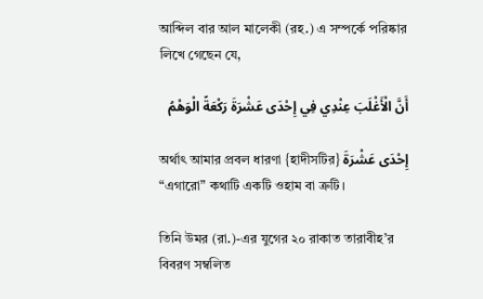আব্দিল বার আল মালেকী (রহ.) এ সম্পর্কে পরিষ্কার লিখে গেছেন যে,

أَنَّ الْأَغْلَبَ عِنْدِي فِي إِحْدَى عَشْرَةَ رَكْعَةً الْوَهْمُ

অর্থাৎ আমার প্রবল ধারণা {হাদীসটির} إِحْدَى عَشْرَةَ “এগারো” কথাটি একটি ওহাম বা ত্রুটি।

তিনি উমর (রা.)-এর যুগের ২০ রাকাত তারাবীহ’র বিবরণ সম্বলিত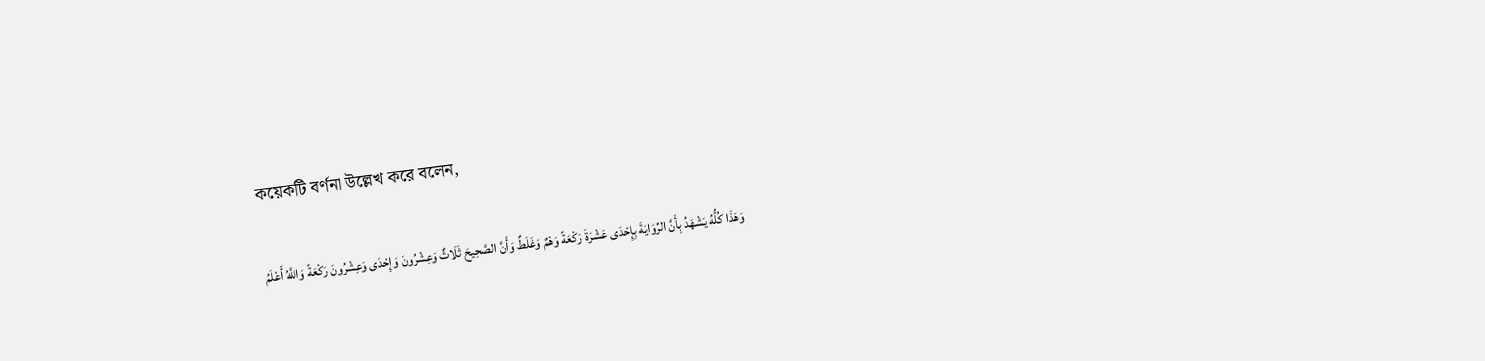কয়েকটি বর্ণনা উল্লেখ করে বলেন,

وَهَذَا كُلُّهُ يَشْهَدُ بِأَنَّ الرِّوَايَةَ بِإِحْدَى عَشْرَةَ رَكْعَةً وَهْمٌ وَغَلَطٌ وَأَنَّ الصَّحِيحَ ثَلَاثٌ وَعِشْرُونَ وَإِحْدَى وَعِشْرُونَ رَكْعَةً وَاللَّهُ أَعْلَمُ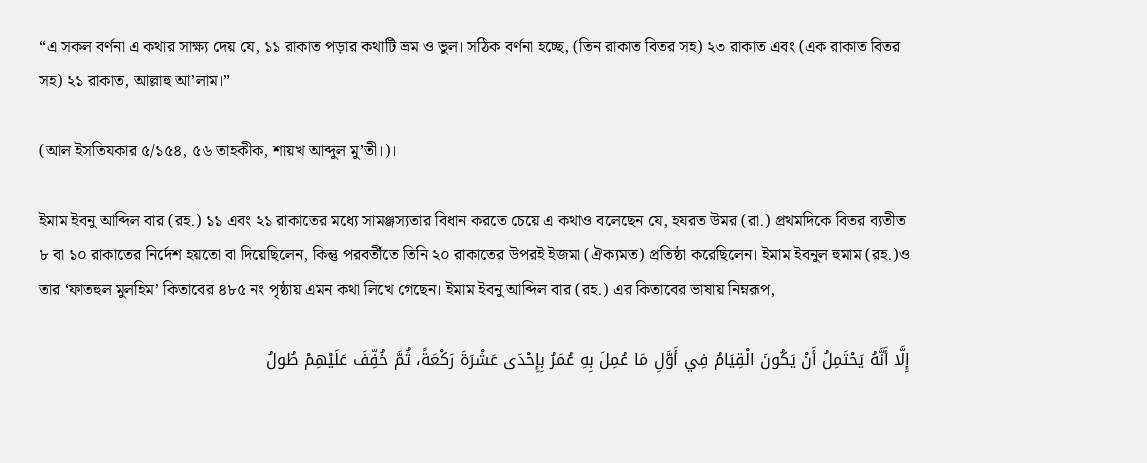“এ সকল বর্ণনা এ কথার সাক্ষ্য দেয় যে, ১১ রাকাত পড়ার কথাটি ভ্রম ও ভুল। সঠিক বর্ণনা হচ্ছে, (তিন রাকাত বিতর সহ) ২৩ রাকাত এবং (এক রাকাত বিতর সহ) ২১ রাকাত, আল্লাহু আ’লাম।”

(আল ইসতিযকার ৫/১৫৪, ৫৬ তাহকীক, শায়খ আব্দুল মু’তী।)।

ইমাম ইবনু আব্দিল বার (রহ.) ১১ এবং ২১ রাকাতের মধ্যে সামঞ্জস্যতার বিধান করতে চেয়ে এ কথাও বলেছেন যে, হযরত উমর (রা.) প্রথমদিকে বিতর ব্যতীত ৮ বা ১০ রাকাতের নির্দেশ হয়তো বা দিয়েছিলেন, কিন্তু পরবর্তীতে তিনি ২০ রাকাতের উপরই ইজমা (ঐক্যমত) প্রতিষ্ঠা করেছিলেন। ইমাম ইবনুল হুমাম (রহ.)ও তার ‘ফাতহুল মুলহিম’ কিতাবের ৪৮৫ নং পৃষ্ঠায় এমন কথা লিখে গেছেন। ইমাম ইবনু আব্দিল বার (রহ.) এর কিতাবের ভাষায় নিম্নরূপ,

إِلَّا أَنَّهُ يَحْتَمِلُ أَنْ يَكُونَ الْقِيَامُ فِي أَوَّلِ مَا عُمِلَ بِهِ عُمَرُ بِإِحْدَى عَشْرَةَ رَكْعَةً، ثُمَّ خُفِّفَ عَلَيْهِمْ طُولُ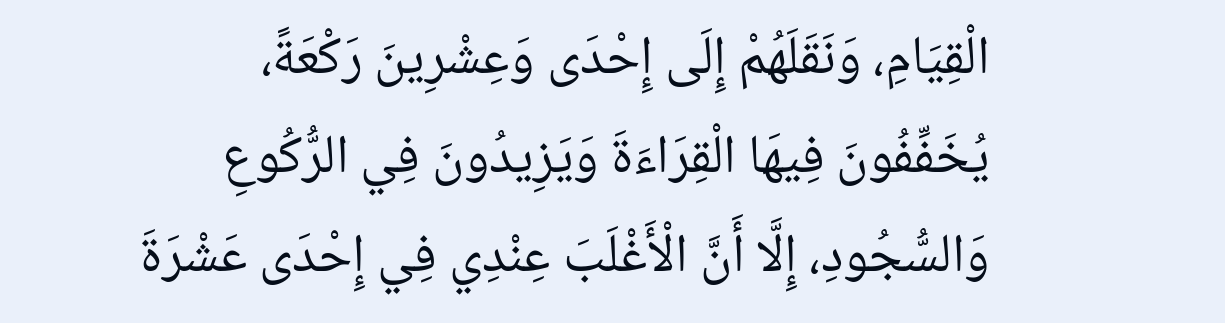الْقِيَامِ، وَنَقَلَهُمْ إِلَى إِحْدَى وَعِشْرِينَ رَكْعَةً، يُخَفِّفُونَ فِيهَا الْقِرَاءَةَ وَيَزِيدُونَ فِي الرُّكُوعِ وَالسُّجُودِ، إِلَّا أَنَّ الْأَغْلَبَ عِنْدِي فِي إِحْدَى عَشْرَةَ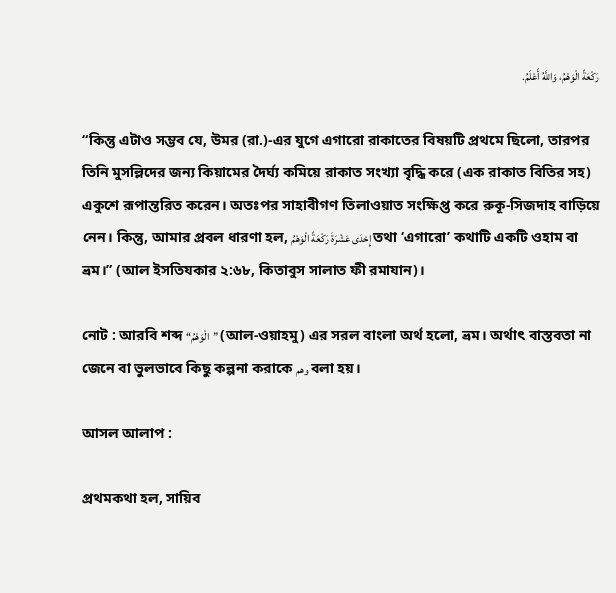رَكْعَةً الْوَهْمُ، وَاللَّهُ أَعْلَمُ.

“কিন্তু এটাও সম্ভব যে, উমর (রা.)-এর যুগে এগারো রাকাতের বিষয়টি প্রথমে ছিলো, তারপর তিনি মুসল্লিদের জন্য কিয়ামের দৈর্ঘ্য কমিয়ে রাকাত সংখ্যা বৃদ্ধি করে (এক রাকাত বিতির সহ) একুশে রূপান্তরিত করেন। অতঃপর সাহাবীগণ তিলাওয়াত সংক্ষিপ্ত করে রুকূ-সিজদাহ বাড়িয়ে নেন। কিন্তু, আমার প্রবল ধারণা হল, إِحْدَى عَشْرَةَ رَكْعَةً الْوَهْمُ তথা ‘এগারো’ কথাটি একটি ওহাম বা ভ্রম।” (আল ইসতিযকার ২:৬৮, কিতাবুস সালাত ফী রমাযান)।

নোট : আরবি শব্দ “الْوَهْمُ” (আল-ওয়াহমু) এর সরল বাংলা অর্থ হলো, ভ্রম। অর্থাৎ বাস্তবতা না জেনে বা ভুলভাবে কিছু কল্পনা করাকে وهم বলা হয়।

আসল আলাপ :

প্রথমকথা হল, সায়িব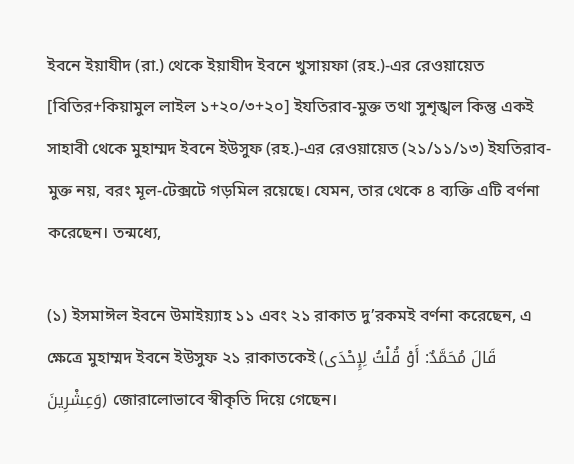ইবনে ইয়াযীদ (রা.) থেকে ইয়াযীদ ইবনে খুসায়ফা (রহ.)-এর রেওয়ায়েত [বিতির+কিয়ামুল লাইল ১+২০/৩+২০] ইযতিরাব-মুক্ত তথা সুশৃঙ্খল কিন্তু একই সাহাবী থেকে মুহাম্মদ ইবনে ইউসুফ (রহ.)-এর রেওয়ায়েত (২১/১১/১৩) ইযতিরাব-মুক্ত নয়, বরং মূল-টেক্সটে গড়মিল রয়েছে। যেমন, তার থেকে ৪ ব্যক্তি এটি বর্ণনা করেছেন। তন্মধ্যে,

(১) ইসমাঈল ইবনে উমাইয়্যাহ ১১ এবং ২১ রাকাত দু’রকমই বর্ণনা করেছেন, এ ক্ষেত্রে মুহাম্মদ ইবনে ইউসুফ ২১ রাকাতকেই (قَالَ مُحَمَّدٌ: أَوْ قُلْتُ لِإِحْدَى وَعِشْرِينَ) জোরালোভাবে স্বীকৃতি দিয়ে গেছেন।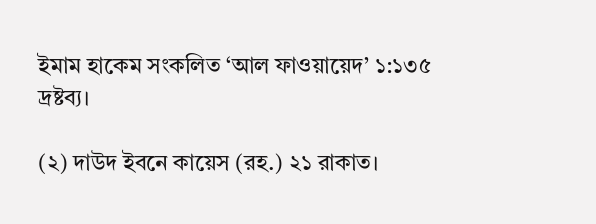ইমাম হাকেম সংকলিত ‘আল ফাওয়ায়েদ’ ১:১৩৫ দ্রষ্টব্য।

(২) দাউদ ইবনে কায়েস (রহ.) ২১ রাকাত।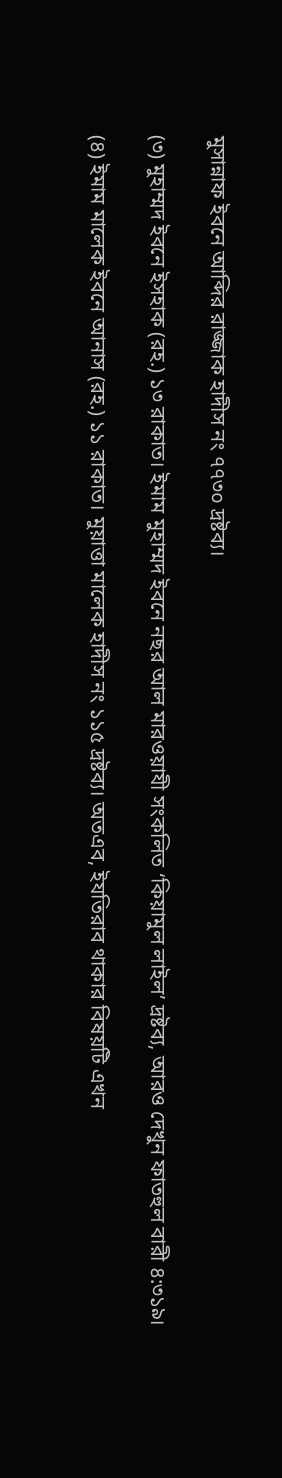মুসান্নাফ ইবনে আব্দির রাজ্জাক হাদীস নং ৭৭৩০ দ্রষ্টব্য।

(৩) মুহাম্মদ ইবনে ইসহাক (রহ.) ১৩ রাকাত। ইমাম মুহাম্মদ ইবনে নছর আল মারওয়াযী সংকলিত ‘কিয়ামুল লাইল’ দ্রষ্টব্য, আরও দেখুন ফাতহুল বারী ৪:৩১৯।

(৪) ইমাম মালেক ইবনে আনাস (রহ.) ১১ রাকাত। মুয়াত্তা মালেক হাদীস নং ১১৫ দ্রষ্টব্য। অতএব, ইযতিরাব থাকার বিষয়টি এখন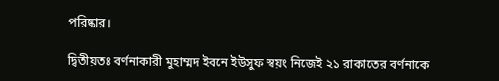পরিষ্কার।

দ্বিতীয়তঃ বর্ণনাকারী মুহাম্মদ ইবনে ইউসুফ স্বয়ং নিজেই ২১ রাকাতের বর্ণনাকে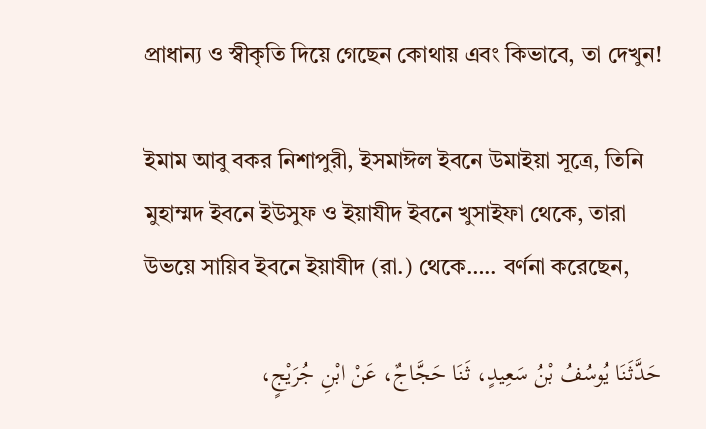প্রাধান্য ও স্বীকৃতি দিয়ে গেছেন কোথায় এবং কিভাবে, তা দেখুন!

ইমাম আবু বকর নিশাপুরী, ইসমাঈল ইবনে উমাইয়া সূত্রে, তিনি মুহাম্মদ ইবনে ইউসুফ ও ইয়াযীদ ইবনে খুসাইফা থেকে, তারা উভয়ে সায়িব ইবনে ইয়াযীদ (রা.) থেকে….. বর্ণনা করেছেন,

حَدَّثَنَا يُوسُفُ بْنُ سَعِيدٍ، ثَنَا حَجَّاجٌ، عَنْ ابْنِ جُرَيْجٍ،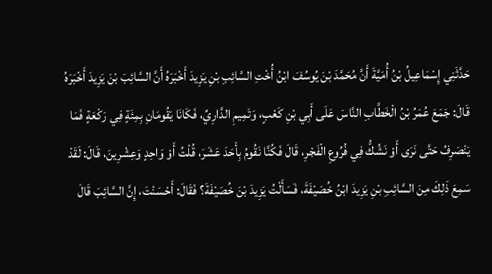حَدَّثَنِي إِسْمَاعِيلُ بْنُ أُمَيَّةَ أَنَّ مُحَمَّدَ بْنَ يُوسُفَ ابْنُ أُخْتِ السَّائِبِ بْنِ يَزِيدَ أَخْبَرَهُ أَنَّ السَّائِبَ بْنَ يَزِيدَ أَخْبَرَهُ قَالَ: جَمَعَ عُمَرُ بْنُ الْخَطَّابِ النَّاسَ عَلَى أَبِي بْنِ كَعْبٍ، وَتَمِيمِ الدَّارِيِّ، فَكَانَا يَقُومَانِ بِمِئَةٍ فِي رَكْعَةٍ فَمَا يَنْصَرِفُ حَتَّى نَرَى أَوْ نَشُكُّ فِي فُرُوعِ الْفَجْرِ، قَالَ فَكُنَّا نَقُومُ بِأَحَدَ عَشَرَ، قُلْتُ أَوْ وَاحِدٍ وَعِشْرِينَ، قَالَ: لَقَدْ سَمِعَ ذَلِكَ مِنَ السَّائِبِ بْنِ يَزِيدَ ابْنُ خُصَيْفَةَ، فَسَأَلْتُ يَزِيدَ بْنَ خُصَيْفَةَ؟ فَقَالَ: أَحْسَنْتَ، إِنَّ السَّائِبَ قَالَ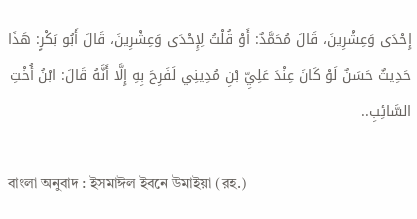إِحْدَى وَعِشْرِينَ، قَالَ مُحَمَّدٌ: أَوْ قُلْتُ لِإِحْدَى وَعِشْرِينَ، قَالَ أَبُو بَكْرٍ: هَذَا حَدِيثٌ حَسَنٌ لَوْ كَانَ عِنْدَ عَلِيِّ بْنِ مُدِينِي لَفَرِحَ بِهِ إِلَّا أَنَّهُ قَالَ: ابْنُ أُخْتِ السَّائِبِ..

বাংলা অনুবাদ : ইসমাঈল ইবনে উমাইয়া (রহ.)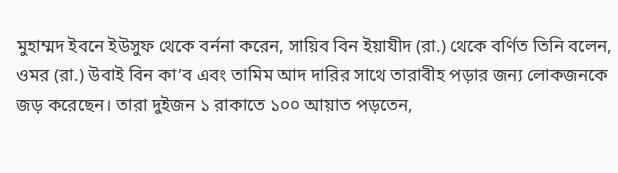মুহাম্মদ ইবনে ইউসুফ থেকে বর্ননা করেন, সায়িব বিন ইয়াযীদ (রা.) থেকে বর্ণিত তিনি বলেন, ওমর (রা.) উবাই বিন কা’ব এবং তামিম আদ দারির সাথে তারাবীহ পড়ার জন্য লোকজনকে জড় করেছেন। তারা দুইজন ১ রাকাতে ১০০ আয়াত পড়তেন,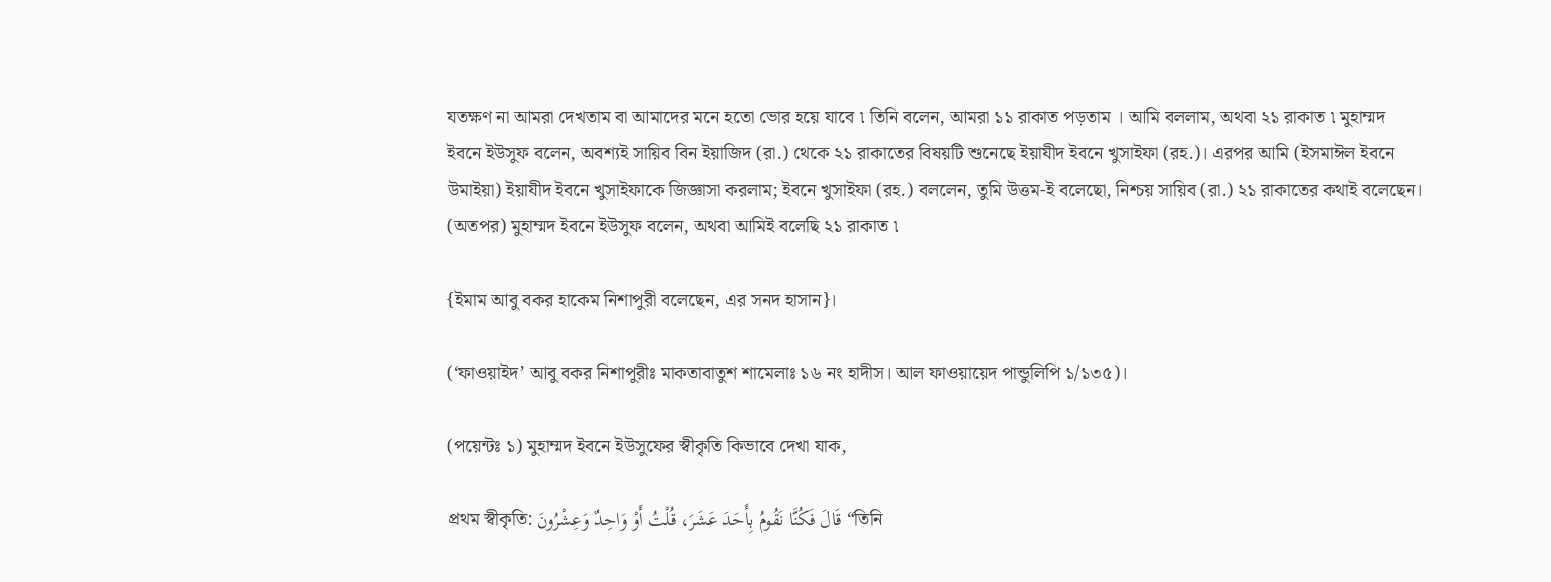যতক্ষণ না আমরা দেখতাম বা আমাদের মনে হতো ভোর হয়ে যাবে ৷ তিনি বলেন, আমরা ১১ রাকাত পড়তাম । আমি বললাম, অথবা ২১ রাকাত ৷ মুহাম্মদ ইবনে ইউসুফ বলেন, অবশ্যই সায়িব বিন ইয়াজিদ (রা.) থেকে ২১ রাকাতের বিষয়টি শুনেছে ইয়াযীদ ইবনে খুসাইফা (রহ.)। এরপর আমি (ইসমাঈল ইবনে উমাইয়া) ইয়াযীদ ইবনে খুসাইফাকে জিজ্ঞাসা করলাম; ইবনে খুসাইফা (রহ.) বললেন, তুমি উত্তম-ই বলেছো, নিশ্চয় সায়িব (রা.) ২১ রাকাতের কথাই বলেছেন। (অতপর) মুহাম্মদ ইবনে ইউসুফ বলেন, অথবা আমিই বলেছি ২১ রাকাত ৷

{ইমাম আবু বকর হাকেম নিশাপুরী বলেছেন, এর সনদ হাসান}।

(‘ফাওয়াইদ’ আবু বকর নিশাপুরীঃ মাকতাবাতুশ শামেলাঃ ১৬ নং হাদীস। আল ফাওয়ায়েদ পান্ডুলিপি ১/১৩৫)।

(পয়েন্টঃ ১) মুহাম্মদ ইবনে ইউসুফের স্বীকৃতি কিভাবে দেখা যাক,

প্রথম স্বীকৃতি: قَالَ فَكُنَّا نَقُومُ بِأَحَدَ عَشَرَ، قُلْتُ أَوْ وَاحِدٌ وَعِشْرُونَ “তিনি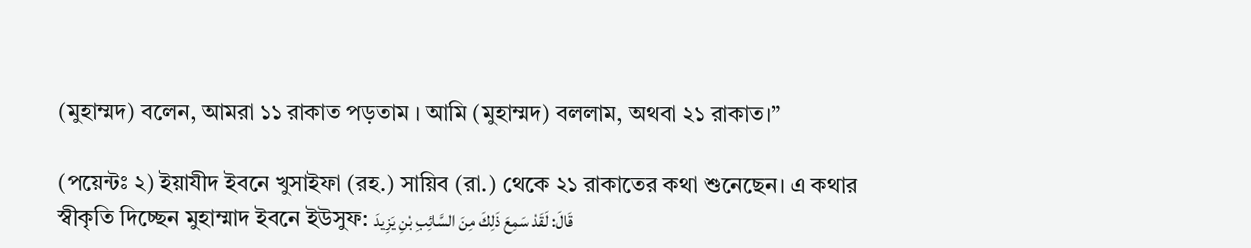(মুহাম্মদ) বলেন, আমরা ১১ রাকাত পড়তাম । আমি (মুহাম্মদ) বললাম, অথবা ২১ রাকাত।”

(পয়েন্টঃ ২) ইয়াযীদ ইবনে খুসাইফা (রহ.) সায়িব (রা.) থেকে ২১ রাকাতের কথা শুনেছেন। এ কথার স্বীকৃতি দিচ্ছেন মুহাম্মাদ ইবনে ইউসুফ: قَالَ: لَقَدْ سَمِعَ ذَلِكَ مِنَ السَّائِبِ بْنِ يَزِيدَ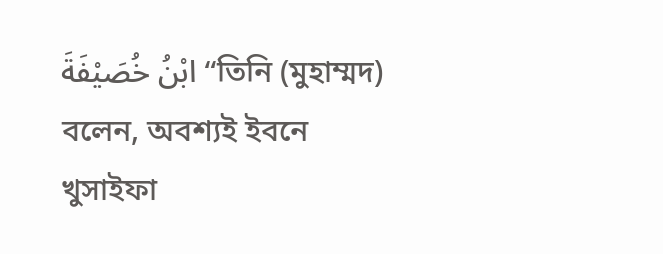ابْنُ خُصَيْفَةَ “তিনি (মুহাম্মদ) বলেন, অবশ্যই ইবনে খুসাইফা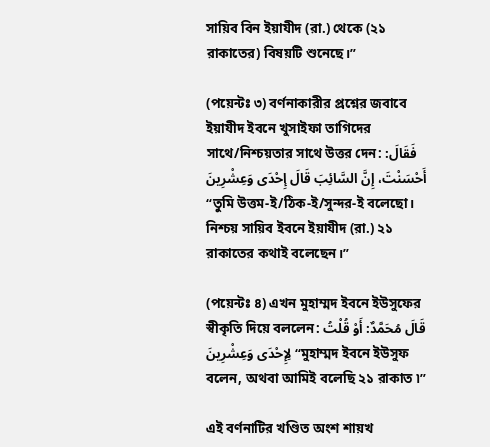সায়িব বিন ইয়াযীদ (রা.) থেকে (২১ রাকাতের) বিষয়টি শুনেছে।”

(পয়েন্টঃ ৩) বর্ণনাকারীর প্রশ্নের জবাবে ইয়াযীদ ইবনে খুসাইফা তাগিদের সাথে/নিশ্চয়তার সাথে উত্তর দেন: فَقَالَ: أَحْسَنْتَ، إِنَّ السَّائِبَ قَالَ إِحْدَى وَعِشْرِينَ “তুমি উত্তম-ই/ঠিক-ই/সুন্দর-ই বলেছো। নিশ্চয় সায়িব ইবনে ইয়াযীদ (রা.) ২১ রাকাতের কথাই বলেছেন।”

(পয়েন্টঃ ৪) এখন মুহাম্মদ ইবনে ইউসুফের স্বীকৃতি দিয়ে বললেন: قَالَ مُحَمَّدٌ: أَوْ قُلْتُ لِإِحْدَى وَعِشْرِينَ “মুহাম্মদ ইবনে ইউসুফ বলেন, অথবা আমিই বলেছি ২১ রাকাত ৷”

এই বর্ণনাটির খণ্ডিত অংশ শায়খ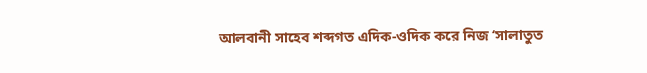আলবানী সাহেব শব্দগত এদিক-ওদিক করে নিজ ‘সালাতুত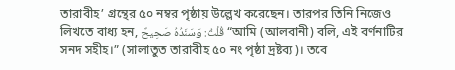তারাবীহ’ গ্রন্থের ৫০ নম্বর পৃষ্ঠায় উল্লেখ করেছেন। তারপর তিনি নিজেও লিখতে বাধ্য হন, قُلْتُ: وَسَنَدُهُ صَحِيحٌ “আমি (আলবানী) বলি, এই বর্ণনাটির সনদ সহীহ।” (সালাতুত তারাবীহ ৫০ নং পৃষ্ঠা দ্রষ্টব্য)। তবে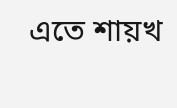এতে শায়খ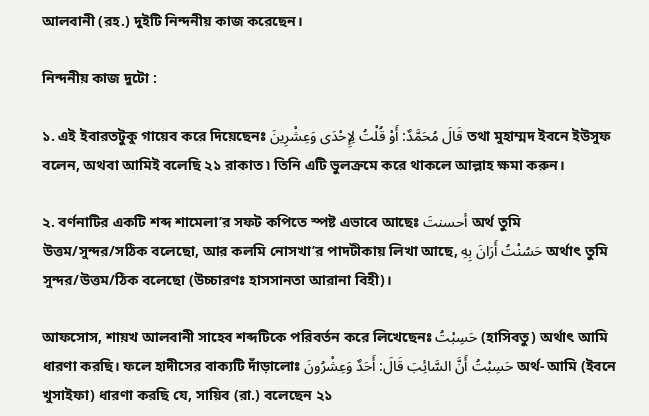আলবানী (রহ.) দুইটি নিন্দনীয় কাজ করেছেন।

নিন্দনীয় কাজ দুটো :

১. এই ইবারতটুকু গায়েব করে দিয়েছেনঃ قَالَ مُحَمَّدٌ: أَوْ قُلْتُ لِإِحْدَى وَعِشْرِينَ তথা মুহাম্মদ ইবনে ইউসুফ বলেন, অথবা আমিই বলেছি ২১ রাকাত ৷ তিনি এটি ভুলক্রমে করে থাকলে আল্লাহ ক্ষমা করুন।

২. বর্ণনাটির একটি শব্দ শামেলা’র সফট কপিতে স্পষ্ট এভাবে আছেঃ أحسنتَ অর্থ তুমি উত্তম/সুন্দর/সঠিক বলেছো, আর কলমি নোসখা’র পাদটীকায় লিখা আছে, حَسُنْتُ أَرَانَ بِهِ অর্থাৎ তুমি সুন্দর/উত্তম/ঠিক বলেছো (উচ্চারণঃ হাসসানতা আরানা বিহী)।

আফসোস, শায়খ আলবানী সাহেব শব্দটিকে পরিবর্তন করে লিখেছেনঃ حَسِبْتُ (হাসিবতু) অর্থাৎ আমি ধারণা করছি। ফলে হাদীসের বাক্যটি দাঁড়ালোঃ حَسِبْتُ أَنَّ السَّائِبَ قَالَ: أَحَدٌ وَعِشْرُونَ অর্থ- আমি (ইবনে খুসাইফা) ধারণা করছি যে, সায়িব (রা.) বলেছেন ২১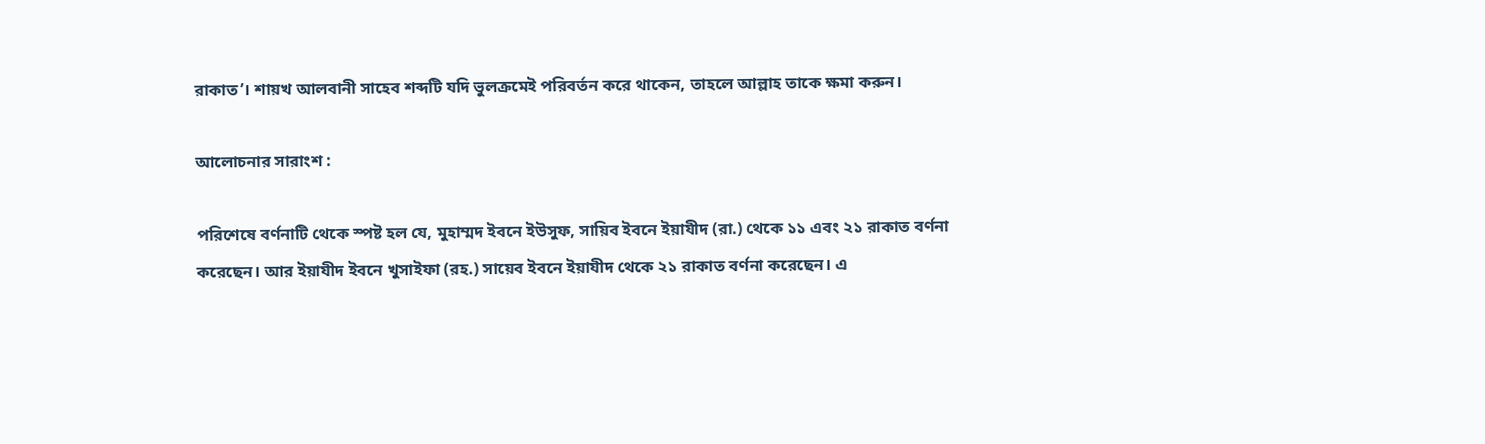রাকাত’। শায়খ আলবানী সাহেব শব্দটি যদি ভুলক্রমেই পরিবর্তন করে থাকেন, তাহলে আল্লাহ তাকে ক্ষমা করুন।

আলোচনার সারাংশ :

পরিশেষে বর্ণনাটি থেকে স্পষ্ট হল যে, মুহাম্মদ ইবনে ইউসুফ, সায়িব ইবনে ইয়াযীদ (রা.) থেকে ১১ এবং ২১ রাকাত বর্ণনা করেছেন। আর ইয়াযীদ ইবনে খুসাইফা (রহ.) সায়েব ইবনে ইয়াযীদ থেকে ২১ রাকাত বর্ণনা করেছেন। এ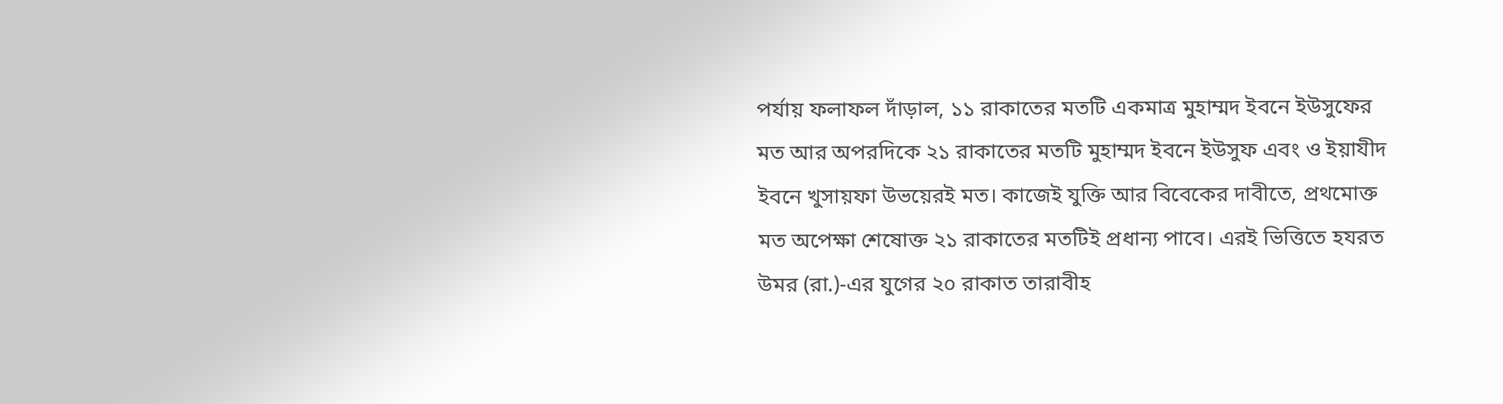পর্যায় ফলাফল দাঁড়াল, ১১ রাকাতের মতটি একমাত্র মুহাম্মদ ইবনে ইউসুফের মত আর অপরদিকে ২১ রাকাতের মতটি মুহাম্মদ ইবনে ইউসুফ এবং ও ইয়াযীদ ইবনে খুসায়ফা উভয়েরই মত। কাজেই যুক্তি আর বিবেকের দাবীতে, প্রথমোক্ত মত অপেক্ষা শেষোক্ত ২১ রাকাতের মতটিই প্রধান্য পাবে। এরই ভিত্তিতে হযরত উমর (রা.)-এর যুগের ২০ রাকাত তারাবীহ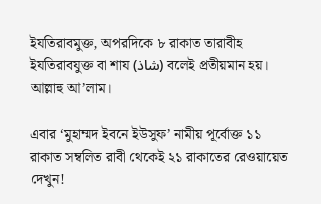ইযতিরাবমুক্ত, অপরদিকে ৮ রাকাত তারাবীহ ইযতিরাবযুক্ত বা শায (شاذ) বলেই প্রতীয়মান হয়। আল্লাহু আ’লাম।

এবার ‘মুহাম্মদ ইবনে ইউসুফ’ নামীয় পূর্বোক্ত ১১ রাকাত সম্বলিত রাবী থেকেই ২১ রাকাতের রেওয়ায়েত দেখুন!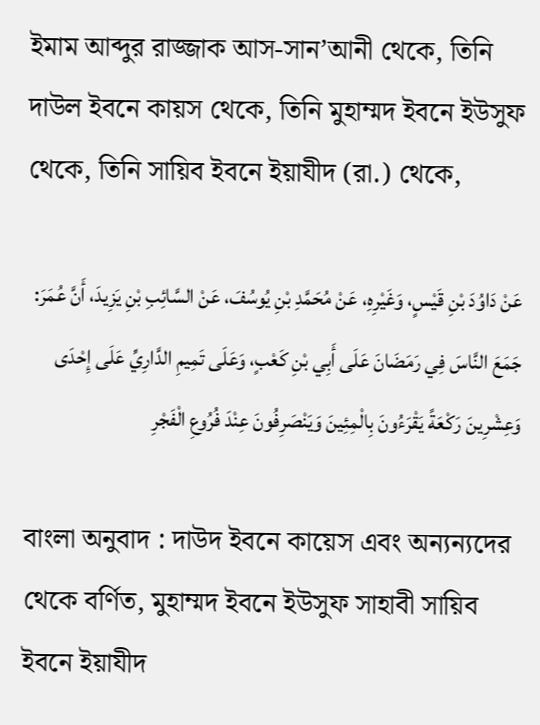ইমাম আব্দুর রাজ্জাক আস-সান’আনী থেকে, তিনি দাউল ইবনে কায়স থেকে, তিনি মুহাম্মদ ইবনে ইউসুফ থেকে, তিনি সায়িব ইবনে ইয়াযীদ (রা.) থেকে,

عَنْ دَاوُدَ بْنِ قَيْسٍ، وَغَيْرِهِ، عَنْ مُحَمَّدِ بْنِ يُوسُفَ، عَنْ السَّائِبِ بْنِ يَزِيدَ، أَنَّ عُمَرَ: جَمَعَ النَّاسَ فِي رَمَضَانَ عَلَى أَبِي بْنِ كَعْبٍ، وَعَلَى تَمِيمِ الدَّارِيِّ عَلَى إِحْدَى وَعِشْرِينَ رَكْعَةً يَقْرَءُونَ بِالْمِئِينَ وَيَنْصَرِفُونَ عِنْدَ فُرُوعِ الْفَجْرِ

বাংলা অনুবাদ : দাউদ ইবনে কায়েস এবং অন্যন্যদের থেকে বর্ণিত, মুহাম্মদ ইবনে ইউসুফ সাহাবী সায়িব ইবনে ইয়াযীদ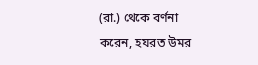(রা.) থেকে বর্ণনা করেন, হযরত উমর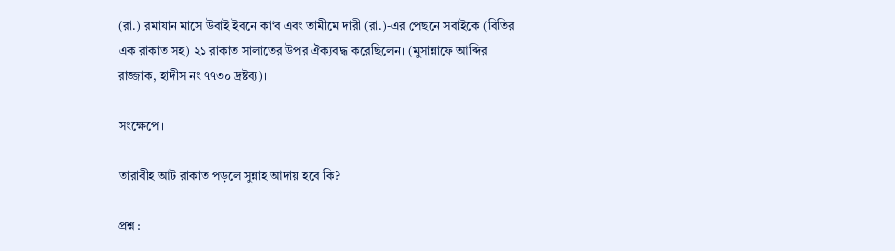(রা.) রমাযান মাসে উবাই ইবনে কা‘ব এবং তামীমে দারী (রা.)-এর পেছনে সবাইকে (বিতির এক রাকাত সহ) ২১ রাকাত সালাতের উপর ঐক্যবদ্ধ করেছিলেন। (মুসান্নাফে আব্দির রাজ্জাক, হাদীস নং ৭৭৩০ দ্রষ্টব্য)।

সংক্ষেপে।

তারাবীহ আট রাকাত পড়লে সুন্নাহ আদায় হবে কি?

প্রশ্ন :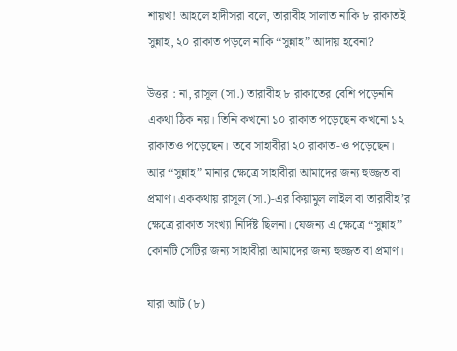শায়খ! আহলে হাদীসরা বলে, তারাবীহ সালাত নাকি ৮ রাকাতই সুন্নাহ, ২০ রাকাত পড়লে নাকি “সুন্নাহ” আদায় হবেনা?

উত্তর : না, রাসূল (সা.) তারাবীহ ৮ রাকাতের বেশি পড়েননি একথা ঠিক নয়। তিনি কখনো ১০ রাকাত পড়েছেন কখনো ১২ রাকাতও পড়েছেন। তবে সাহাবীরা ২০ রাকাত-ও পড়েছেন। আর “সুন্নাহ” মানার ক্ষেত্রে সাহাবীরা আমাদের জন্য হুজ্জত বা প্রমাণ। এককথায় রাসূল (সা.)-এর কিয়ামুল লাইল বা তারাবীহ’র ক্ষেত্রে রাকাত সংখ্যা নির্দিষ্ট ছিলনা। যেজন্য এ ক্ষেত্রে “সুন্নাহ” কোনটি সেটির জন্য সাহাবীরা আমাদের জন্য হুজ্জত বা প্রমাণ।

যারা আট (৮)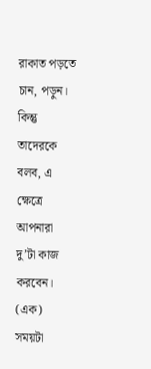রাকাত পড়তে চান, পড়ুন। কিন্তু তাদেরকে বলব, এ ক্ষেত্রে আপনারা দু’টা কাজ করবেন। (এক) সময়টা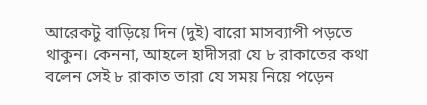আরেকটু বাড়িয়ে দিন (দুই) বারো মাসব্যাপী পড়তে থাকুন। কেননা, আহলে হাদীসরা যে ৮ রাকাতের কথা বলেন সেই ৮ রাকাত তারা যে সময় নিয়ে পড়েন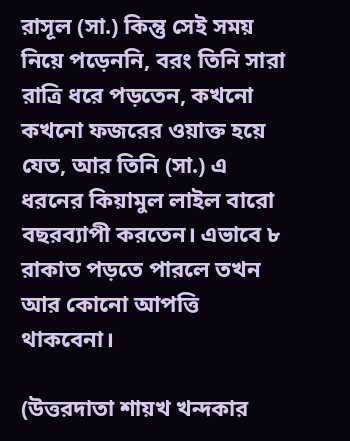রাসূল (সা.) কিন্তু সেই সময় নিয়ে পড়েননি, বরং তিনি সারা রাত্রি ধরে পড়তেন, কখনো কখনো ফজরের ওয়াক্ত হয়ে যেত, আর তিনি (সা.) এ ধরনের কিয়ামুল লাইল বারো বছরব্যাপী করতেন। এভাবে ৮ রাকাত পড়তে পারলে তখন আর কোনো আপত্তি থাকবেনা।

(উত্তরদাতা শায়খ খন্দকার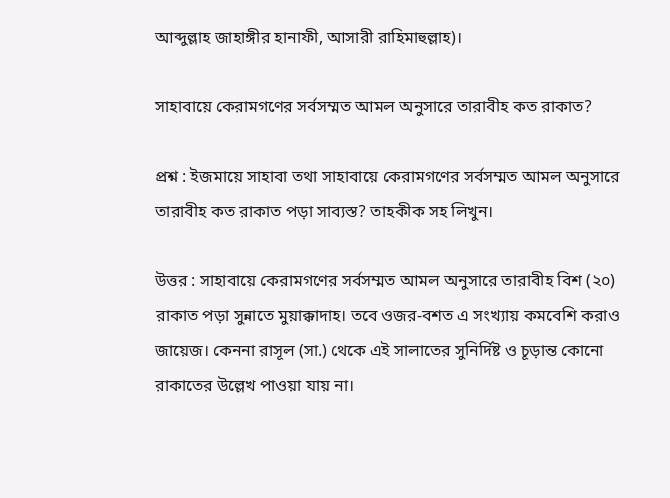আব্দুল্লাহ জাহাঙ্গীর হানাফী, আসারী রাহিমাহুল্লাহ)।

সাহাবায়ে কেরামগণের সর্বসম্মত আমল অনুসারে তারাবীহ কত রাকাত?

প্রশ্ন : ইজমায়ে সাহাবা তথা সাহাবায়ে কেরামগণের সর্বসম্মত আমল অনুসারে তারাবীহ কত রাকাত পড়া সাব্যস্ত? তাহকীক সহ লিখুন।

উত্তর : সাহাবায়ে কেরামগণের সর্বসম্মত আমল অনুসারে তারাবীহ বিশ (২০) রাকাত পড়া সুন্নাতে মুয়াক্কাদাহ। তবে ওজর-বশত এ সংখ্যায় কমবেশি করাও জায়েজ। কেননা রাসূল (সা.) থেকে এই সালাতের সুনির্দিষ্ট ও চূড়ান্ত কোনো রাকাতের উল্লেখ পাওয়া যায় না।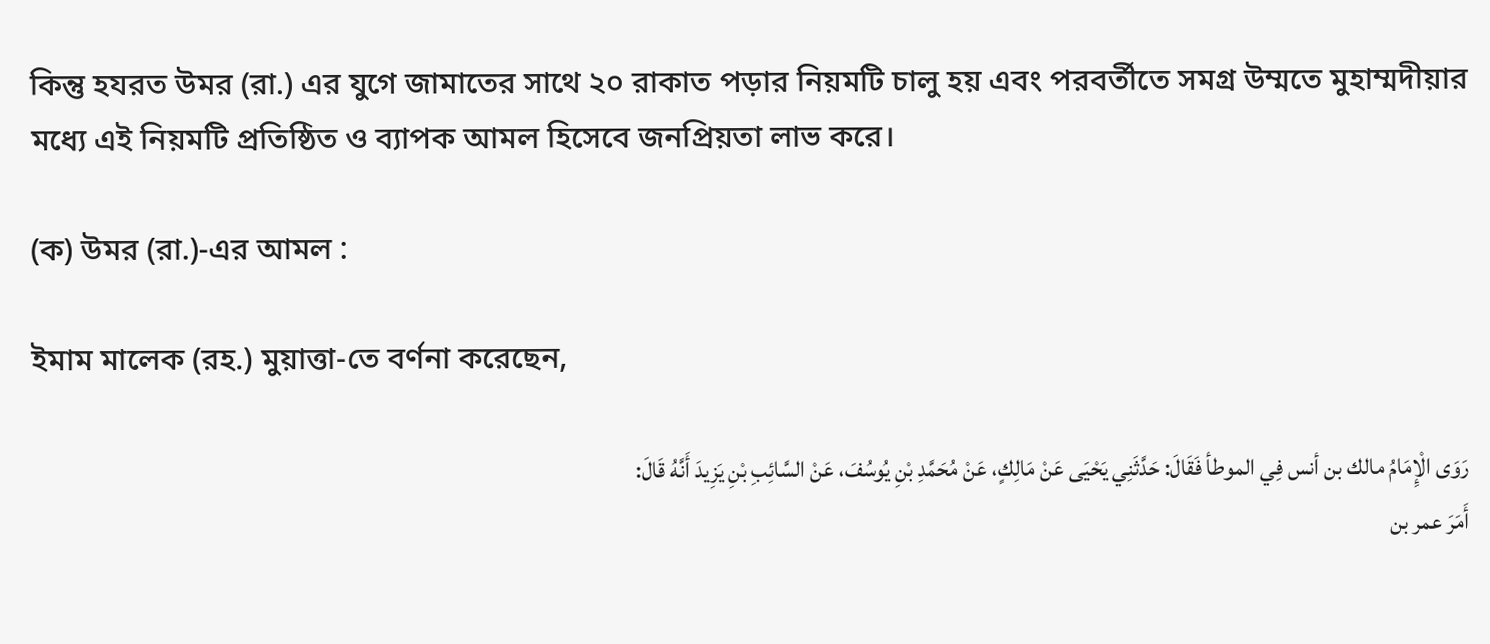কিন্তু হযরত উমর (রা.) এর যুগে জামাতের সাথে ২০ রাকাত পড়ার নিয়মটি চালু হয় এবং পরবর্তীতে সমগ্র উম্মতে মুহাম্মদীয়ার মধ্যে এই নিয়মটি প্রতিষ্ঠিত ও ব্যাপক আমল হিসেবে জনপ্রিয়তা লাভ করে।

(ক) উমর (রা.)-এর আমল :

ইমাম মালেক (রহ.) মুয়াত্তা-তে বর্ণনা করেছেন,

رَوَى الْإِمَامُ مالك بن أنس فِي الموطأ فَقَالَ: حَدَّثَنِي يَحْيَى عَنْ مَالِكٍ، عَنْ مُحَمَّدِ بْنِ يُوسُفَ، عَنْ السَّائِبِ بْنِ يَزِيدَ أَنَّهُ قَالَ:
أَمَرَ عمر بن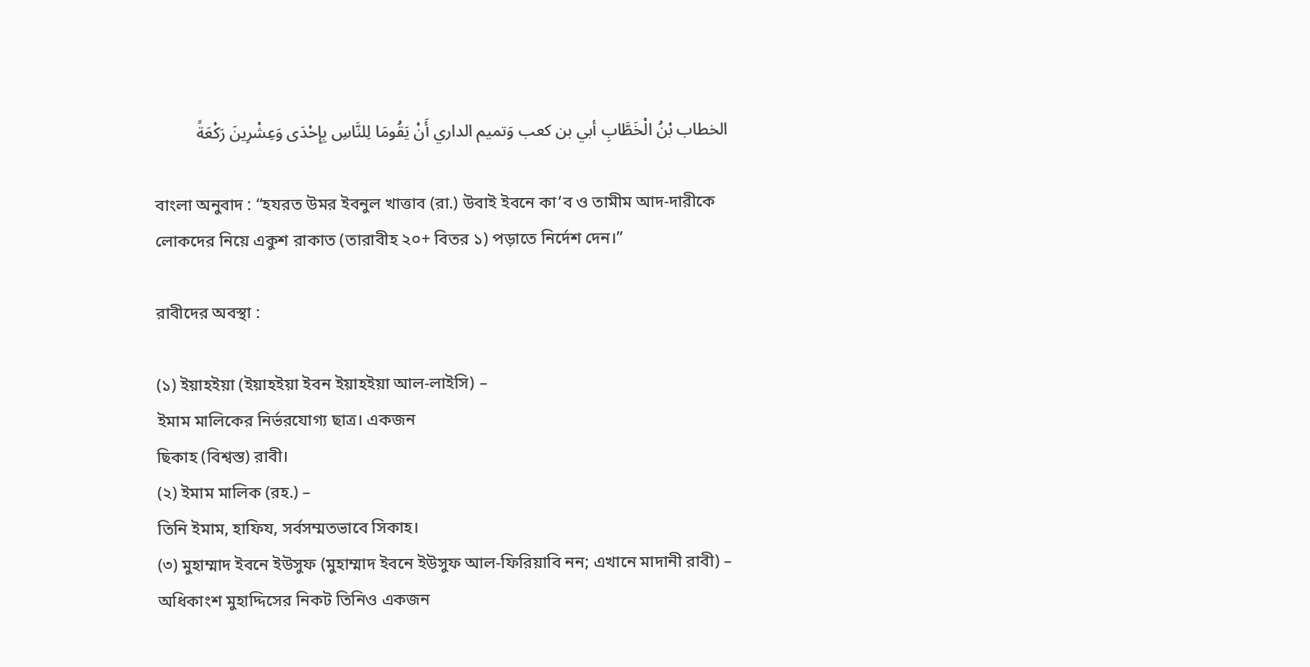الخطاب بْنُ الْخَطَّابِ أبي بن كعب وَتميم الداري أَنْ يَقُومَا لِلنَّاسِ بِإِحْدَى وَعِشْرِينَ رَكْعَةً

বাংলা অনুবাদ : “হযরত উমর ইবনুল খাত্তাব (রা.) উবাই ইবনে কা‘ব ও তামীম আদ-দারীকে লোকদের নিয়ে একুশ রাকাত (তারাবীহ ২০+ বিতর ১) পড়াতে নির্দেশ দেন।”

রাবীদের অবস্থা :

(১) ইয়াহইয়া (ইয়াহইয়া ইবন ইয়াহইয়া আল-লাইসি) –
ইমাম মালিকের নির্ভরযোগ্য ছাত্র। একজন
ছিকাহ (বিশ্বস্ত) রাবী।
(২) ইমাম মালিক (রহ.) –
তিনি ইমাম, হাফিয, সর্বসম্মতভাবে সিকাহ।
(৩) মুহাম্মাদ ইবনে ইউসুফ (মুহাম্মাদ ইবনে ইউসুফ আল-ফিরিয়াবি নন; এখানে মাদানী রাবী) –
অধিকাংশ মুহাদ্দিসের নিকট তিনিও একজন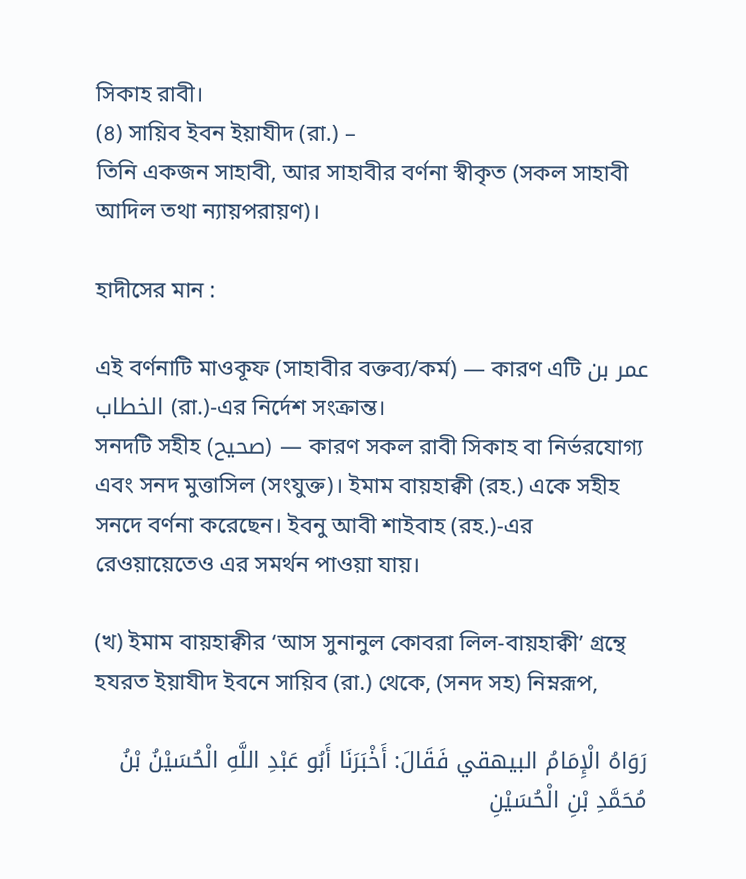সিকাহ রাবী।
(৪) সায়িব ইবন ইয়াযীদ (রা.) –
তিনি একজন সাহাবী, আর সাহাবীর বর্ণনা স্বীকৃত (সকল সাহাবী আদিল তথা ন্যায়পরায়ণ)।

হাদীসের মান :

এই বর্ণনাটি মাওকূফ (সাহাবীর বক্তব্য/কর্ম) — কারণ এটি عمر بن الخطاب (রা.)-এর নির্দেশ সংক্রান্ত।
সনদটি সহীহ (صحيح) — কারণ সকল রাবী সিকাহ বা নির্ভরযোগ্য এবং সনদ মুত্তাসিল (সংযুক্ত)। ইমাম বায়হাক্বী (রহ.) একে সহীহ সনদে বর্ণনা করেছেন। ইবনু আবী শাইবাহ (রহ.)-এর রেওয়ায়েতেও এর সমর্থন পাওয়া যায়।

(খ) ইমাম বায়হাক্বীর ‘আস সুনানুল কোবরা লিল-বায়হাক্বী’ গ্রন্থে হযরত ইয়াযীদ ইবনে সায়িব (রা.) থেকে, (সনদ সহ) নিম্নরূপ,

رَوَاهُ الْإِمَامُ البيهقي فَقَالَ: أَخْبَرَنَا أَبُو عَبْدِ اللَّهِ الْحُسَيْنُ بْنُ مُحَمَّدِ بْنِ الْحُسَيْنِ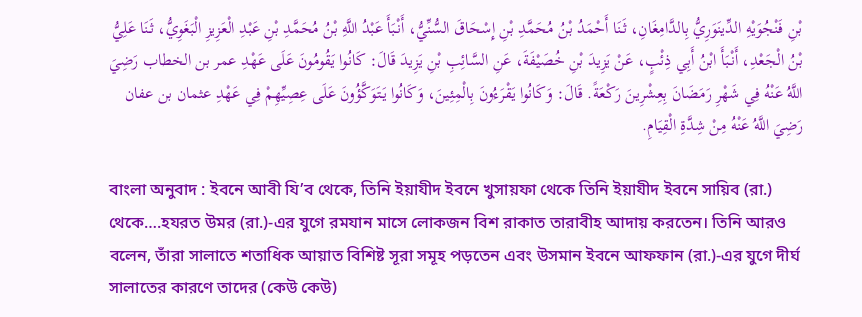بْنِ فَنْجُوَيْهِ الدِّينَوَرِيُّ بِالدَّامِغَانِ، ثَنَا أَحْمَدُ بْنُ مُحَمَّدِ بْنِ إِسْحَاقَ السُّنِّيُّ، أَنْبَأَ عَبْدُ اللَّهِ بْنُ مُحَمَّدِ بْنِ عَبْدِ الْعَزِيزِ الْبَغَوِيُّ، ثَنَا عَلِيُّ بْنُ الْجَعْدِ، أَنْبَأَ ابْنُ أَبِي ذِئْبٍ، عَنْ يَزِيدَ بْنِ خُصَيْفَةَ، عَنِ السَّائِبِ بْنِ يَزِيدَ قَالَ: كَانُوا يَقُومُونَ عَلَى عَهْدِ عمر بن الخطاب رَضِيَ اللَّهُ عَنْهُ فِي شَهْرِ رَمَضَانَ بِعِشْرِينَ رَكْعَةً. قَالَ: وَكَانُوا يَقْرَءُونَ بِالْمِئِينَ، وَكَانُوا يَتَوَكَّؤُونَ عَلَى عِصِيِّهِمْ فِي عَهْدِ عثمان بن عفان رَضِيَ اللَّهُ عَنْهُ مِنْ شِدَّةِ الْقِيَامِ.

বাংলা অনুবাদ : ইবনে আবী যি’ব থেকে, তিনি ইয়াযীদ ইবনে খুসায়ফা থেকে তিনি ইয়াযীদ ইবনে সায়িব (রা.) থেকে….হযরত উমর (রা.)-এর যুগে রমযান মাসে লোকজন বিশ রাকাত তারাবীহ আদায় করতেন। তিনি আরও বলেন, তাঁরা সালাতে শতাধিক আয়াত বিশিষ্ট সূরা সমূহ পড়তেন এবং উসমান ইবনে আফফান (রা.)-এর যুগে দীর্ঘ সালাতের কারণে তাদের (কেউ কেউ)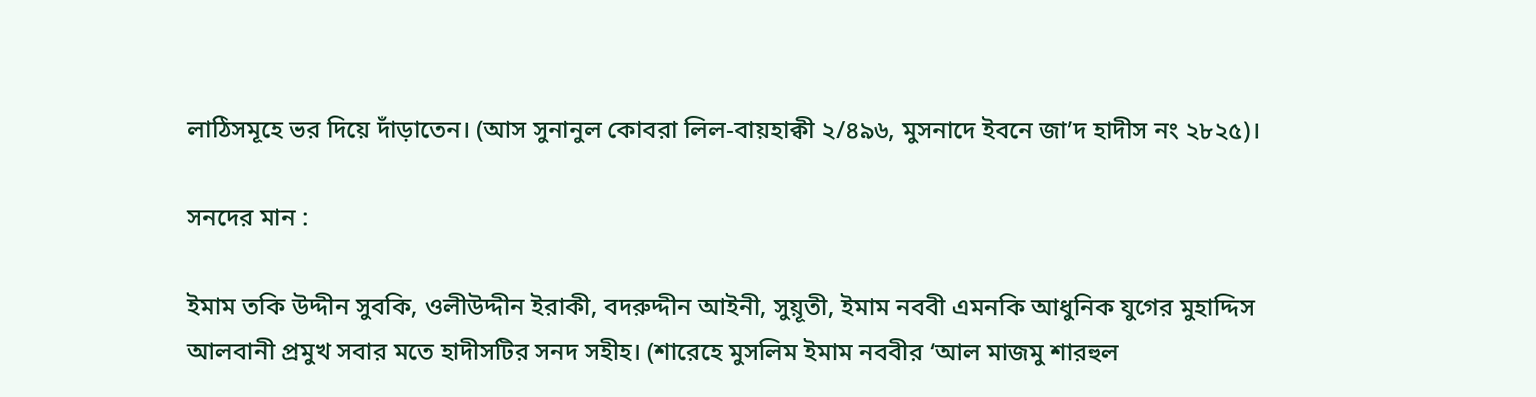লাঠিসমূহে ভর দিয়ে দাঁড়াতেন। (আস সুনানুল কোবরা লিল-বায়হাক্বী ২/৪৯৬, মুসনাদে ইবনে জা’দ হাদীস নং ২৮২৫)।

সনদের মান :

ইমাম তকি উদ্দীন সুবকি, ওলীউদ্দীন ইরাকী, বদরুদ্দীন আইনী, সুয়ূতী, ইমাম নববী এমনকি আধুনিক যুগের মুহাদ্দিস আলবানী প্রমুখ সবার মতে হাদীসটির সনদ সহীহ। (শারেহে মুসলিম ইমাম নববীর ‘আল মাজমু শারহুল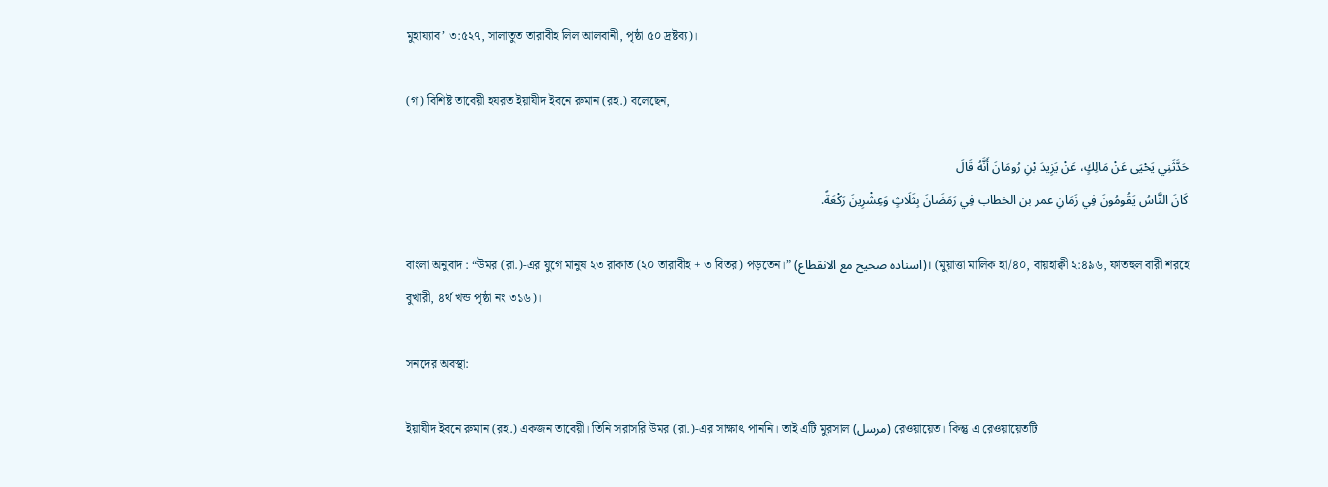মুহায্যাব’ ৩:৫২৭, সালাতুত তারাবীহ লিল আলবানী, পৃষ্ঠা ৫০ দ্রষ্টব্য)।

(গ) বিশিষ্ট তাবেয়ী হযরত ইয়াযীদ ইবনে রুমান (রহ.) বলেছেন,

حَدَّثَنِي يَحْيَى عَنْ مَالِكٍ، عَنْ يَزِيدَ بْنِ رُومَانَ أَنَّهُ قَالَ
كَانَ النَّاسُ يَقُومُونَ فِي زَمَانِ عمر بن الخطاب فِي رَمَضَانَ بِثَلَاثٍ وَعِشْرِينَ رَكْعَةً.

বাংলা অনুবাদ : “উমর (রা.)-এর যুগে মানুষ ২৩ রাকাত (২০ তারাবীহ + ৩ বিতর) পড়তেন।” (اسناده صحيح مع الانقطاع)। (মুয়াত্তা মালিক হা/৪০, বায়হাক্বী ২:৪৯৬, ফাতহুল বারী শরহে বুখারী, ৪র্থ খন্ড পৃষ্ঠা নং ৩১৬)।

সনদের অবস্থা:

ইয়াযীদ ইবনে রুমান (রহ.) একজন তাবেয়ী। তিনি সরাসরি উমর (রা.)-এর সাক্ষাৎ পাননি। তাই এটি মুরসাল (مرسل) রেওয়ায়েত। কিন্তু এ রেওয়ায়েতটি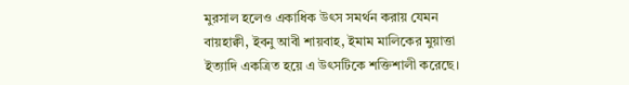মুরসাল হলেও একাধিক উৎস সমর্থন করায় যেমন বায়হাক্বী, ইবনু আবী শায়বাহ, ইমাম মালিকের মুয়াত্তা ইত্যাদি একত্রিত হয়ে এ উৎসটিকে শক্তিশালী করেছে।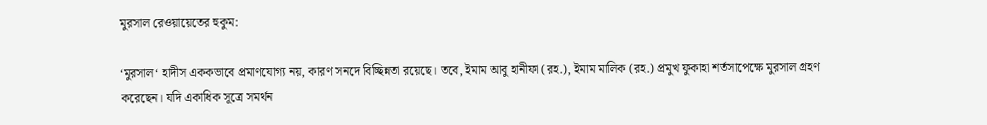মুরসাল রেওয়ায়েতের হুকুম:

‘মুরসাল‘ হাদীস এককভাবে প্রমাণযোগ্য নয়, কারণ সনদে বিচ্ছিন্নতা রয়েছে। তবে, ইমাম আবু হানীফা (রহ.), ইমাম মালিক (রহ.) প্রমুখ ফুকাহা শর্তসাপেক্ষে মুরসাল গ্রহণ করেছেন। যদি একাধিক সূত্রে সমর্থন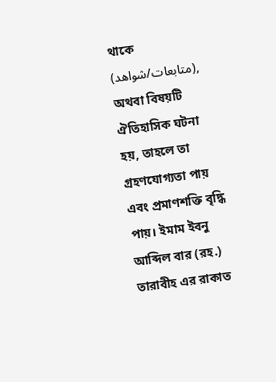থাকে (متابعات/شواهد), অথবা বিষয়টি ঐতিহাসিক ঘটনা হয়, তাহলে তা গ্রহণযোগ্যতা পায় এবং প্রমাণশক্তি বৃদ্ধি পায়। ইমাম ইবনু আব্দিল বার (রহ.) তারাবীহ এর রাকাত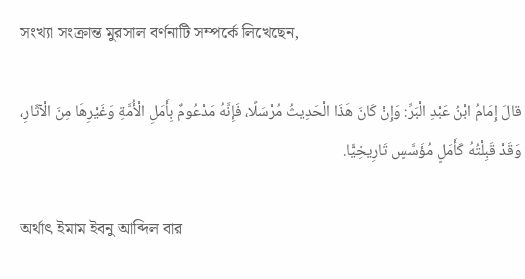সংখ্যা সংক্রান্ত মুরসাল বর্ণনাটি সম্পর্কে লিখেছেন,

قالَ إِمَامُ ابْنُ عَبْدِ الْبَرِّ: وَإِنْ كَانَ هَذَا الْحَدِيثُ مُرْسَلًا، فَإِنَّهُ مَدْعُومٌ بِأَمَلِ الْأُمَّةِ وَغَيْرِهَا مِنَ الْآثَارِ، وَقَدْ قَبِلْتُهُ كَأَمَلٍ مُؤَسَّسٍ تَارِيخِيًّا.

অর্থাৎ ইমাম ইবনু আব্দিল বার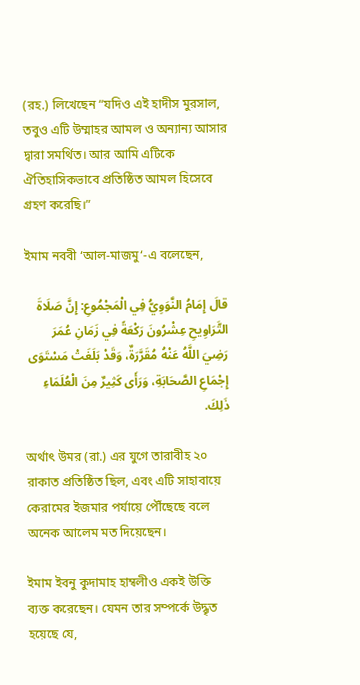(রহ.) লিখেছেন “যদিও এই হাদীস মুরসাল, তবুও এটি উম্মাহর আমল ও অন্যান্য আসার দ্বারা সমর্থিত। আর আমি এটিকে ঐতিহাসিকভাবে প্রতিষ্ঠিত আমল হিসেবে গ্রহণ করেছি।”

ইমাম নববী ‘আল-মাজমু‘-এ বলেছেন,

قالَ إِمَامُ النَّوَوِيُّ فِي الْمَجْمُوعِ: إِنَّ صَلَاةَ التَّرَاوِيحِ عِشْرُونَ رَكْعَةً فِي زَمَانِ عُمَرَ رَضِيَ اللَّهُ عَنْهُ مُقَرَّرَةٌ، وَقَدْ بَلَغَتْ مَسْتَوَى إِجْمَاعِ الصَّحَابَةِ، وَرَأَى كَثِيرٌ مِنَ الْعُلَمَاءِ ذَلِكَ.

অর্থাৎ উমর (রা.) এর যুগে তারাবীহ ২০ রাকাত প্রতিষ্ঠিত ছিল, এবং এটি সাহাবায়ে কেরামের ইজমার পর্যায়ে পৌঁছেছে বলে অনেক আলেম মত দিয়েছেন।

ইমাম ইবনু কুদামাহ হাম্বলীও একই উক্তি ব্যক্ত করেছেন। যেমন তার সম্পর্কে উদ্ধৃত হয়েছে যে,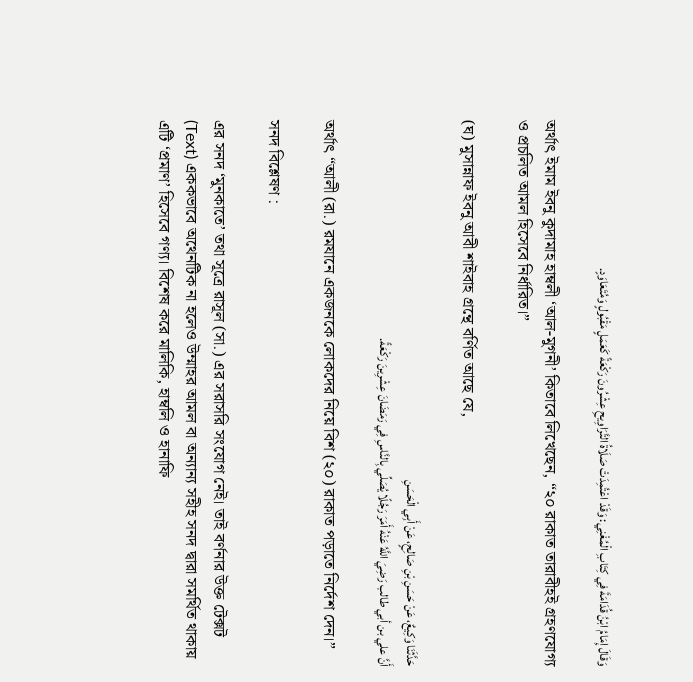وَقَالَ إِمَامُ ابْنُ قُدَامَةَ فِي كِتَابِ الْمُغْنِي: وَقَدْ اعْتُمِدَتْ صَلَاةُ التَّرَاوِيحِ عِشْرُونَ رَكْعَةً كَعَمَلٍ مَقْبُولٍ وَمُتَعَاوَدٍ.

অর্থাৎ ইমাম ইবনু কুদামাহ হাম্বলী ‘আল-মুগনী’ কিতাবে লিখেছেন, “২০ রাকাত তারাবীহই গ্রহণযোগ্য ও প্রচলিত আমল হিসেবে নির্ধারিত।”

(ঘ) মুসান্নাফ ইবনু আবী শাইবাহ গ্রন্থে বর্ণিত আছে যে,

حَدَّثَنَا وَكِيعٌ، عَنْ حَسَنِ بْنِ صَالِحٍ، عَنْ أَبِي الْحَسَنِ
أَنَّ علي بن أبي طالب رَضِيَ اللَّهُ عَنْهُ أَمَرَ رَجُلًا يُصَلِّي بِالنَّاسِ فِي رَمَضَانَ عِشْرِينَ رَكْعَةً.

অর্থাৎ “আলী (রা.) রমযানে একজনকে লোকদের নিয়ে বিশ (২০) রাকাত পড়াতে নির্দেশ দেন।”

সনদ বিশ্লেষণ :

এর সনদ ‘মুনকাতে’ তথা সূত্রে রাসূল (সা.) এর সরাসরি সংযোগ নেই। তাই বর্ণনার উক্ত টেক্সট (Text) এককভাবে অথেনটিক না হলেও উম্মাহর আমল বা অন্যান্য সহীহ সনদ দ্বারা সমর্থিত থাকায় এটি ‘প্রমাণ’ হিসেবে গণ্য। বিশেষ করে মালিকি, হাম্বলি ও হানাফি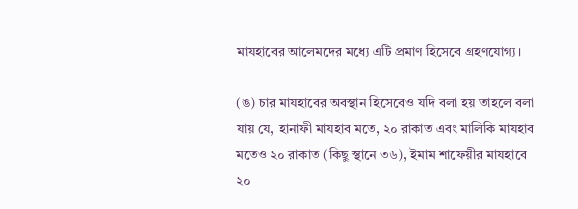মাযহাবের আলেমদের মধ্যে এটি প্রমাণ হিসেবে গ্রহণযোগ্য।

(ঙ) চার মাযহাবের অবস্থান হিসেবেও যদি বলা হয় তাহলে বলা যায় যে, হানাফী মাযহাব মতে, ২০ রাকাত এবং মালিকি মাযহাব মতেও ২০ রাকাত (কিছু স্থানে ৩৬), ইমাম শাফেয়ীর মাযহাবে ২০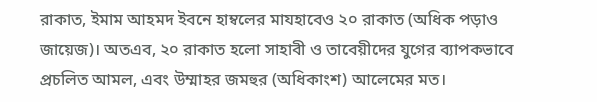রাকাত, ইমাম আহমদ ইবনে হাম্বলের মাযহাবেও ২০ রাকাত (অধিক পড়াও জায়েজ)। অতএব, ২০ রাকাত হলো সাহাবী ও তাবেয়ীদের যুগের ব্যাপকভাবে প্রচলিত আমল, এবং উম্মাহর জমহুর (অধিকাংশ) আলেমের মত।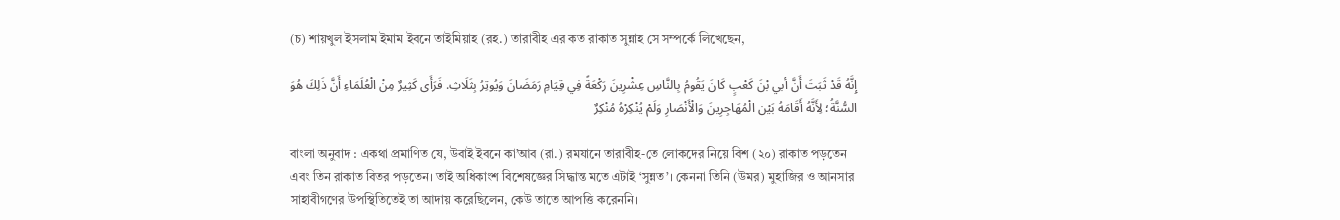(চ) শায়খুল ইসলাম ইমাম ইবনে তাইমিয়াহ (রহ.) তারাবীহ এর কত রাকাত সুন্নাহ সে সম্পর্কে লিখেছেন,

إِنَّهُ قَدْ ثَبَتَ أَنَّ أبي بْنَ كَعْبٍ كَانَ يَقُومُ بِالنَّاسِ عِشْرِينَ رَكْعَةً فِي قِيَامِ رَمَضَانَ وَيُوتِرُ بِثَلَاثِ. فَرَأَى كَثِيرٌ مِنْ الْعُلَمَاءِ أَنَّ ذَلِكَ هُوَ السُّنَّةُ؛ لِأَنَّهُ أَقَامَهُ بَيْن الْمُهَاجِرِينَ وَالْأَنْصَارِ وَلَمْ يُنْكِرْهُ مُنْكِرٌ

বাংলা অনুবাদ : একথা প্রমাণিত যে, উবাই ইবনে কা’আব (রা.) রমযানে তারাবীহ-তে লোকদের নিয়ে বিশ (২০) রাকাত পড়তেন এবং তিন রাকাত বিতর পড়তেন। তাই অধিকাংশ বিশেষজ্ঞের সিদ্ধান্ত মতে এটাই ‘সুন্নত’। কেননা তিনি (উমর) মুহাজির ও আনসার সাহাবীগণের উপস্থিতিতেই তা আদায় করেছিলেন, কেউ তাতে আপত্তি করেননি।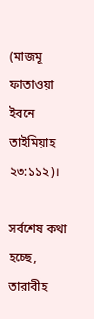(মাজমূ ফাতাওয়া ইবনে তাইমিয়াহ ২৩:১১২)।

সর্বশেষ কথা হচ্ছে, তারাবীহ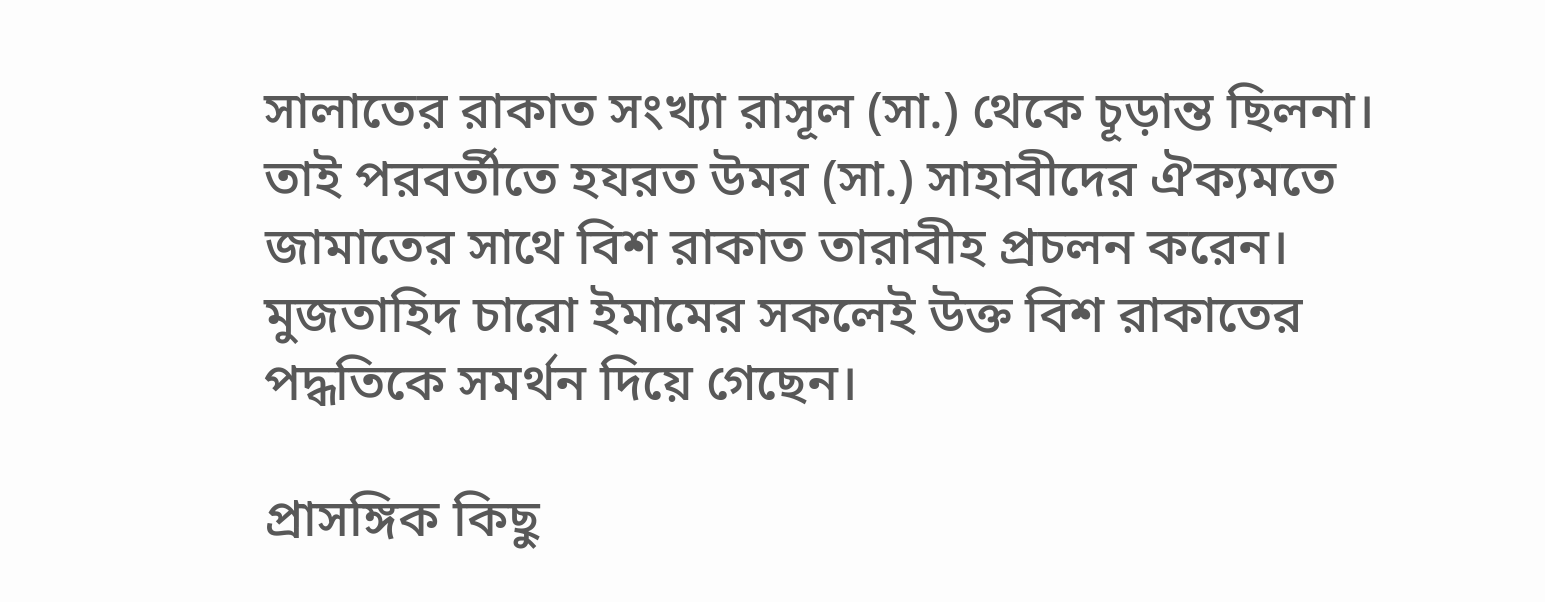সালাতের রাকাত সংখ্যা রাসূল (সা.) থেকে চূড়ান্ত ছিলনা। তাই পরবর্তীতে হযরত উমর (সা.) সাহাবীদের ঐক্যমতে জামাতের সাথে বিশ রাকাত তারাবীহ প্রচলন করেন। মুজতাহিদ চারো ইমামের সকলেই উক্ত বিশ রাকাতের পদ্ধতিকে সমর্থন দিয়ে গেছেন।

প্রাসঙ্গিক কিছু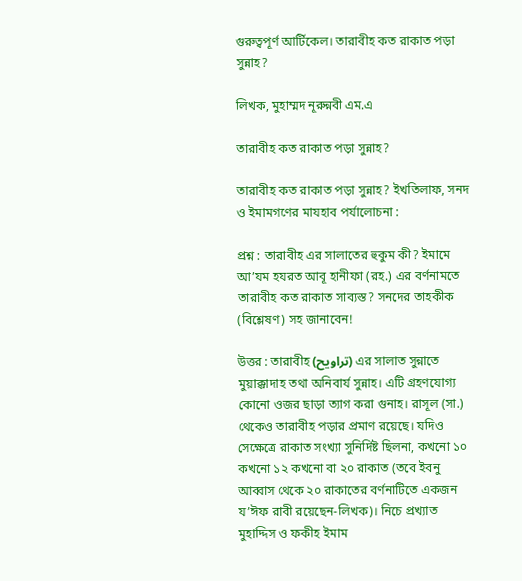গুরুত্বপূর্ণ আর্টিকেল। তারাবীহ কত রাকাত পড়া সুন্নাহ?

লিখক, মুহাম্মদ নূরুন্নবী এম.এ

তারাবীহ কত রাকাত পড়া সুন্নাহ?

তারাবীহ কত রাকাত পড়া সুন্নাহ? ইখতিলাফ, সনদ ও ইমামগণের মাযহাব পর্যালোচনা :

প্রশ্ন : তারাবীহ এর সালাতের হুকুম কী? ইমামে আ’যম হযরত আবূ হানীফা (রহ.) এর বর্ণনামতে তারাবীহ কত রাকাত সাব্যস্ত? সনদের তাহকীক (বিশ্লেষণ) সহ জানাবেন!

উত্তর : তারাবীহ (تراويح) এর সালাত সুন্নাতে মুয়াক্কাদাহ তথা অনিবার্য সুন্নাহ। এটি গ্রহণযোগ্য কোনো ওজর ছাড়া ত্যাগ করা গুনাহ। রাসূল (সা.) থেকেও তারাবীহ পড়ার প্রমাণ রয়েছে। যদিও সেক্ষেত্রে রাকাত সংখ্যা সুনির্দিষ্ট ছিলনা, কখনো ১০ কখনো ১২ কখনো বা ২০ রাকাত (তবে ইবনু আব্বাস থেকে ২০ রাকাতের বর্ণনাটিতে একজন য’ঈফ রাবী রয়েছেন-লিখক)। নিচে প্রখ্যাত মুহাদ্দিস ও ফকীহ ইমাম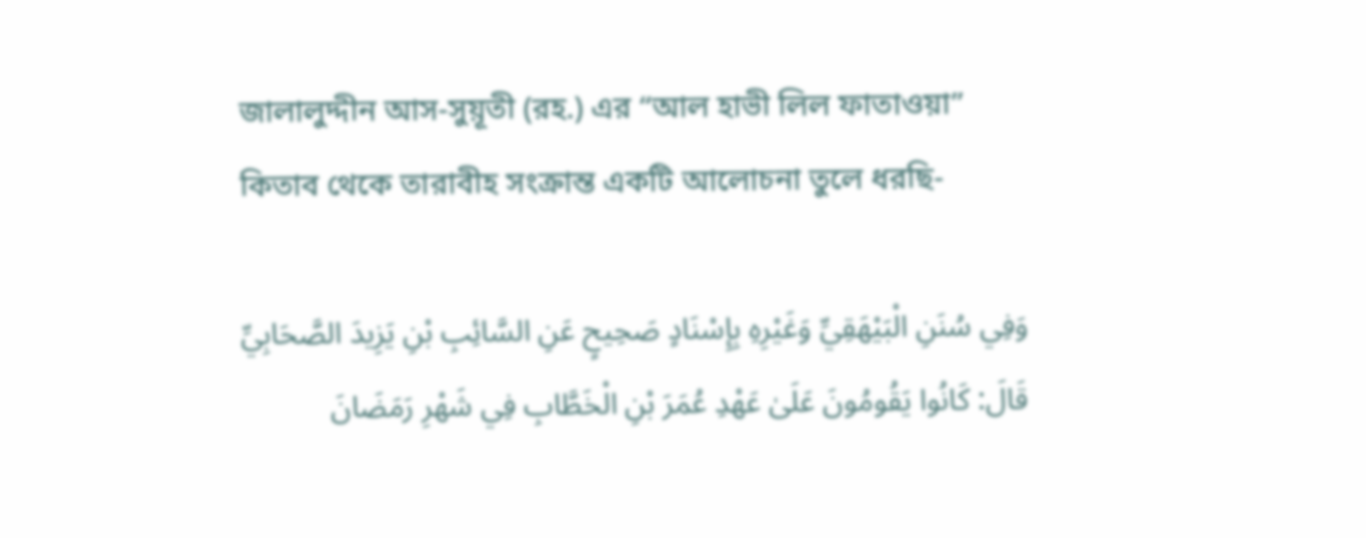জালালুদ্দীন আস-সুয়ূতী (রহ.) এর “আল হাভী লিল ফাতাওয়া” কিতাব থেকে তারাবীহ সংক্রান্ত একটি আলোচনা তুলে ধরছি-

وَفِي سُنَنِ الْبَيْهَقِيِّ وَغَيْرِهِ بِإِسْنَادٍ صَحِيحٍ عَنِ السَّائِبِ بْنِ يَزِيدَ الصَّحَابِيِّ قَالَ: كَانُوا يَقُومُونَ عَلَىٰ عَهْدِ عُمَرَ بْنِ الْخَطَّابِ فِي شَهْرِ رَمَضَانَ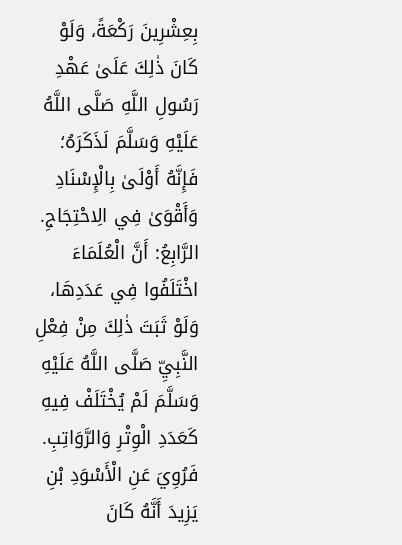بِعِشْرِينَ رَكْعَةً، وَلَوْ كَانَ ذٰلِكَ عَلَىٰ عَهْدِ رَسُولِ اللَّهِ صَلَّى اللَّهُ عَلَيْهِ وَسَلَّمَ لَذَكَرَهُ؛ فَإِنَّهُ أَوْلَىٰ بِالْإِسْنَادِ وَأَقْوَىٰ فِي الِاحْتِجَاجِ.
الرَّابِعُ: أَنَّ الْعُلَمَاءَ اخْتَلَفُوا فِي عَدَدِهَا، وَلَوْ ثَبَتَ ذٰلِكَ مِنْ فِعْلِ النَّبِيِّ صَلَّى اللَّهُ عَلَيْهِ وَسَلَّمَ لَمْ يُخْتَلَفْ فِيهِ كَعَدَدِ الْوِتْرِ وَالرَّوَاتِبِ.
فَرُوِيَ عَنِ الْأَسْوَدِ بْنِ يَزِيدَ أَنَّهُ كَانَ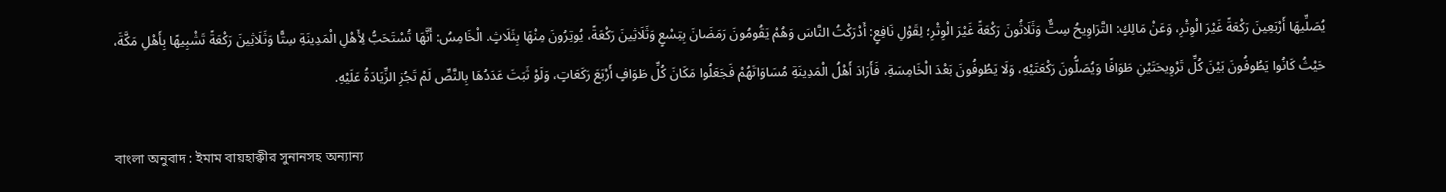يُصَلِّيهَا أَرْبَعِينَ رَكْعَةً غَيْرَ الْوِتْرِ، وَعَنْ مَالِكٍ: التَّرَاوِيحُ سِتٌّ وَثَلَاثُونَ رَكْعَةً غَيْرَ الْوِتْرِ؛ لِقَوْلِ نَافِعٍ: أَدْرَكْتُ النَّاسَ وَهُمْ يَقُومُونَ رَمَضَانَ بِتِسْعٍ وَثَلَاثِينَ رَكْعَةً، يُوتِرُونَ مِنْهَا بِثَلَاثٍ. الْخَامِسُ: أَنَّهَا تُسْتَحَبُّ لِأَهْلِ الْمَدِينَةِ سِتًّا وَثَلَاثِينَ رَكْعَةً تَشْبِيهًا بِأَهْلِ مَكَّةَ، حَيْثُ كَانُوا يَطُوفُونَ بَيْنَ كُلِّ تَرْوِيحَتَيْنِ طَوَافًا وَيُصَلُّونَ رَكْعَتَيْهِ، وَلَا يَطُوفُونَ بَعْدَ الْخَامِسَةِ، فَأَرَادَ أَهْلُ الْمَدِينَةِ مُسَاوَاتَهُمْ فَجَعَلُوا مَكَانَ كُلِّ طَوَافٍ أَرْبَعَ رَكَعَاتٍ، وَلَوْ ثَبَتَ عَدَدُهَا بِالنَّصِّ لَمْ تَجُزِ الزِّيَادَةُ عَلَيْهِ.

বাংলা অনুবাদ : ইমাম বায়হাক্বীর সুনানসহ অন্যান্য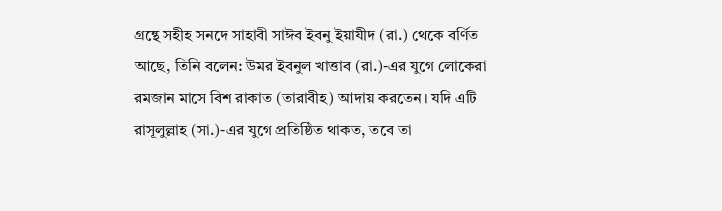গ্রন্থে সহীহ সনদে সাহাবী সাঈব ইবনু ইয়াযীদ (রা.) থেকে বর্ণিত আছে, তিনি বলেন: উমর ইবনুল খাত্তাব (রা.)-এর যুগে লোকেরা রমজান মাসে বিশ রাকাত (তারাবীহ) আদায় করতেন। যদি এটি রাসূলুল্লাহ (সা.)-এর যুগে প্রতিষ্ঠিত থাকত, তবে তা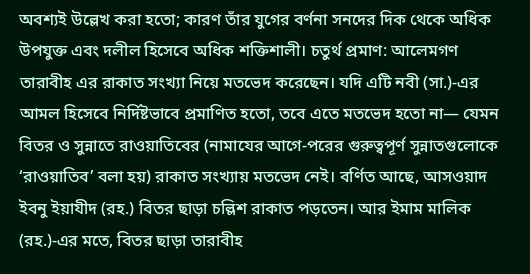অবশ্যই উল্লেখ করা হতো; কারণ তাঁর যুগের বর্ণনা সনদের দিক থেকে অধিক উপযুক্ত এবং দলীল হিসেবে অধিক শক্তিশালী। চতুর্থ প্রমাণ: আলেমগণ তারাবীহ এর রাকাত সংখ্যা নিয়ে মতভেদ করেছেন। যদি এটি নবী (সা.)-এর আমল হিসেবে নির্দিষ্টভাবে প্রমাণিত হতো, তবে এতে মতভেদ হতো না— যেমন বিতর ও সুন্নাতে রাওয়াতিবের (নামাযের আগে-পরের গুরুত্বপূর্ণ সুন্নাতগুলোকে ‘রাওয়াতিব’ বলা হয়) রাকাত সংখ্যায় মতভেদ নেই। বর্ণিত আছে, আসওয়াদ ইবনু ইয়াযীদ (রহ.) বিতর ছাড়া চল্লিশ রাকাত পড়তেন। আর ইমাম মালিক (রহ.)-এর মতে, বিতর ছাড়া তারাবীহ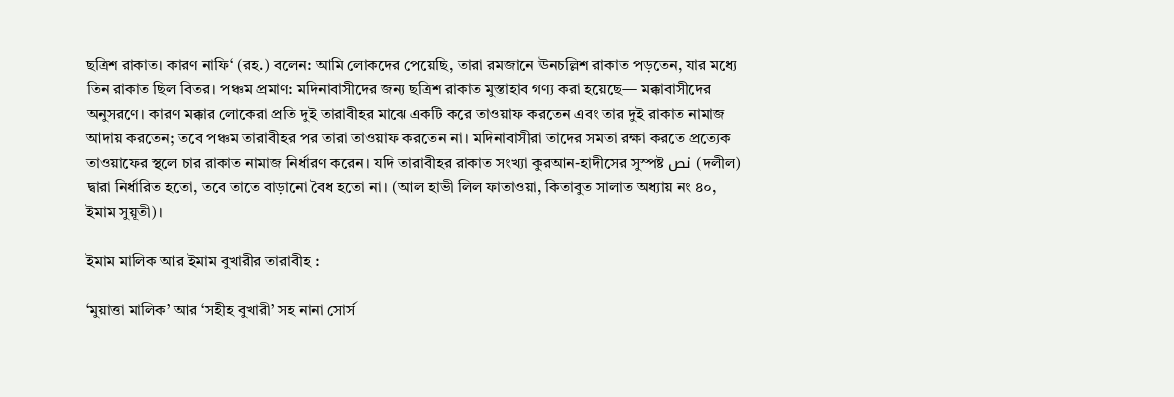ছত্রিশ রাকাত। কারণ নাফি‘ (রহ.) বলেন: আমি লোকদের পেয়েছি, তারা রমজানে ঊনচল্লিশ রাকাত পড়তেন, যার মধ্যে তিন রাকাত ছিল বিতর। পঞ্চম প্রমাণ: মদিনাবাসীদের জন্য ছত্রিশ রাকাত মুস্তাহাব গণ্য করা হয়েছে— মক্কাবাসীদের অনুসরণে। কারণ মক্কার লোকেরা প্রতি দুই তারাবীহর মাঝে একটি করে তাওয়াফ করতেন এবং তার দুই রাকাত নামাজ আদায় করতেন; তবে পঞ্চম তারাবীহর পর তারা তাওয়াফ করতেন না। মদিনাবাসীরা তাদের সমতা রক্ষা করতে প্রত্যেক তাওয়াফের স্থলে চার রাকাত নামাজ নির্ধারণ করেন। যদি তারাবীহর রাকাত সংখ্যা কুরআন-হাদীসের সুস্পষ্ট نص (দলীল) দ্বারা নির্ধারিত হতো, তবে তাতে বাড়ানো বৈধ হতো না। (আল হাভী লিল ফাতাওয়া, কিতাবুত সালাত অধ্যায় নং ৪০, ইমাম সুয়ূতী)।

ইমাম মালিক আর ইমাম বুখারীর তারাবীহ :

‘মুয়াত্তা মালিক’ আর ‘সহীহ বুখারী’ সহ নানা সোর্স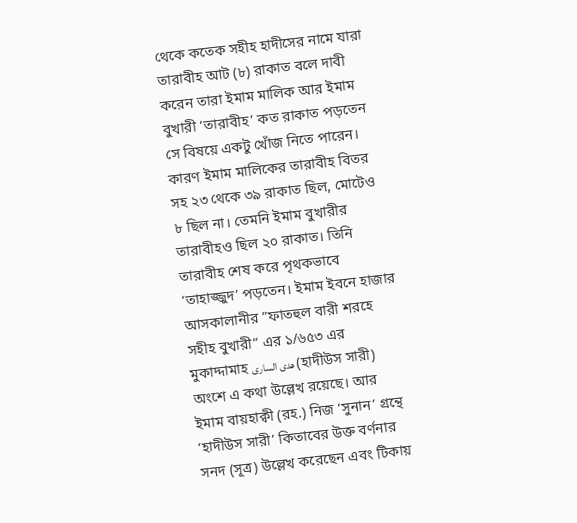থেকে কতেক সহীহ হাদীসের নামে যারা তারাবীহ আট (৮) রাকাত বলে দাবী করেন তারা ইমাম মালিক আর ইমাম বুখারী ‘তারাবীহ’ কত রাকাত পড়তেন সে বিষয়ে একটু খোঁজ নিতে পারেন। কারণ ইমাম মালিকের তারাবীহ বিতর সহ ২৩ থেকে ৩৯ রাকাত ছিল, মোটেও ৮ ছিল না। তেমনি ইমাম বুখারীর তারাবীহও ছিল ২০ রাকাত। তিনি তারাবীহ শেষ করে পৃথকভাবে ‘তাহাজ্জুদ’ পড়তেন। ইমাম ইবনে হাজার আসকালানীর ”ফাতহুল বারী শরহে সহীহ বুখারী” এর ১/৬৫৩ এর মুকাদ্দামাহ هدى السارى (হাদীউস সারী) অংশে এ কথা উল্লেখ রয়েছে। আর ইমাম বায়হাক্বী (রহ.) নিজ ‘সুনান’ গ্রন্থে ‘হাদীউস সারী’ কিতাবের উক্ত বর্ণনার সনদ (সূত্র) উল্লেখ করেছেন এবং টিকায়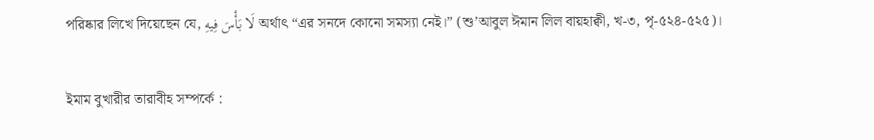পরিষ্কার লিখে দিয়েছেন যে, لَا بَأْسَ فِيهِ অর্থাৎ “এর সনদে কোনো সমস্যা নেই।” (শু’আবুল ঈমান লিল বায়হাক্বী, খ-৩, পৃ-৫২৪-৫২৫)।

ইমাম বুখারীর তারাবীহ সম্পর্কে :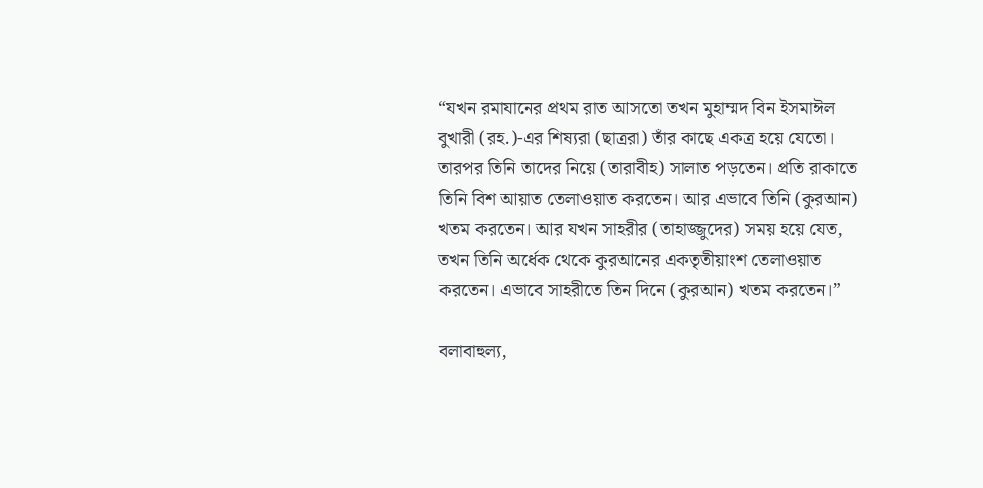“যখন রমাযানের প্রথম রাত আসতো তখন মুহাম্মদ বিন ইসমাঈল বুখারী (রহ.)-এর শিষ্যরা (ছাত্ররা) তাঁর কাছে একত্র হয়ে যেতো। তারপর তিনি তাদের নিয়ে (তারাবীহ) সালাত পড়তেন। প্রতি রাকাতে তিনি বিশ আয়াত তেলাওয়াত করতেন। আর এভাবে তিনি (কুরআন) খতম করতেন। আর যখন সাহরীর (তাহাজ্জুদের) সময় হয়ে যেত, তখন তিনি অর্ধেক থেকে কুরআনের একতৃতীয়াংশ তেলাওয়াত করতেন। এভাবে সাহরীতে তিন দিনে (কুরআন) খতম করতেন।”

বলাবাহুল্য,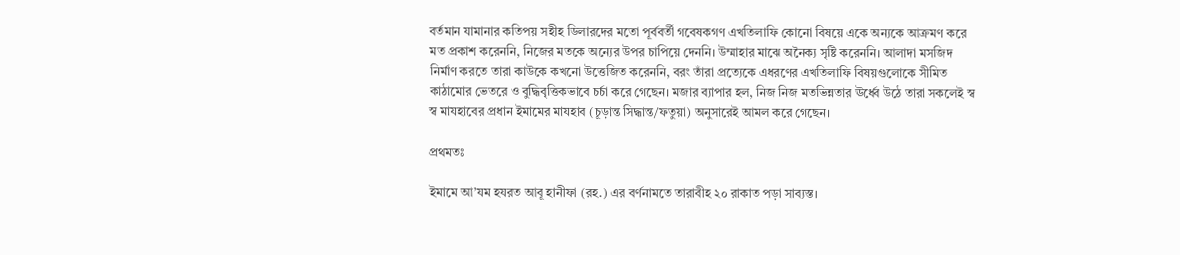বর্তমান যামানার কতিপয় সহীহ ডিলারদের মতো পূর্ববর্তী গবেষকগণ এখতিলাফি কোনো বিষয়ে একে অন্যকে আক্রমণ করে মত প্রকাশ করেননি, নিজের মতকে অন্যের উপর চাপিয়ে দেননি। উম্মাহার মাঝে অনৈক্য সৃষ্টি করেননি। আলাদা মসজিদ নির্মাণ করতে তারা কাউকে কখনো উত্তেজিত করেননি, বরং তাঁরা প্রত্যেকে এধরণের এখতিলাফি বিষয়গুলোকে সীমিত কাঠামোর ভেতরে ও বুদ্ধিবৃত্তিকভাবে চর্চা করে গেছেন। মজার ব্যাপার হল, নিজ নিজ মতভিন্নতার ঊর্ধ্বে উঠে তারা সকলেই স্ব স্ব মাযহাবের প্রধান ইমামের মাযহাব (চূড়ান্ত সিদ্ধান্ত/ফতুয়া) অনুসারেই আমল করে গেছেন।

প্রথমতঃ

ইমামে আ’যম হযরত আবূ হানীফা (রহ.) এর বর্ণনামতে তারাবীহ ২০ রাকাত পড়া সাব্যস্ত।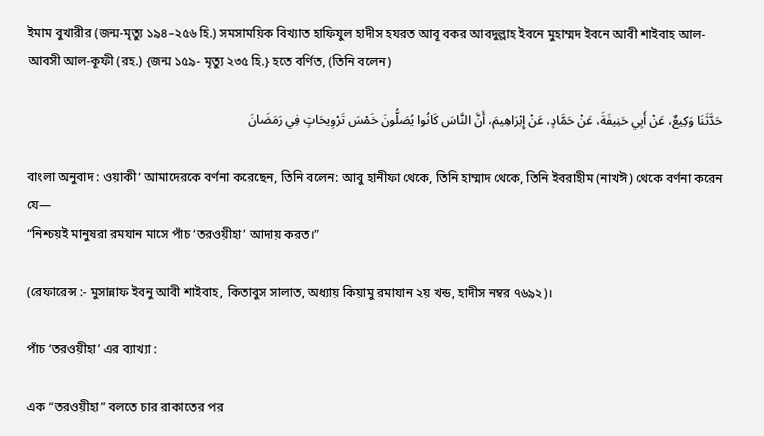ইমাম বুখারীর (জন্ম-মৃত্যু ১৯৪–২৫৬ হি.) সমসাময়িক বিখ্যাত হাফিযুল হাদীস হযরত আবূ বকর আবদুল্লাহ ইবনে মুহাম্মদ ইবনে আবী শাইবাহ আল-আবসী আল-কূফী (রহ.) {জন্ম ১৫৯- মৃত্যু ২৩৫ হি.} হতে বর্ণিত, (তিনি বলেন)

حَدَّثَنَا وَكِيعٌ، عَنْ أَبِي حَنِيفَةَ، عَنْ حَمَّادٍ، عَنْ إِبْرَاهِيمَ، أَنَّ النَّاسَ كَانُوا يُصَلُّونَ خَمْسَ تَرْوِيحَاتٍ فِي رَمَضَانَ

বাংলা অনুবাদ : ওয়াকী‘ আমাদেরকে বর্ণনা করেছেন, তিনি বলেন: আবু হানীফা থেকে, তিনি হাম্মাদ থেকে, তিনি ইবরাহীম (নাখঈ) থেকে বর্ণনা করেন যে—
“নিশ্চয়ই মানুষরা রমযান মাসে পাঁচ ‘তরওয়ীহা’ আদায় করত।”

(রেফারেন্স :- মুসান্নাফ ইবনু আবী শাইবাহ, কিতাবুস সালাত, অধ্যায় কিয়ামু রমাযান ২য় খন্ড, হাদীস নম্বর ৭৬৯২)।

পাঁচ ‘তরওয়ীহা’ এর ব্যাখ্যা :

এক “তরওয়ীহা” বলতে চার রাকাতের পর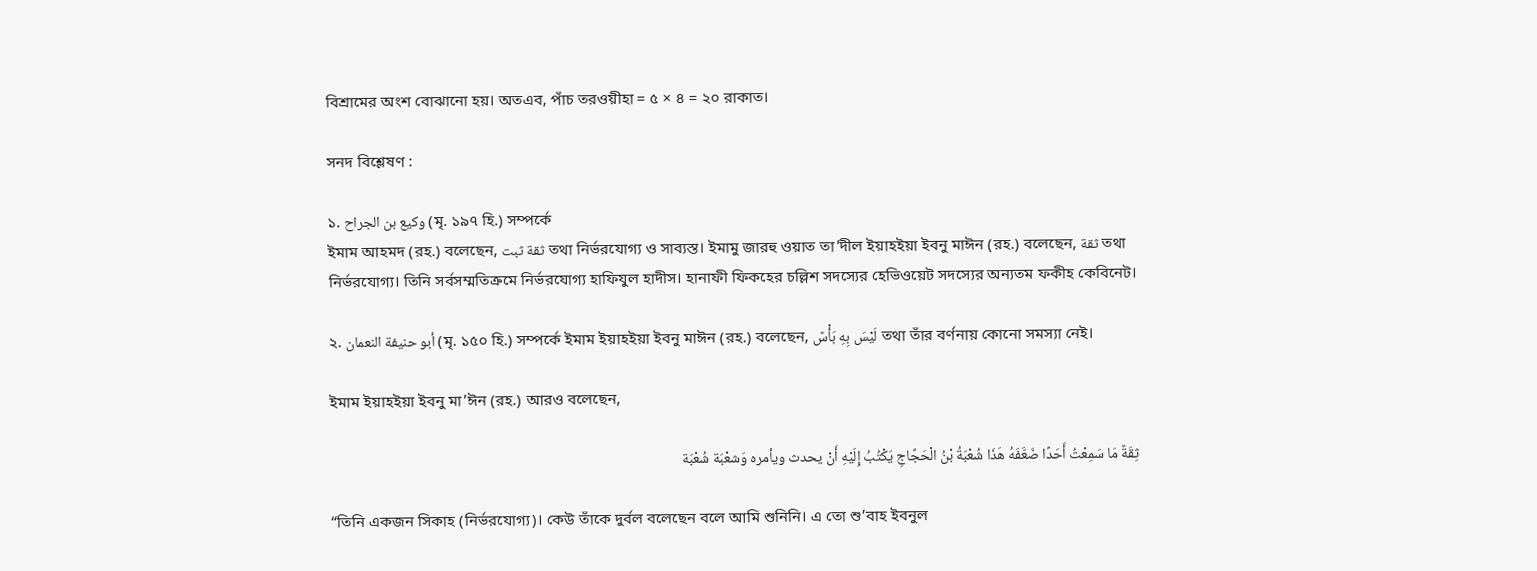বিশ্রামের অংশ বোঝানো হয়। অতএব, পাঁচ তরওয়ীহা = ৫ × ৪ = ২০ রাকাত।

সনদ বিশ্লেষণ :

১. وكيع بن الجراح (মৃ. ১৯৭ হি.) সম্পর্কে
ইমাম আহমদ (রহ.) বলেছেন, ثقة ثبت তথা নির্ভরযোগ্য ও সাব্যস্ত। ইমামু জারহু ওয়াত তা’দীল ইয়াহইয়া ইবনু মাঈন (রহ.) বলেছেন, ثقة তথা নির্ভরযোগ্য। তিনি সর্বসম্মতিক্রমে নির্ভরযোগ্য হাফিযুল হাদীস। হানাফী ফিকহের চল্লিশ সদস্যের হেভিওয়েট সদস্যের অন্যতম ফকীহ কেবিনেট।

২. أبو حنيفة النعمان (মৃ. ১৫০ হি.) সম্পর্কে ইমাম ইয়াহইয়া ইবনু মাঈন (রহ.) বলেছেন, لَيْسَ بِهِ بَأْسٌ তথা তাঁর বর্ণনায় কোনো সমস্যা নেই।

ইমাম ইয়াহইয়া ইবনু মা’ঈন (রহ.) আরও বলেছেন,

ثِقَةٌ مَا سَمِعْتُ أَحَدًا ضَعَّفَهُ هَذَا شُعْبَةُ بْنُ الْحَجَّاجِ يَكْتُبُ إِلَيْهِ أَنْ يحدث ويأمره وَشعْبَة شُعْبَة

“তিনি একজন সিকাহ (নির্ভরযোগ্য)। কেউ তাঁকে দুর্বল বলেছেন বলে আমি শুনিনি। এ তো শু’বাহ ইবনুল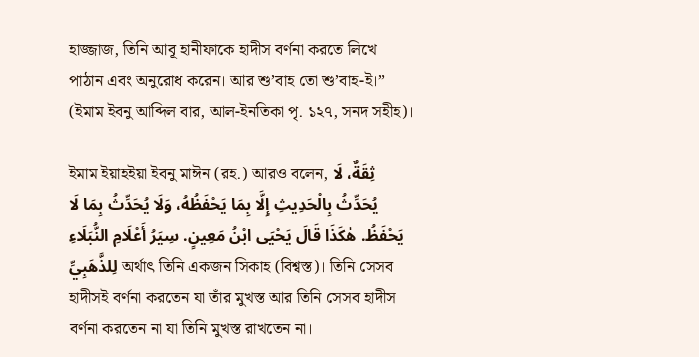হাজ্জাজ, তিনি আবূ হানীফাকে হাদীস বর্ণনা করতে লিখে পাঠান এবং অনুরোধ করেন। আর শু’বাহ তো শু’বাহ-ই।” (ইমাম ইবনু আব্দিল বার, আল-ইনতিকা পৃ. ১২৭, সনদ সহীহ)।

ইমাম ইয়াহইয়া ইবনু মাঈন (রহ.) আরও বলেন, ثِقَةٌ، لَا يُحَدِّثُ بِالْحَدِيثِ إِلَّا بِمَا يَحْفَظُهُ، وَلَا يُحَدِّثُ بِمَا لَا يَحْفَظُ. هٰكَذَا قَالَ يَحْيَى ابْنُ مَعِينٍ. سِيَرُ أَعْلَامِ النُّبَلَاءِ لِلذَّهَبِيِّ অর্থাৎ তিনি একজন সিকাহ (বিশ্বস্ত)। তিনি সেসব হাদীসই বর্ণনা করতেন যা তাঁর মুখস্ত আর তিনি সেসব হাদীস বর্ণনা করতেন না যা তিনি মুখস্ত রাখতেন না।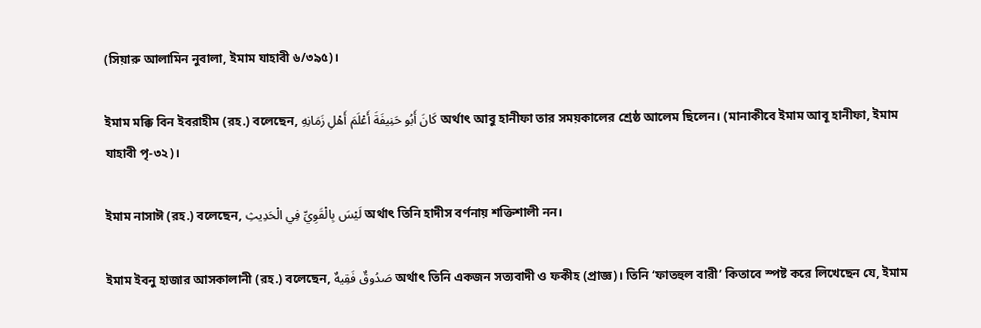(সিয়ারু আলামিন নুবালা, ইমাম যাহাবী ৬/৩৯৫)।

ইমাম মক্কি বিন ইবরাহীম (রহ.) বলেছেন, كَانَ أَبُو حَنِيفَةَ أَعْلَمَ أَهْلِ زَمَانِهِ অর্থাৎ আবু হানীফা তার সময়কালের শ্রেষ্ঠ আলেম ছিলেন। (মানাকীবে ইমাম আবূ হানীফা, ইমাম যাহাবী পৃ-৩২)।

ইমাম নাসাঈ (রহ.) বলেছেন, لَيْسَ بِالْقَوِيِّ فِي الْحَدِيثِ অর্থাৎ তিনি হাদীস বর্ণনায় শক্তিশালী নন।

ইমাম ইবনু হাজার আসকালানী (রহ.) বলেছেন, صَدُوقٌ فَقِيهٌ অর্থাৎ তিনি একজন সত্যবাদী ও ফকীহ (প্রাজ্ঞ)। তিনি ‘ফাতহুল বারী’ কিতাবে স্পষ্ট করে লিখেছেন যে, ইমাম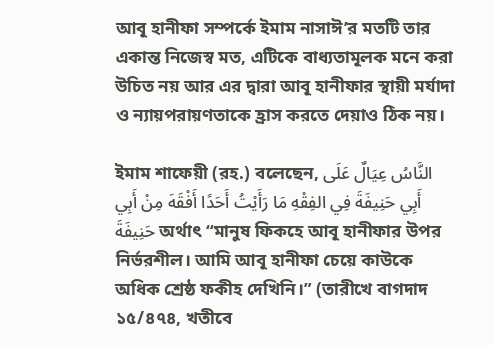আবূ হানীফা সম্পর্কে ইমাম নাসাঈ’র মতটি তার একান্ত নিজেস্ব মত, এটিকে বাধ্যতামূলক মনে করা উচিত নয় আর এর দ্বারা আবূ হানীফার স্থায়ী মর্যাদা ও ন্যায়পরায়ণতাকে হ্রাস করতে দেয়াও ঠিক নয়।

ইমাম শাফেয়ী (রহ.) বলেছেন, النَّاسُ عِيَالٌ عَلَى أَبِي حَنِيفَةَ فِي الفِقْهِ مَا رَأَيْتُ أَحَدًا أَفْقَهَ مِنْ أَبِي حَنِيفَةَ অর্থাৎ “মানুষ ফিকহে আবূ হানীফার উপর নির্ভরশীল। আমি আবূ হানীফা চেয়ে কাউকে অধিক শ্রেষ্ঠ ফকীহ দেখিনি।” (তারীখে বাগদাদ ১৫/৪৭৪, খতীবে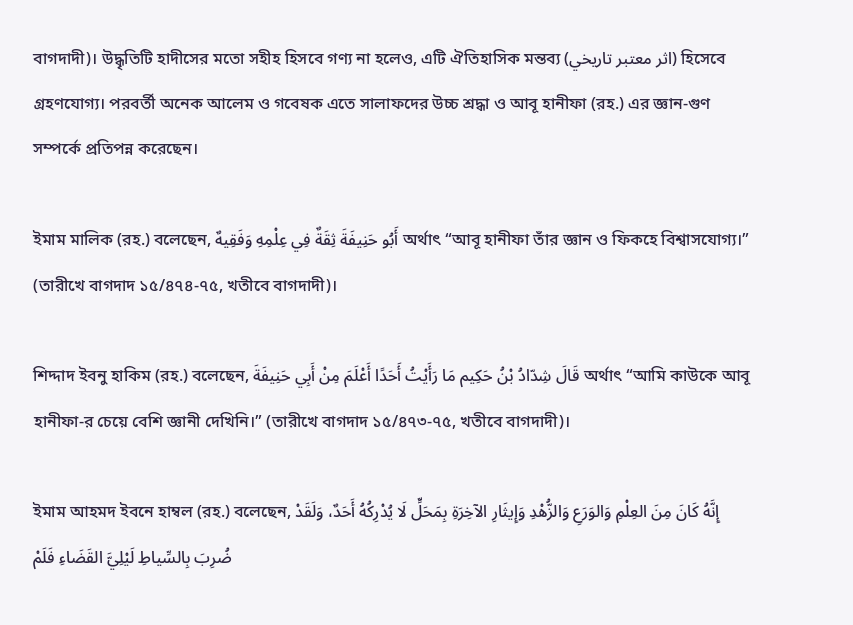বাগদাদী)। উদ্ধৃতিটি হাদীসের মতো সহীহ হিসবে গণ্য না হলেও, এটি ঐতিহাসিক মন্তব্য (اثر معتبر تاريخي) হিসেবে গ্রহণযোগ্য। পরবর্তী অনেক আলেম ও গবেষক এতে সালাফদের উচ্চ শ্রদ্ধা ও আবূ হানীফা (রহ.) এর জ্ঞান‑গুণ সম্পর্কে প্রতিপন্ন করেছেন।

ইমাম মালিক (রহ.) বলেছেন, أَبُو حَنِيفَةَ ثِقَةٌ فِي عِلْمِهِ وَفَقِيهٌ অর্থাৎ “আবূ হানীফা তাঁর জ্ঞান ও ফিকহে বিশ্বাসযোগ্য।” (তারীখে বাগদাদ ১৫/৪৭৪-৭৫, খতীবে বাগদাদী)।

শিদ্দাদ ইবনু হাকিম (রহ.) বলেছেন, قَالَ شِدّادُ بْنُ حَكِيم مَا رَأَيْتُ أَحَدًا أَعْلَمَ مِنْ أَبِي حَنِيفَةَ অর্থাৎ “আমি কাউকে আবূ হানীফা‑র চেয়ে বেশি জ্ঞানী দেখিনি।” (তারীখে বাগদাদ ১৫/৪৭৩-৭৫, খতীবে বাগদাদী)।

ইমাম আহমদ ইবনে হাম্বল (রহ.) বলেছেন, إِنَّهُ كَانَ مِنَ العِلْمِ وَالوَرَعِ وَالزُّهْدِ وَإِيثَارِ الآخِرَةِ بِمَحَلٍّ لَا يُدْرِكُهُ أَحَدٌ، وَلَقَدْ ضُرِبَ بِالسِّياطِ لَيْلِيَّ القَضَاءِ فَلَمْ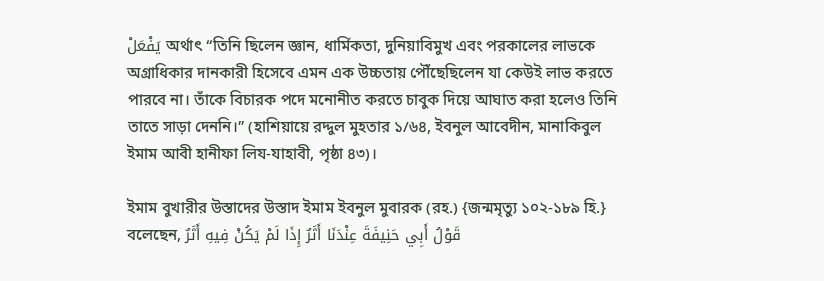يَفْعَلْ অর্থাৎ “তিনি ছিলেন জ্ঞান, ধার্মিকতা, দুনিয়াবিমুখ এবং পরকালের লাভকে অগ্রাধিকার দানকারী হিসেবে এমন এক উচ্চতায় পৌঁছেছিলেন যা কেউই লাভ করতে পারবে না। তাঁকে বিচারক পদে মনোনীত করতে চাবুক দিয়ে আঘাত করা হলেও তিনি তাতে সাড়া দেননি।” (হাশিয়ায়ে রদ্দুল মুহতার ১/৬৪, ইবনুল আবেদীন, মানাকিবুল ইমাম আবী হানীফা লিয-যাহাবী, পৃষ্ঠা ৪৩)।

ইমাম বুখারীর উস্তাদের উস্তাদ ইমাম ইবনুল মুবারক (রহ.) {জন্মমৃত্যু ১০২-১৮৯ হি.} বলেছেন, قَوْلُ أَبِي حَنِيفَةَ عِنْدَنَا أَثَرٌ إِذَا لَمْ يَكُنْ فِيهِ أَثَرٌ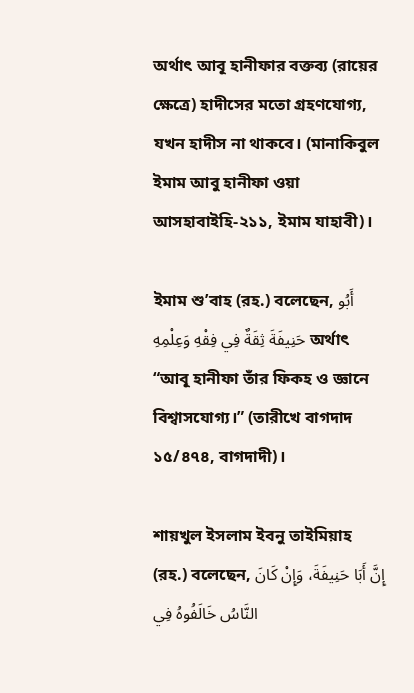অর্থাৎ আবূ হানীফার বক্তব্য (রায়ের ক্ষেত্রে) হাদীসের মতো গ্রহণযোগ্য, যখন হাদীস না থাকবে। (মানাকিবুল ইমাম আবু হানীফা ওয়া আসহাবাইহি-২১১, ইমাম যাহাবী)।

ইমাম শু’বাহ (রহ.) বলেছেন, أَبُو حَنِيفَةَ ثِقَةٌ فِي فِقْهِ وَعِلْمِهِ অর্থাৎ “আবূ হানীফা তাঁর ফিকহ ও জ্ঞানে বিশ্বাসযোগ্য।” (তারীখে বাগদাদ ১৫/৪৭৪, বাগদাদী)।

শায়খুল ইসলাম ইবনু তাইমিয়াহ (রহ.) বলেছেন, إِنَّ أَبَا حَنِيفَةَ، وَإِنْ كَانَ النَّاسُ خَالَفُوهُ فِي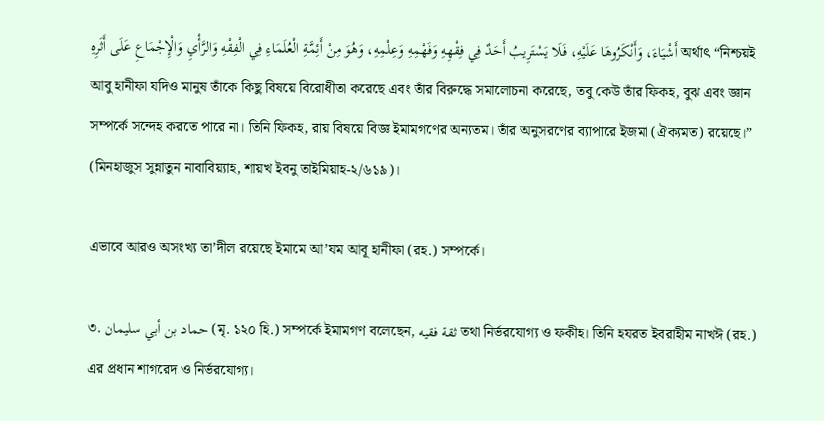أَشْيَاءَ، وَأَنْكَرُوهَا عَلَيْهِ، فَلَا يَسْتَرِيبُ أَحَدٌ فِي فِقْهِهِ وَفَهْمِهِ وَعِلْمِهِ، وَهُوَ مِنْ أَئِمَّةِ الْعُلَمَاءِ فِي الْفِقْهِ وَالرَّأْيِ وَالْإِجْمَاعِ عَلَى أَثَرِهِ অর্থাৎ “নিশ্চয়ই আবু হানীফা যদিও মানুষ তাঁকে কিছু বিষয়ে বিরোধীতা করেছে এবং তাঁর বিরুদ্ধে সমালোচনা করেছে, তবু কেউ তাঁর ফিকহ, বুঝ এবং জ্ঞান সম্পর্কে সন্দেহ করতে পারে না। তিনি ফিকহ, রায় বিষয়ে বিজ্ঞ ইমামগণের অন্যতম। তাঁর অনুসরণের ব্যাপারে ইজমা (ঐক্যমত) রয়েছে।” (মিনহাজুস সুন্নাতুন নাবাবিয়্যাহ, শায়খ ইবনু তাইমিয়াহ-২/৬১৯)।

এভাবে আরও অসংখ্য তা’দীল রয়েছে ইমামে আ’যম আবূ হানীফা (রহ.) সম্পর্কে।

৩. حماد بن أبي سليمان (মৃ. ১২০ হি.) সম্পর্কে ইমামগণ বলেছেন, ثقة فقيه তথা নির্ভরযোগ্য ও ফকীহ। তিনি হযরত ইবরাহীম নাখঈ (রহ.) এর প্রধান শাগরেদ ও নির্ভরযোগ্য।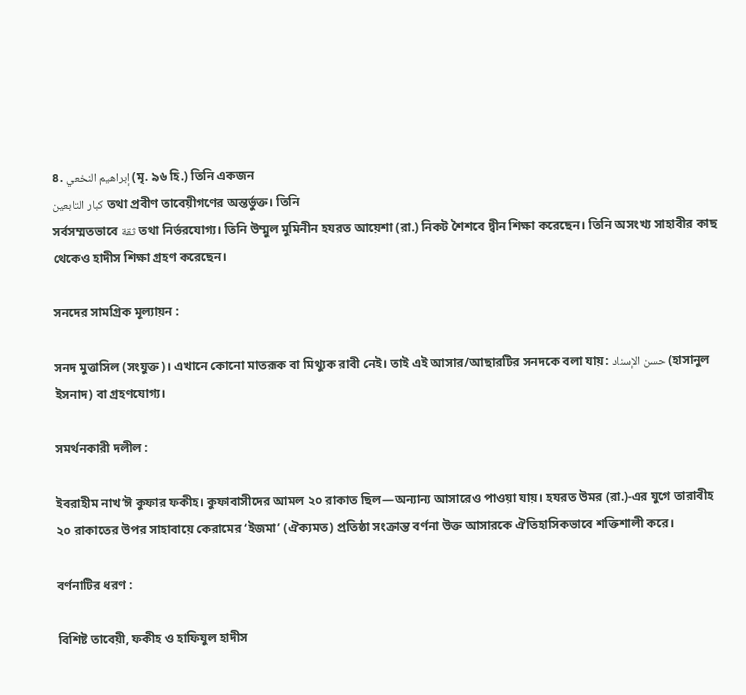৪. إبراهيم النخعي (মৃ. ৯৬ হি.) তিনি একজন
كبار التابعين তথা প্রবীণ তাবেয়ীগণের অন্তর্ভুক্ত। তিনি
সর্বসম্মতভাবে ثقة তথা নির্ভরযোগ্য। তিনি উম্মুল মুমিনীন হযরত আয়েশা (রা.) নিকট শৈশবে দ্বীন শিক্ষা করেছেন। তিনি অসংখ্য সাহাবীর কাছ থেকেও হাদীস শিক্ষা গ্রহণ করেছেন।

সনদের সামগ্রিক মূল্যায়ন :

সনদ মুত্তাসিল (সংযুক্ত)। এখানে কোনো মাতরূক বা মিথ্যুক রাবী নেই। তাই এই আসার/আছারটির সনদকে বলা যায়: حسن الإسناد (হাসানুল ইসনাদ) বা গ্রহণযোগ্য।

সমর্থনকারী দলীল :

ইবরাহীম নাখ’ঈ কুফার ফকীহ। কুফাবাসীদের আমল ২০ রাকাত ছিল—অন্যান্য আসারেও পাওয়া যায়। হযরত উমর (রা.)-এর যুগে তারাবীহ ২০ রাকাতের উপর সাহাবায়ে কেরামের ‘ইজমা’ (ঐক্যমত) প্রতিষ্ঠা সংক্রান্ত বর্ণনা উক্ত আসারকে ঐতিহাসিকভাবে শক্তিশালী করে।

বর্ণনাটির ধরণ :

বিশিষ্ট তাবেয়ী, ফকীহ ও হাফিযুল হাদীস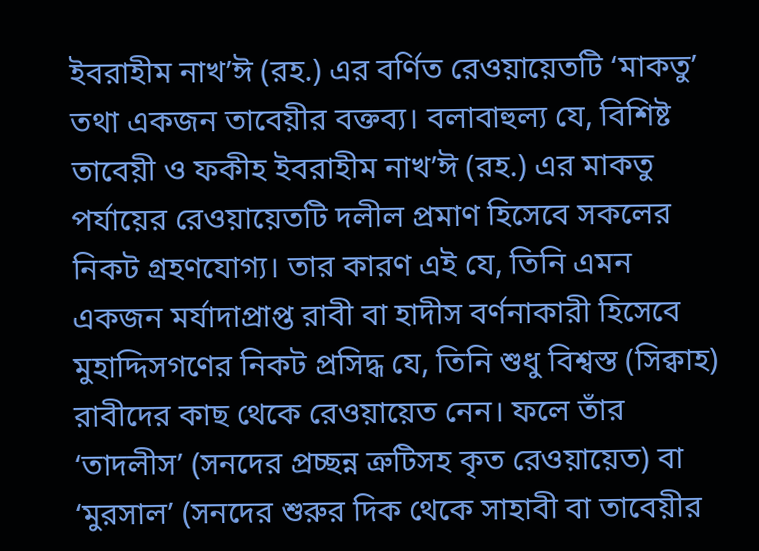ইবরাহীম নাখ’ঈ (রহ.) এর বর্ণিত রেওয়ায়েতটি ‘মাকতু’ তথা একজন তাবেয়ীর বক্তব্য। বলাবাহুল্য যে, বিশিষ্ট তাবেয়ী ও ফকীহ ইবরাহীম নাখ’ঈ (রহ.) এর মাকতু পর্যায়ের রেওয়ায়েতটি দলীল প্রমাণ হিসেবে সকলের নিকট গ্রহণযোগ্য। তার কারণ এই যে, তিনি এমন একজন মর্যাদাপ্রাপ্ত রাবী বা হাদীস বর্ণনাকারী হিসেবে মুহাদ্দিসগণের নিকট প্রসিদ্ধ যে, তিনি শুধু বিশ্বস্ত (সিক্বাহ) রাবীদের কাছ থেকে রেওয়ায়েত নেন। ফলে তাঁর ‘তাদলীস’ (সনদের প্রচ্ছন্ন ত্রুটিসহ কৃত রেওয়ায়েত) বা ‘মুরসাল’ (সনদের শুরুর দিক থেকে সাহাবী বা তাবেয়ীর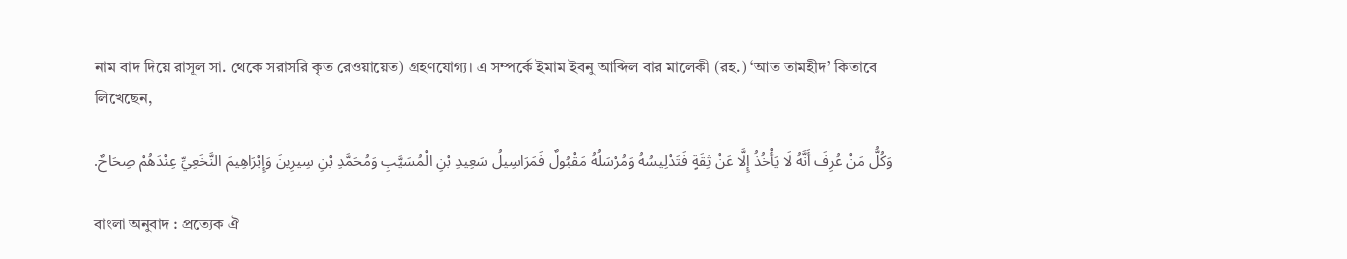নাম বাদ দিয়ে রাসূল সা. থেকে সরাসরি কৃত রেওয়ায়েত) গ্রহণযোগ্য। এ সম্পর্কে ইমাম ইবনু আব্দিল বার মালেকী (রহ.) ‘আত তামহীদ’ কিতাবে লিখেছেন,

وَكُلُّ مَنْ عُرِفَ أَنَّهُ لَا يَأْخُذُ إِلَّا عَنْ ثِقَةٍ فَتَدْلِيسُهُ وَمُرْسَلُهُ مَقْبُولٌ فَمَرَاسِيلُ سَعِيدِ بْنِ الْمُسَيَّبِ وَمُحَمَّدِ بْنِ سِيرِينَ وَإِبْرَاهِيمَ النَّخَعِيِّ عِنْدَهُمْ صِحَاحٌ.

বাংলা অনুবাদ : প্রত্যেক ঐ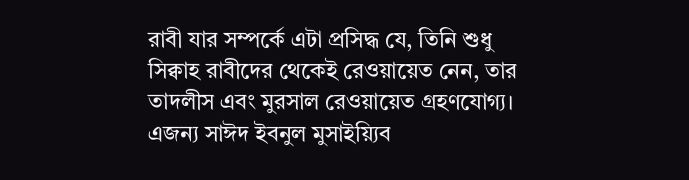রাবী যার সম্পর্কে এটা প্রসিদ্ধ যে, তিনি শুধু সিক্বাহ রাবীদের থেকেই রেওয়ায়েত নেন, তার তাদলীস এবং মুরসাল রেওয়ায়েত গ্রহণযোগ্য। এজন্য সাঈদ ইবনুল মুসাইয়্যিব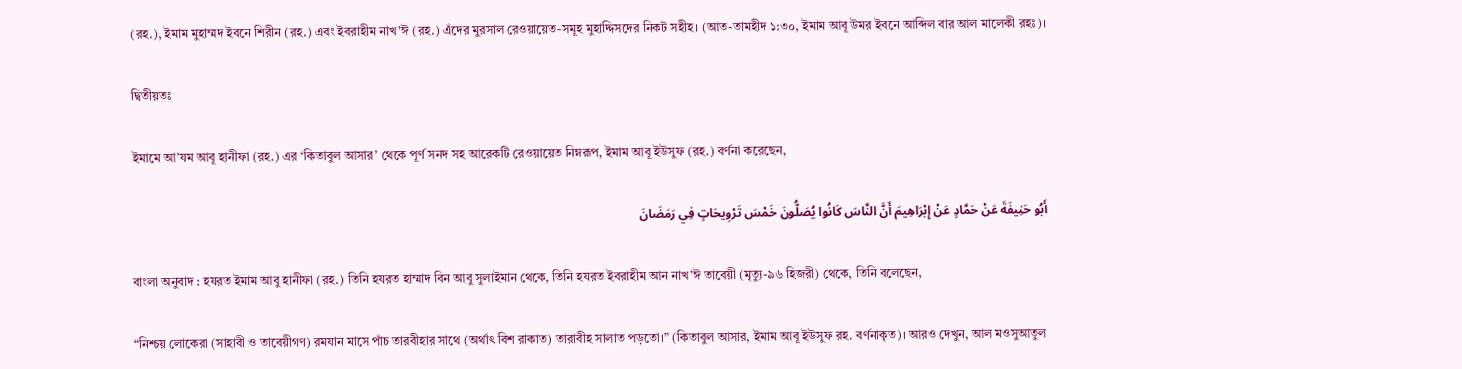(রহ.), ইমাম মুহাম্মদ ইবনে শিরীন (রহ.) এবং ইবরাহীম নাখ’ঈ (রহ.) এঁদের মুরসাল রেওয়ায়েত-সমূহ মুহাদ্দিসদের নিকট সহীহ। (আত-তামহীদ ১:৩০, ইমাম আবূ উমর ইবনে আব্দিল বার আল মালেকী রহঃ)।

দ্বিতীয়তঃ

ইমামে আ’যম আবূ হানীফা (রহ.) এর ‘কিতাবুল আসার’ থেকে পূর্ণ সনদ সহ আরেকটি রেওয়ায়েত নিম্নরূপ, ইমাম আবূ ইউসুফ (রহ.) বর্ণনা করেছেন,

أَبُو حَنِيفَةَ عَنْ حَمَّادٍ عَنْ إِبْرَاهِيمَ أَنَّ النَّاسَ كَانُوا يُصَلُّونَ خَمْسَ تَرْوِيحَاتٍ فِي رَمَضَانَ

বাংলা অনুবাদ : হযরত ইমাম আবু হানীফা (রহ.) তিনি হযরত হাম্মাদ বিন আবু সুলাইমান থেকে, তিনি হযরত ইবরাহীম আন নাখ’ঈ তাবেয়ী (মৃত্যু-৯৬ হিজরী) থেকে, তিনি বলেছেন,

“নিশ্চয় লোকেরা (সাহাবী ও তাবেয়ীগণ) রমযান মাসে পাঁচ তারবীহার সাথে (অর্থাৎ বিশ রাকাত) তারাবীহ সালাত পড়তো।” (কিতাবুল আসার, ইমাম আবূ ইউসুফ রহ. বর্ণনাকৃত)। আরও দেখুন, আল মওসুআতুল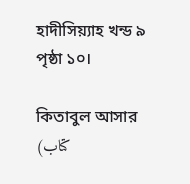হাদীসিয়্যাহ খন্ড ৯ পৃষ্ঠা ১০।

কিতাবুল আসার (كتاب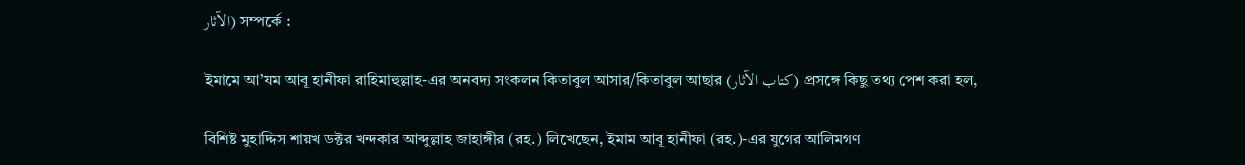الآثار) সম্পর্কে :

ইমামে আ’যম আবূ হানীফা রাহিমাহুল্লাহ-এর অনবদ্য সংকলন কিতাবুল আসার/কিতাবুল আছার (كتاب الآثار) প্রসঙ্গে কিছু তথ্য পেশ করা হল,

বিশিষ্ট মুহাদ্দিস শায়খ ডক্টর খন্দকার আব্দুল্লাহ জাহাঙ্গীর (রহ.) লিখেছেন, ইমাম আবূ হানীফা (রহ.)-এর যুগের আলিমগণ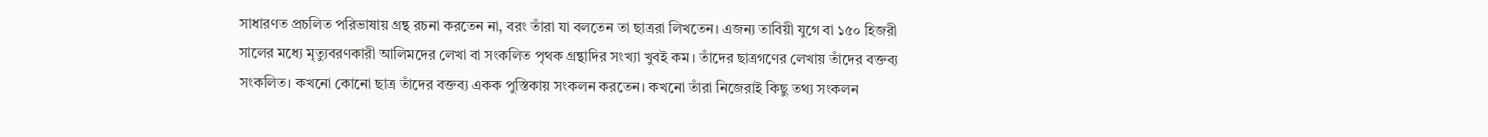সাধারণত প্রচলিত পরিভাষায় গ্রন্থ রচনা করতেন না, বরং তাঁরা যা বলতেন তা ছাত্ররা লিখতেন। এজন্য তাবিয়ী যুগে বা ১৫০ হিজরী সালের মধ্যে মৃত্যুবরণকারী আলিমদের লেখা বা সংকলিত পৃথক গ্রন্থাদির সংখ্যা খুবই কম। তাঁদের ছাত্রগণের লেখায় তাঁদের বক্তব্য সংকলিত। কখনো কোনো ছাত্র তাঁদের বক্তব্য একক পুস্তিকায় সংকলন করতেন। কখনো তাঁরা নিজেরাই কিছু তথ্য সংকলন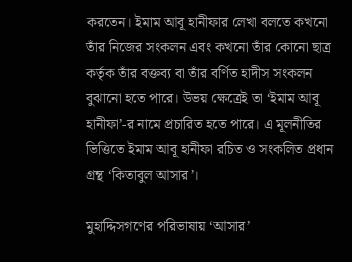করতেন। ইমাম আবূ হানীফার লেখা বলতে কখনো তাঁর নিজের সংকলন এবং কখনো তাঁর কোনো ছাত্র কর্তৃক তাঁর বক্তব্য বা তাঁর বর্ণিত হাদীস সংকলন বুঝানো হতে পারে। উভয় ক্ষেত্রেই তা ‘ইমাম আবূ হানীফা’-র নামে প্রচারিত হতে পারে। এ মূলনীতির ভিত্তিতে ইমাম আবূ হানীফা রচিত ও সংকলিত প্রধান গ্রন্থ ‘কিতাবুল আসার’।

মুহাদ্দিসগণের পরিভাষায় ‘আসার’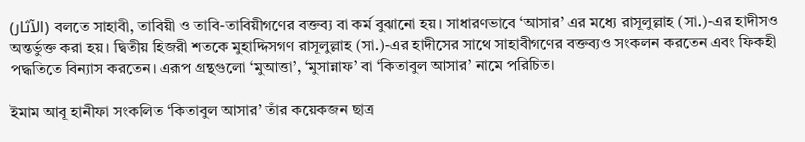(الآثار) বলতে সাহাবী, তাবিয়ী ও তাবি-তাবিয়ীগণের বক্তব্য বা কর্ম বুঝানো হয়। সাধারণভাবে ‘আসার’ এর মধ্যে রাসূলুল্লাহ (সা.)-এর হাদীসও অন্তর্ভুক্ত করা হয়। দ্বিতীয় হিজরী শতকে মুহাদ্দিসগণ রাসূলুল্লাহ (সা.)-এর হাদীসের সাথে সাহাবীগণের বক্তব্যও সংকলন করতেন এবং ফিকহী পদ্ধতিতে বিন্যাস করতেন। এরূপ গ্রন্থগুলো ‘মুআত্তা’, ‘মুসান্নাফ’ বা ‘কিতাবুল আসার’ নামে পরিচিত।

ইমাম আবূ হানীফা সংকলিত ‘কিতাবুল আসার’ তাঁর কয়েকজন ছাত্র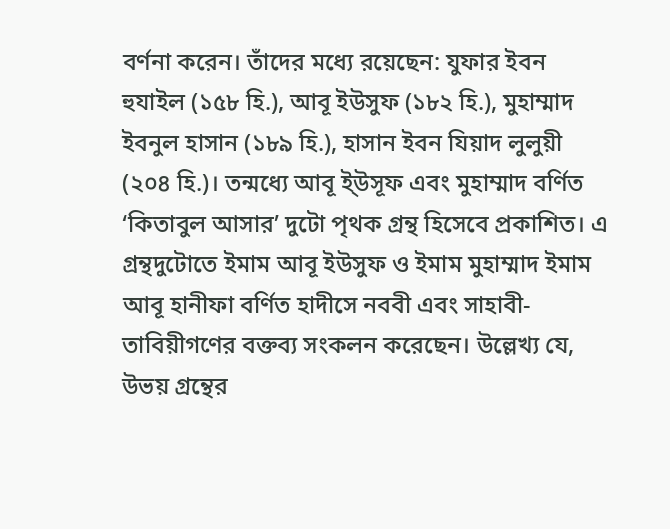বর্ণনা করেন। তাঁদের মধ্যে রয়েছেন: যুফার ইবন হুযাইল (১৫৮ হি.), আবূ ইউসুফ (১৮২ হি.), মুহাম্মাদ ইবনুল হাসান (১৮৯ হি.), হাসান ইবন যিয়াদ লুলুয়ী (২০৪ হি.)। তন্মধ্যে আবূ ই্উসূফ এবং মুহাম্মাদ বর্ণিত ‘কিতাবুল আসার’ দুটো পৃথক গ্রন্থ হিসেবে প্রকাশিত। এ গ্রন্থদুটোতে ইমাম আবূ ইউসুফ ও ইমাম মুহাম্মাদ ইমাম আবূ হানীফা বর্ণিত হাদীসে নববী এবং সাহাবী-তাবিয়ীগণের বক্তব্য সংকলন করেছেন। উল্লেখ্য যে, উভয় গ্রন্থের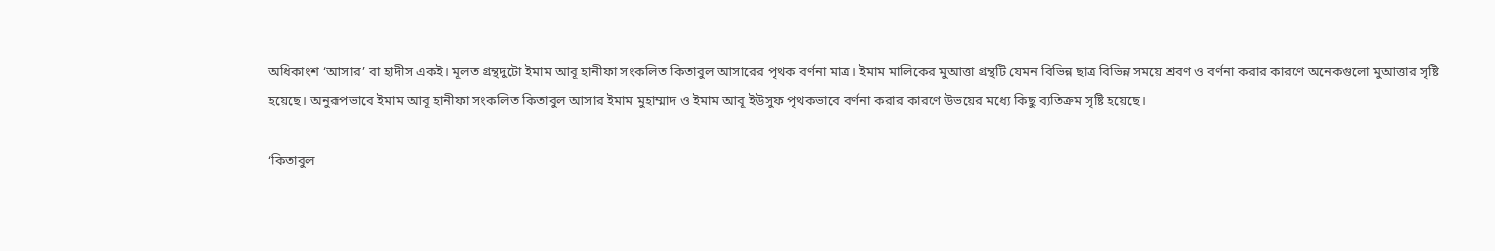অধিকাংশ ‘আসার’ বা হাদীস একই। মূলত গ্রন্থদুটো ইমাম আবূ হানীফা সংকলিত কিতাবুল আসারের পৃথক বর্ণনা মাত্র। ইমাম মালিকের মুআত্তা গ্রন্থটি যেমন বিভিন্ন ছাত্র বিভিন্ন সময়ে শ্রবণ ও বর্ণনা করার কারণে অনেকগুলো মুআত্তার সৃষ্টি হয়েছে। অনুরূপভাবে ইমাম আবূ হানীফা সংকলিত কিতাবুল আসার ইমাম মুহাম্মাদ ও ইমাম আবূ ইউসুফ পৃথকভাবে বর্ণনা করার কারণে উভয়ের মধ্যে কিছু ব্যতিক্রম সৃষ্টি হয়েছে।

‘কিতাবুল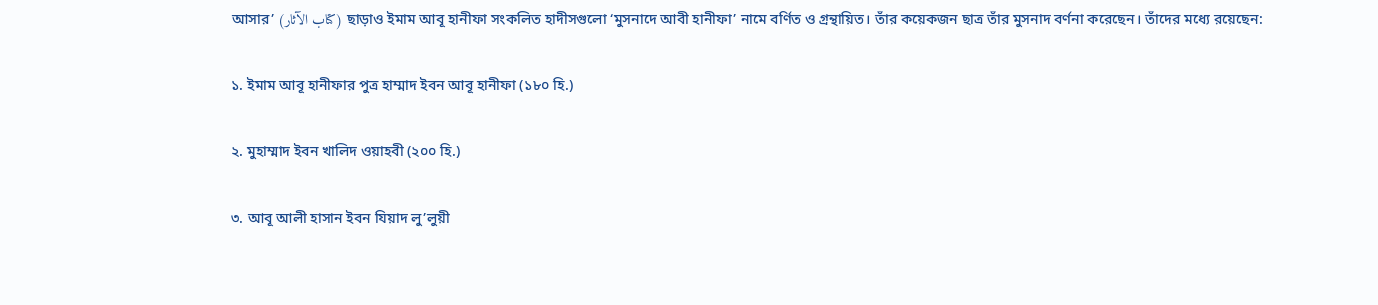আসার’ (كتاب الآثار) ছাড়াও ইমাম আবূ হানীফা সংকলিত হাদীসগুলো ‘মুসনাদে আবী হানীফা’ নামে বর্ণিত ও গ্রন্থায়িত। তাঁর কয়েকজন ছাত্র তাঁর মুসনাদ বর্ণনা করেছেন। তাঁদের মধ্যে রয়েছেন:

১. ইমাম আবূ হানীফার পুত্র হাম্মাদ ইবন আবূ হানীফা (১৮০ হি.)

২. মুহাম্মাদ ইবন খালিদ ওয়াহবী (২০০ হি.)

৩. আবূ আলী হাসান ইবন যিয়াদ লু’লুয়ী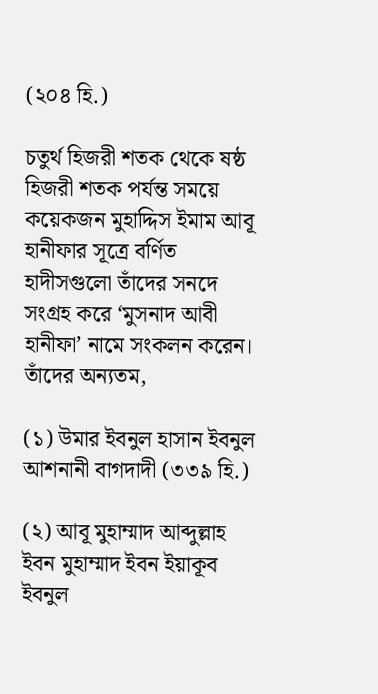(২০৪ হি.)

চতুর্থ হিজরী শতক থেকে ষষ্ঠ হিজরী শতক পর্যন্ত সময়ে কয়েকজন মুহাদ্দিস ইমাম আবূ হানীফার সূত্রে বর্ণিত হাদীসগুলো তাঁদের সনদে সংগ্রহ করে ‘মুসনাদ আবী হানীফা’ নামে সংকলন করেন। তাঁদের অন্যতম,

(১) উমার ইবনুল হাসান ইবনুল আশনানী বাগদাদী (৩৩৯ হি.)

(২) আবূ মুহাম্মাদ আব্দুল্লাহ ইবন মুহাম্মাদ ইবন ইয়াকূব ইবনুল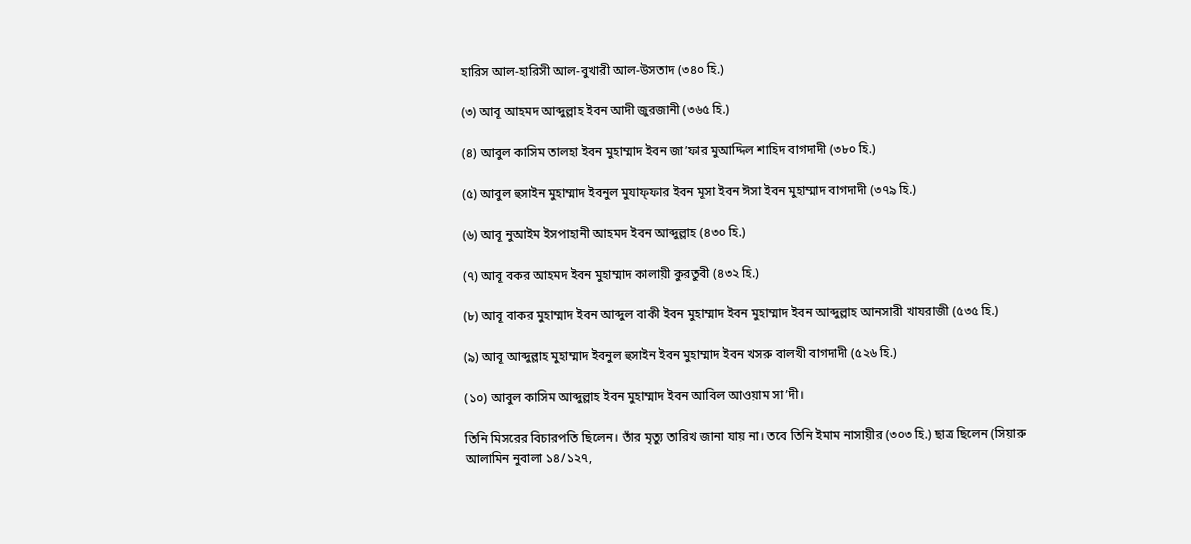হারিস আল-হারিসী আল-বুখারী আল-উসতাদ (৩৪০ হি.)

(৩) আবূ আহমদ আব্দুল্লাহ ইবন আদী জুরজানী (৩৬৫ হি.)

(৪) আবুল কাসিম তালহা ইবন মুহাম্মাদ ইবন জা’ফার মুআদ্দিল শাহিদ বাগদাদী (৩৮০ হি.)

(৫) আবুল হুসাইন মুহাম্মাদ ইবনুল মুযাফ্ফার ইবন মূসা ইবন ঈসা ইবন মুহাম্মাদ বাগদাদী (৩৭৯ হি.)

(৬) আবূ নুআইম ইসপাহানী আহমদ ইবন আব্দুল্লাহ (৪৩০ হি.)

(৭) আবূ বকর আহমদ ইবন মুহাম্মাদ কালায়ী কুরতুবী (৪৩২ হি.)

(৮) আবূ বাকর মুহাম্মাদ ইবন আব্দুল বাকী ইবন মুহাম্মাদ ইবন মুহাম্মাদ ইবন আব্দুল্লাহ আনসারী খাযরাজী (৫৩৫ হি.)

(৯) আবূ আব্দুল্লাহ মুহাম্মাদ ইবনুল হুসাইন ইবন মুহাম্মাদ ইবন খসরু বালখী বাগদাদী (৫২৬ হি.)

(১০) আবুল কাসিম আব্দুল্লাহ ইবন মুহাম্মাদ ইবন আবিল আওয়াম সা’দী।

তিনি মিসরের বিচারপতি ছিলেন। তাঁর মৃত্যু তারিখ জানা যায় না। তবে তিনি ইমাম নাসায়ীর (৩০৩ হি.) ছাত্র ছিলেন (সিয়ারু আলামিন নুবালা ১৪/১২৭,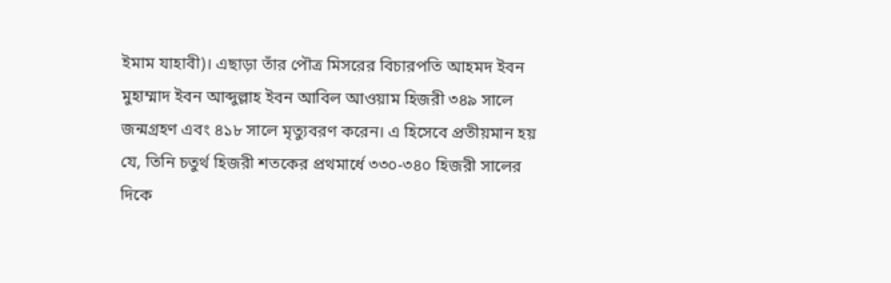ইমাম যাহাবী)। এছাড়া তাঁর পৌত্র মিসরের বিচারপতি আহমদ ইবন মুহাম্মাদ ইবন আব্দুল্লাহ ইবন আবিল আওয়াম হিজরী ৩৪৯ সালে জন্মগ্রহণ এবং ৪১৮ সালে মৃত্যুবরণ করেন। এ হিসেবে প্রতীয়মান হয় যে, তিনি চতুর্থ হিজরী শতকের প্রথমার্ধে ৩৩০-৩৪০ হিজরী সালের দিকে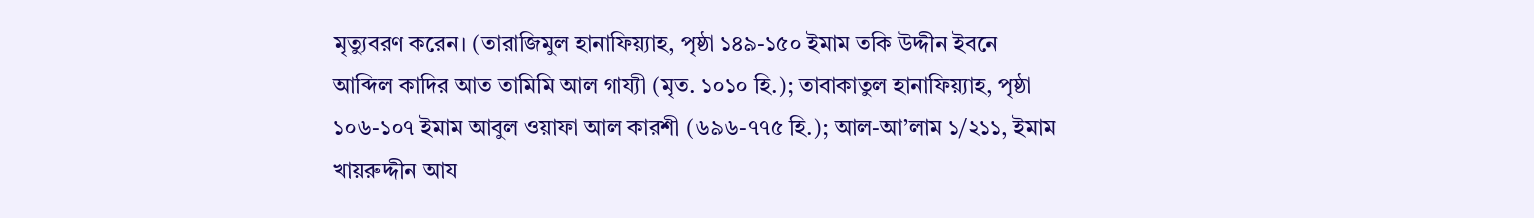মৃত্যুবরণ করেন। (তারাজিমুল হানাফিয়্যাহ, পৃষ্ঠা ১৪৯-১৫০ ইমাম তকি উদ্দীন ইবনে আব্দিল কাদির আত তামিমি আল গায্যী (মৃত. ১০১০ হি.); তাবাকাতুল হানাফিয়্যাহ, পৃষ্ঠা ১০৬-১০৭ ইমাম আবুল ওয়াফা আল কারশী (৬৯৬-৭৭৫ হি.); আল-আ’লাম ১/২১১, ইমাম খায়রুদ্দীন আয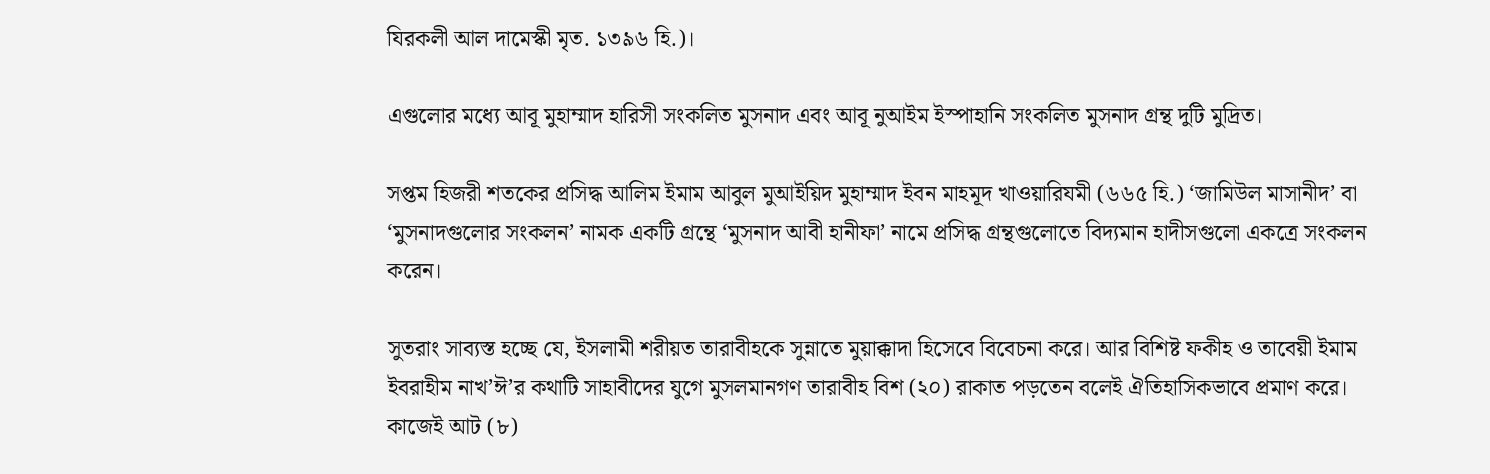যিরকলী আল দামেস্কী মৃত. ১৩৯৬ হি.)।

এগুলোর মধ্যে আবূ মুহাম্মাদ হারিসী সংকলিত মুসনাদ এবং আবূ নুআইম ইস্পাহানি সংকলিত মুসনাদ গ্রন্থ দুটি মুদ্রিত।

সপ্তম হিজরী শতকের প্রসিদ্ধ আলিম ইমাম আবুল মুআইয়িদ মুহাম্মাদ ইবন মাহমূদ খাওয়ারিযমী (৬৬৫ হি.) ‘জামিউল মাসানীদ’ বা ‘মুসনাদগুলোর সংকলন’ নামক একটি গ্রন্থে ‘মুসনাদ আবী হানীফা’ নামে প্রসিদ্ধ গ্রন্থগুলোতে বিদ্যমান হাদীসগুলো একত্রে সংকলন করেন।

সুতরাং সাব্যস্ত হচ্ছে যে, ইসলামী শরীয়ত তারাবীহকে সুন্নাতে মুয়াক্কাদা হিসেবে বিবেচনা করে। আর বিশিষ্ট ফকীহ ও তাবেয়ী ইমাম ইবরাহীম নাখ’ঈ’র কথাটি সাহাবীদের যুগে মুসলমানগণ তারাবীহ বিশ (২০) রাকাত পড়তেন বলেই ঐতিহাসিকভাবে প্রমাণ করে। কাজেই আট (৮)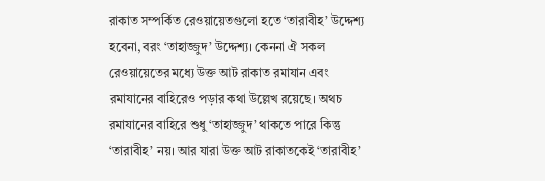রাকাত সম্পর্কিত রেওয়ায়েতগুলো হতে ‘তারাবীহ’ উদ্দেশ্য হবেনা, বরং ‘তাহাজ্জুদ’ উদ্দেশ্য। কেননা ঐ সকল রেওয়ায়েতের মধ্যে উক্ত আট রাকাত রমাযান এবং রমাযানের বাহিরেও পড়ার কথা উল্লেখ রয়েছে। অথচ রমাযানের বাহিরে শুধু ‘তাহাজ্জুদ’ থাকতে পারে কিন্তু ‘তারাবীহ’ নয়। আর যারা উক্ত আট রাকাতকেই ‘তারাবীহ’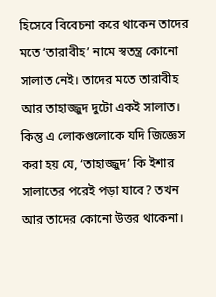হিসেবে বিবেচনা করে থাকেন তাদের মতে ‘তারাবীহ’ নামে স্বতন্ত্র কোনো সালাত নেই। তাদের মতে তারাবীহ আর তাহাজ্জুদ দুটো একই সালাত। কিন্তু এ লোকগুলোকে যদি জিজ্ঞেস করা হয় যে, ‘তাহাজ্জুদ’ কি ইশার সালাতের পরেই পড়া যাবে? তখন আর তাদের কোনো উত্তর থাকেনা।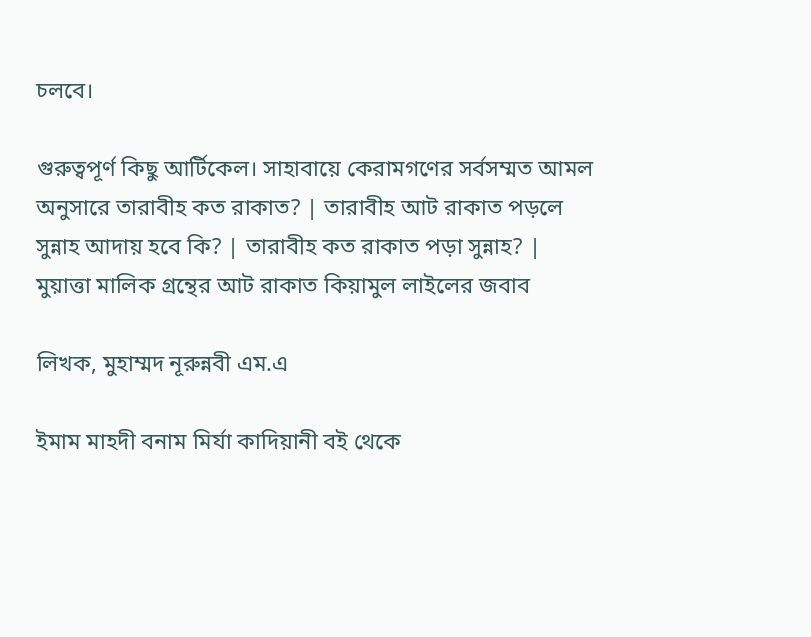চলবে।

গুরুত্বপূর্ণ কিছু আর্টিকেল। সাহাবায়ে কেরামগণের সর্বসম্মত আমল অনুসারে তারাবীহ কত রাকাত? | তারাবীহ আট রাকাত পড়লে সুন্নাহ আদায় হবে কি? | তারাবীহ কত রাকাত পড়া সুন্নাহ? | মুয়াত্তা মালিক গ্রন্থের আট রাকাত কিয়ামুল লাইলের জবাব

লিখক, মুহাম্মদ নূরুন্নবী এম.এ

ইমাম মাহদী বনাম মির্যা কাদিয়ানী বই থেকে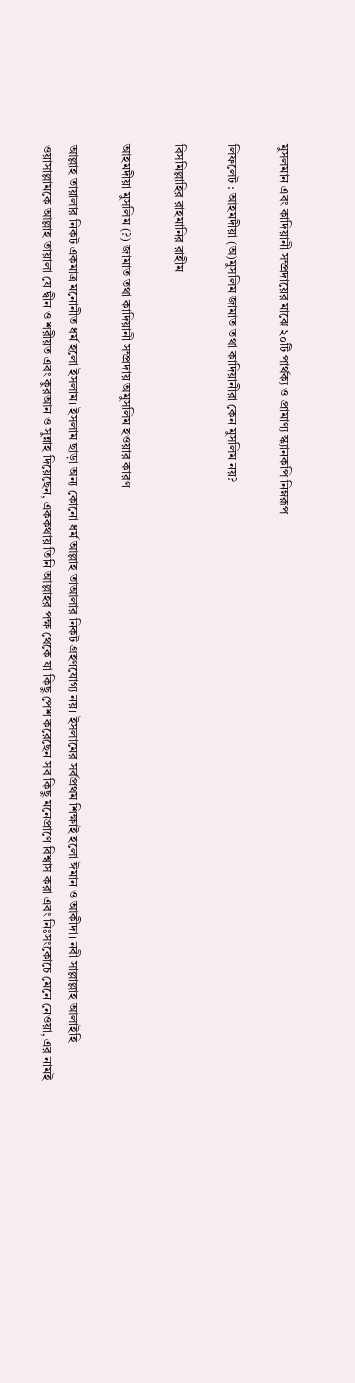মুসলমান এবং কাদিয়ানী সম্প্রদায়ের মাঝে ২০টি পার্থক্য ও প্রামাণ্য স্ক্যানকপি নিম্নরূপ

লিফলেট : আহমদীয়া (অ)মুসলিম জামাত তথা কাদিয়ানীরা কেন মুসলিম নয়?

বিসমিল্লাহির রাহমানির রাহীম

আহমদীয়া মুসলিম (?) জামাত তথা কাদিয়ানী সম্প্রদায় অমুসলিম হওয়ার কারণ

আল্লাহ তায়ালার নিকট একমাত্র মনোনীত ধর্ম হলো ইসলাম। ইসলাম ছাড়া অন্য কোনো ধর্ম আল্লাহ তাআলার নিকট গ্রহণযোগ্য নয়। ইসলামের সর্বপ্রথম শিক্ষাই হলো ঈমান ও আকীদা। নবী সাল্লাল্লাহ আলাইহি ওয়াসাল্লামকে আল্লাহ তায়ালা যে দ্বীন ও শরীয়ত এবং কুরআন ও সুন্নাহ দিয়েছেন, এককথায় তিনি আল্লাহর পক্ষ থেকে যা কিছু পেশ করেছেন সব কিছু মনেপ্রাণে বিশ্বাস করা এবং নিঃসংকোচে মেনে নেওয়া, এর নামই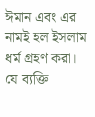ঈমান এবং এর নামই হল ইসলাম ধর্ম গ্রহণ করা। যে ব্যক্তি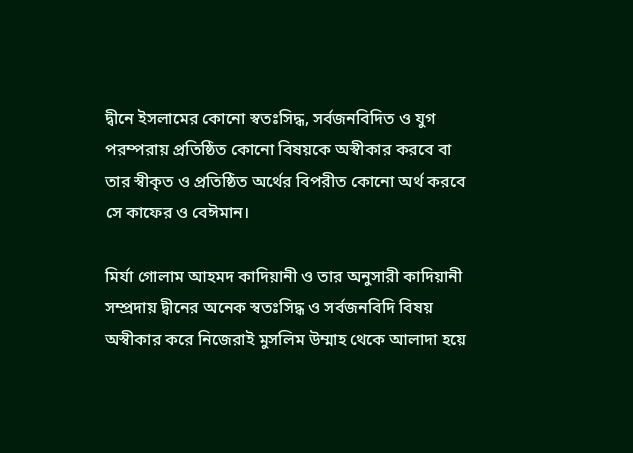দ্বীনে ইসলামের কোনো স্বতঃসিদ্ধ, সর্বজনবিদিত ও যুগ পরম্পরায় প্রতিষ্ঠিত কোনো বিষয়কে অস্বীকার করবে বা তার স্বীকৃত ও প্রতিষ্ঠিত অর্থের বিপরীত কোনো অর্থ করবে সে কাফের ও বেঈমান।

মির্যা গোলাম আহমদ কাদিয়ানী ও তার অনুসারী কাদিয়ানী সম্প্রদায় দ্বীনের অনেক স্বতঃসিদ্ধ ও সর্বজনবিদি বিষয় অস্বীকার করে নিজেরাই মুসলিম উম্মাহ থেকে আলাদা হয়ে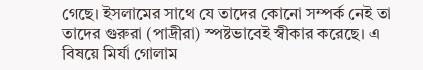গেছে। ইসলামের সাথে যে তাদের কোনো সম্পর্ক নেই তা তাদের গুরুরা (পাদ্রীরা) স্পষ্টভাবেই স্বীকার করেছে। এ বিষয়ে মির্যা গোলাম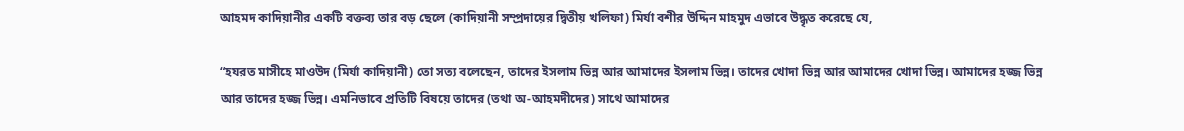আহমদ কাদিয়ানীর একটি বক্তব্য তার বড় ছেলে (কাদিয়ানী সম্প্রদায়ের দ্বিতীয় খলিফা) মির্যা বশীর উদ্দিন মাহমুদ এভাবে উদ্ধৃত করেছে যে,

“হযরত মাসীহে মাওউদ (মির্যা কাদিয়ানী) তো সত্য বলেছেন, তাদের ইসলাম ভিন্ন আর আমাদের ইসলাম ভিন্ন। তাদের খোদা ভিন্ন আর আমাদের খোদা ভিন্ন। আমাদের হজ্জ ভিন্ন আর তাদের হজ্জ ভিন্ন। এমনিভাবে প্রতিটি বিষয়ে তাদের (তথা অ-আহমদীদের) সাথে আমাদের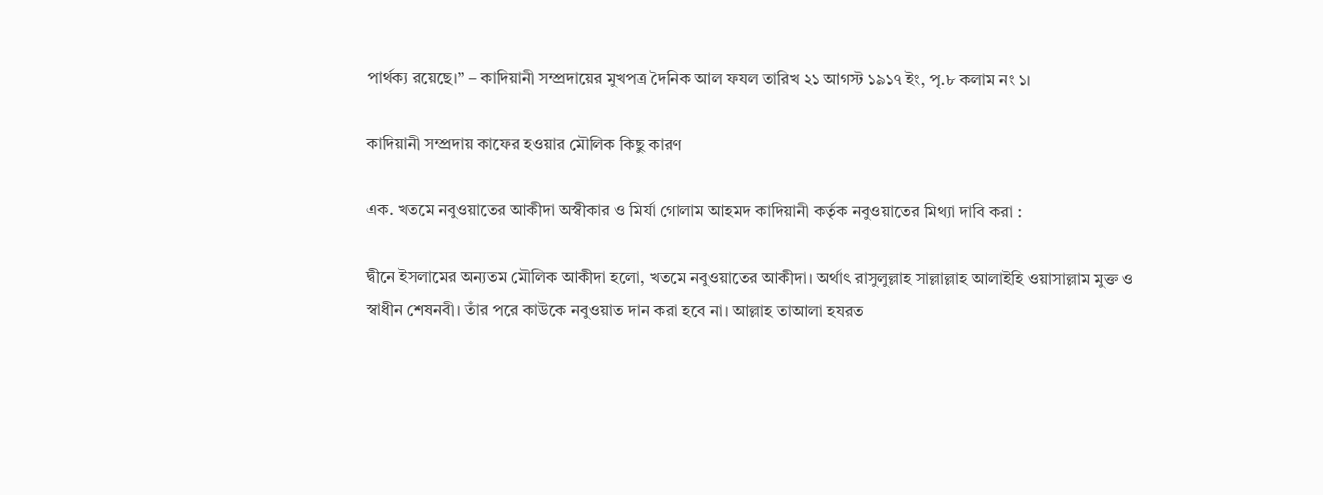পার্থক্য রয়েছে।” – কাদিয়ানী সম্প্রদায়ের মুখপত্র দৈনিক আল ফযল তারিখ ২১ আগস্ট ১৯১৭ ইং, পৃ.৮ কলাম নং ১।

কাদিয়ানী সম্প্রদায় কাফের হওয়ার মৌলিক কিছু কারণ

এক. খতমে নবুওয়াতের আকীদা অস্বীকার ও মির্যা গোলাম আহমদ কাদিয়ানী কর্তৃক নবুওয়াতের মিথ্যা দাবি করা :

দ্বীনে ইসলামের অন্যতম মৌলিক আকীদা হলো, খতমে নবুওয়াতের আকীদা। অর্থাৎ রাসুলুল্লাহ সাল্লাল্লাহ আলাইহি ওয়াসাল্লাম মুক্ত ও স্বাধীন শেষনবী। তাঁর পরে কাউকে নবুওয়াত দান করা হবে না। আল্লাহ তাআলা হযরত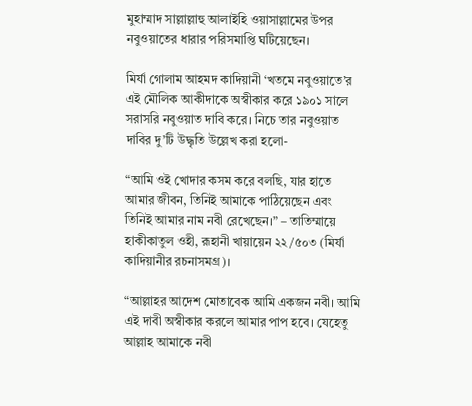মুহাম্মাদ সাল্লাল্লাহু আলাইহি ওয়াসাল্লামের উপর নবুওয়াতের ধারার পরিসমাপ্তি ঘটিয়েছেন।

মির্যা গোলাম আহমদ কাদিয়ানী ‘খতমে নবুওয়াতে’র এই মৌলিক আকীদাকে অস্বীকার করে ১৯০১ সালে সরাসরি নবুওয়াত দাবি করে। নিচে তার নবুওয়াত দাবির দু’টি উদ্ধৃতি উল্লেখ করা হলো-

“আমি ওই খোদার কসম করে বলছি, যার হাতে আমার জীবন, তিনিই আমাকে পাঠিয়েছেন এবং তিনিই আমার নাম নবী রেখেছেন।” – তাতিম্মায়ে হাকীকাতুল ওহী, রূহানী খায়ায়েন ২২/৫০৩ (মির্যা কাদিয়ানীর রচনাসমগ্র)।

“আল্লাহর আদেশ মোতাবেক আমি একজন নবী। আমি এই দাবী অস্বীকার করলে আমার পাপ হবে। যেহেতু আল্লাহ আমাকে নবী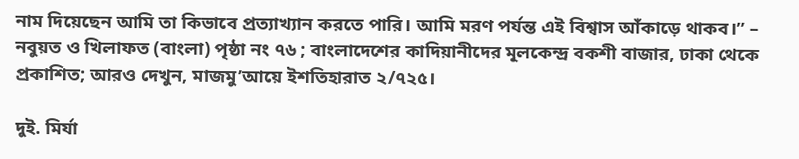নাম দিয়েছেন আমি তা কিভাবে প্রত্যাখ্যান করতে পারি। আমি মরণ পর্যন্ত এই বিশ্বাস আঁকাড়ে থাকব।” – নবুয়ত ও খিলাফত (বাংলা) পৃষ্ঠা নং ৭৬ ; বাংলাদেশের কাদিয়ানীদের মূলকেন্দ্র বকশী বাজার, ঢাকা থেকে প্রকাশিত; আরও দেখুন, মাজমু’আয়ে ইশতিহারাত ২/৭২৫।

দুই. মির্যা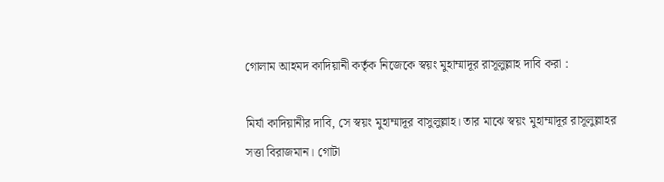গোলাম আহমদ কাদিয়ানী কর্তৃক নিজেকে স্বয়ং মুহাম্মাদূর রাসূলুল্লাহ দাবি করা :

মির্যা কাদিয়ানীর দাবি, সে স্বয়ং মুহাম্মাদূর বাসুলুল্লাহ। তার মাঝে স্বয়ং মুহাম্মাদূর রাসূলুল্লাহর সত্তা বিরাজমান। গোটা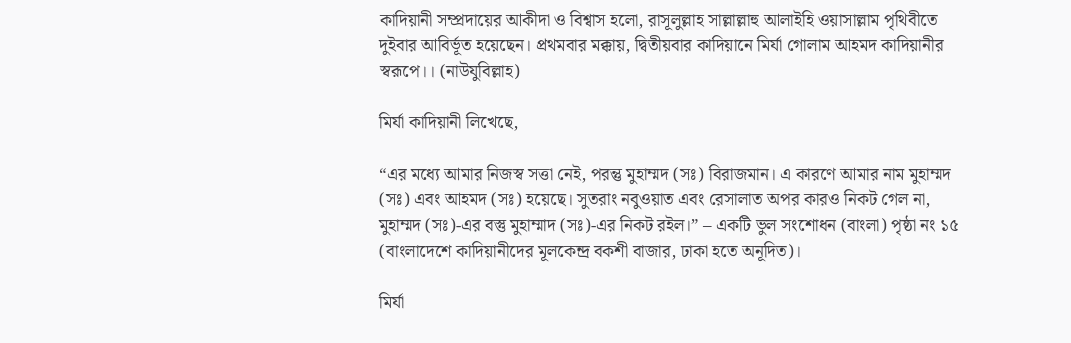কাদিয়ানী সম্প্রদায়ের আকীদা ও বিশ্বাস হলো, রাসূলুল্লাহ সাল্লাল্লাহু আলাইহি ওয়াসাল্লাম পৃথিবীতে দুইবার আবির্ভূত হয়েছেন। প্রথমবার মক্কায়, দ্বিতীয়বার কাদিয়ানে মির্যা গোলাম আহমদ কাদিয়ানীর স্বরূপে।। (নাউযুবিল্লাহ)

মির্যা কাদিয়ানী লিখেছে,

“এর মধ্যে আমার নিজস্ব সত্তা নেই, পরন্তু মুহাম্মদ (সঃ) বিরাজমান। এ কারণে আমার নাম মুহাম্মদ (সঃ) এবং আহমদ (সঃ) হয়েছে। সুতরাং নবুওয়াত এবং রেসালাত অপর কারও নিকট গেল না, মুহাম্মদ (সঃ)-এর বস্তু মুহাম্মাদ (সঃ)-এর নিকট রইল।” – একটি ভুল সংশোধন (বাংলা) পৃষ্ঠা নং ১৫ (বাংলাদেশে কাদিয়ানীদের মূলকেন্দ্র বকশী বাজার, ঢাকা হতে অনূদিত)।

মির্যা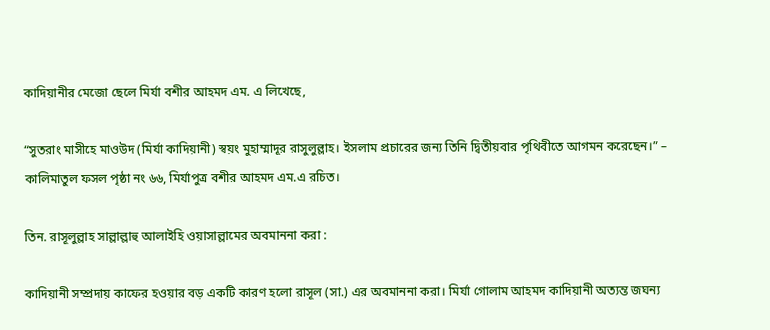কাদিয়ানীর মেজো ছেলে মির্যা বশীর আহমদ এম. এ লিখেছে,

“সুতরাং মাসীহে মাওউদ (মির্যা কাদিয়ানী) স্বয়ং মুহাম্মাদূর রাসুলুল্লাহ। ইসলাম প্রচারের জন্য তিনি দ্বিতীয়বার পৃথিবীতে আগমন করেছেন।” – কালিমাতুল ফসল পৃষ্ঠা নং ৬৬, মির্যাপুত্র বশীর আহমদ এম.এ রচিত।

তিন. রাসূলুল্লাহ সাল্লাল্লাহু আলাইহি ওয়াসাল্লামের অবমাননা করা :

কাদিয়ানী সম্প্রদায় কাফের হওয়ার বড় একটি কারণ হলো রাসূল (সা.) এর অবমাননা করা। মির্যা গোলাম আহমদ কাদিয়ানী অত্যন্ত জঘন্য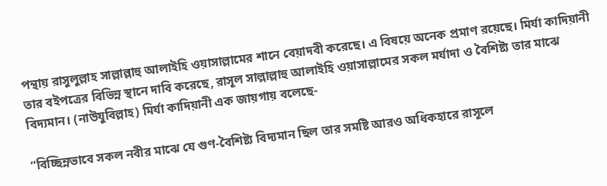পন্থায় রাসুলুল্লাহ সাল্লাল্লাহু আলাইহি ওয়াসাল্লামের শানে বেয়াদবী করেছে। এ বিষয়ে অনেক প্রমাণ রয়েছে। মির্যা কাদিয়ানী তার বইপত্রের বিভিন্ন স্থানে দাবি করেছে, রাসূল সাল্লাল্লাহু আলাইহি ওয়াসাল্লামের সকল মর্যাদা ও বৈশিষ্ট্য তার মাঝে বিদ্যমান। (নাউযুবিল্লাহ) মির্যা কাদিয়ানী এক জায়গায় বলেছে-

“বিচ্ছিন্নভাবে সকল নবীর মাঝে যে গুণ-বৈশিষ্ট্য বিদ্যমান ছিল তার সমষ্টি আরও অধিকহারে রাসূলে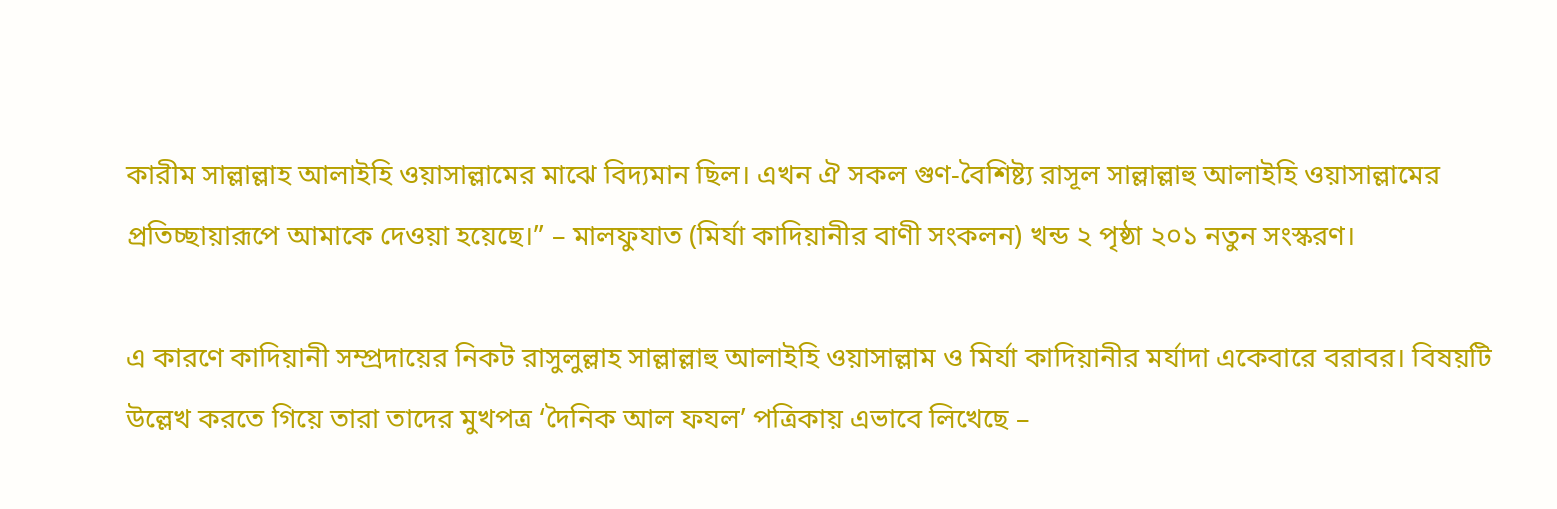কারীম সাল্লাল্লাহ আলাইহি ওয়াসাল্লামের মাঝে বিদ্যমান ছিল। এখন ঐ সকল গুণ-বৈশিষ্ট্য রাসূল সাল্লাল্লাহু আলাইহি ওয়াসাল্লামের প্রতিচ্ছায়ারূপে আমাকে দেওয়া হয়েছে।” – মালফুযাত (মির্যা কাদিয়ানীর বাণী সংকলন) খন্ড ২ পৃষ্ঠা ২০১ নতুন সংস্করণ।

এ কারণে কাদিয়ানী সম্প্রদায়ের নিকট রাসুলুল্লাহ সাল্লাল্লাহু আলাইহি ওয়াসাল্লাম ও মির্যা কাদিয়ানীর মর্যাদা একেবারে বরাবর। বিষয়টি উল্লেখ করতে গিয়ে তারা তাদের মুখপত্র ‘দৈনিক আল ফযল’ পত্রিকায় এভাবে লিখেছে –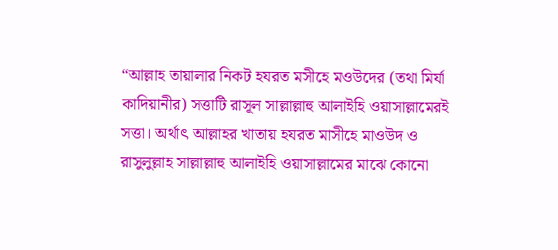“আল্লাহ তায়ালার নিকট হযরত মসীহে মওউদের (তথা মির্যা কাদিয়ানীর) সত্তাটি রাসূল সাল্লাল্লাহু আলাইহি ওয়াসাল্লামেরই সত্তা। অর্থাৎ আল্লাহর খাতায় হযরত মাসীহে মাওউদ ও রাসুলুল্লাহ সাল্লাল্লাহু আলাইহি ওয়াসাল্লামের মাঝে কোনো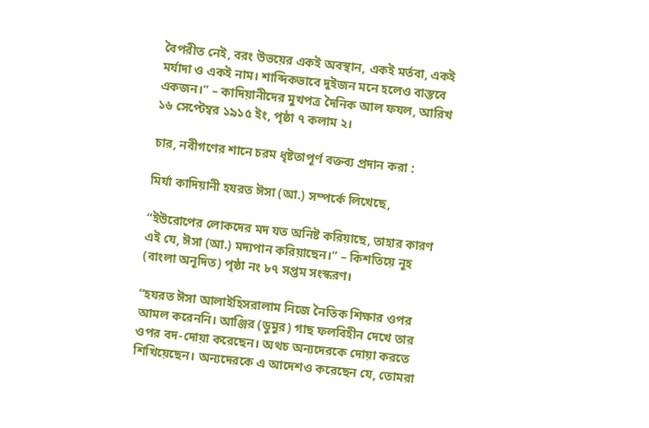বৈপরীত নেই, বরং উভয়ের একই অবস্থান, একই মর্তবা, একই মর্যাদা ও একই নাম। শাব্দিকভাবে দুইজন মনে হলেও বাস্তবে একজন।” – কাদিয়ানীদের মুখপত্র দৈনিক আল ফযল, আরিখ ১৬ সেপ্টেম্বর ১৯১৫ ইং, পৃষ্ঠা ৭ কলাম ২।

চার, নবীগণের শানে চরম ধৃষ্টতাপূর্ণ বক্তব্য প্রদান করা :

মির্যা কাদিয়ানী হযরত ঈসা (আ.) সম্পর্কে লিখেছে,

“ইউরোপের লোকদের মদ যত অনিষ্ট করিয়াছে, তাহার কারণ এই যে, ঈসা (আ.) মদ্যপান করিয়াছেন।” – কিশতিয়ে নূহ (বাংলা অনূদিত) পৃষ্ঠা নং ৮৭ সপ্তম সংস্করণ।

“হযরত ঈসা আলাইহিসরালাম নিজে নৈতিক শিক্ষার ওপর আমল করেননি। আঞ্জির (ডুমুর) গাছ ফলবিহীন দেখে তার ওপর বদ-দোয়া করেছেন। অথচ অন্যদেরকে দোয়া করতে শিখিয়েছেন। অন্যদেরকে এ আদেশও করেছেন যে, তোমরা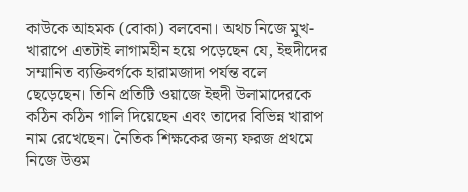কাউকে আহমক (বোকা) বলবেনা। অথচ নিজে মুখ-খারাপে এতটাই লাগামহীন হয়ে পড়েছেন যে, ইহুদীদের সম্মানিত ব্যক্তিবর্গকে হারামজাদা পর্যন্ত বলে ছেড়েছেন। তিনি প্রতিটি ওয়াজে ইহুদী উলামাদেরকে কঠিন কঠিন গালি দিয়েছেন এবং তাদের বিভিন্ন খারাপ নাম রেখেছেন। নৈতিক শিক্ষকের জন্য ফরজ প্রথমে নিজে উত্তম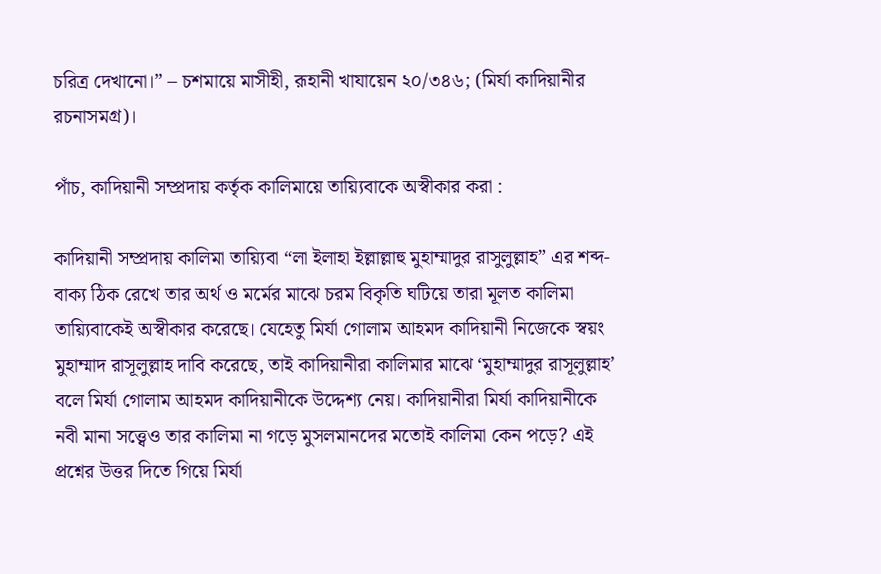চরিত্র দেখানো।” – চশমায়ে মাসীহী, রূহানী খাযায়েন ২০/৩৪৬; (মির্যা কাদিয়ানীর রচনাসমগ্র)।

পাঁচ, কাদিয়ানী সম্প্রদায় কর্তৃক কালিমায়ে তায়্যিবাকে অস্বীকার করা :

কাদিয়ানী সম্প্রদায় কালিমা তায়্যিবা “লা ইলাহা ইল্লাল্লাহু মুহাম্মাদুর রাসুলুল্লাহ” এর শব্দ-বাক্য ঠিক রেখে তার অর্থ ও মর্মের মাঝে চরম বিকৃতি ঘটিয়ে তারা মূলত কালিমা তায়্যিবাকেই অস্বীকার করেছে। যেহেতু মির্যা গোলাম আহমদ কাদিয়ানী নিজেকে স্বয়ং মুহাম্মাদ রাসূলুল্লাহ দাবি করেছে, তাই কাদিয়ানীরা কালিমার মাঝে ‘মুহাম্মাদুর রাসূলুল্লাহ’ বলে মির্যা গোলাম আহমদ কাদিয়ানীকে উদ্দেশ্য নেয়। কাদিয়ানীরা মির্যা কাদিয়ানীকে নবী মানা সত্ত্বেও তার কালিমা না গড়ে মুসলমানদের মতোই কালিমা কেন পড়ে? এই প্রশ্নের উত্তর দিতে গিয়ে মির্যা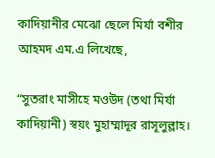কাদিয়ানীর মেঝো ছেলে মির্যা বশীর আহমদ এম.এ লিখেছে,

“সুতরাং মাসীহে মওউদ (তথা মির্যা কাদিয়ানী) স্বয়ং মুহাম্মাদূর রাসূলুল্লাহ।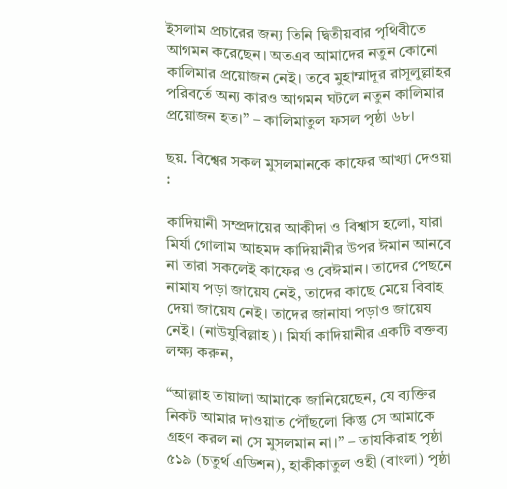ইসলাম প্রচারের জন্য তিনি দ্বিতীয়বার পৃথিবীতে আগমন করেছেন। অতএব আমাদের নতুন কোনো কালিমার প্রয়োজন নেই। তবে মুহাম্মাদূর রাসূলুল্লাহর পরিবর্তে অন্য কারও আগমন ঘটলে নতুন কালিমার প্রয়োজন হত।” – কালিমাতুল ফসল পৃষ্ঠা ৬৮।

ছয়. বিশ্বের সকল মুসলমানকে কাফের আখ্যা দেওয়া :

কাদিয়ানী সম্প্রদায়ের আকীদা ও বিশ্বাস হলো, যারা মির্যা গোলাম আহমদ কাদিয়ানীর উপর ঈমান আনবে না তারা সকলেই কাফের ও বেঈমান। তাদের পেছনে নামায পড়া জায়েয নেই, তাদের কাছে মেয়ে বিবাহ দেয়া জায়েয নেই। তাদের জানাযা পড়াও জায়েয নেই। (নাউযুবিল্লাহ)। মির্যা কাদিয়ানীর একটি বক্তব্য লক্ষ্য করুন,

“আল্লাহ তায়ালা আমাকে জানিয়েছেন, যে ব্যক্তির নিকট আমার দাওয়াত পৌঁছলো কিন্তু সে আমাকে গ্রহণ করল না সে মুসলমান না।” – তাযকিরাহ পৃষ্ঠা ৫১৯ (চতুর্থ এডিশন), হাকীকাতুল ওহী (বাংলা) পৃষ্ঠা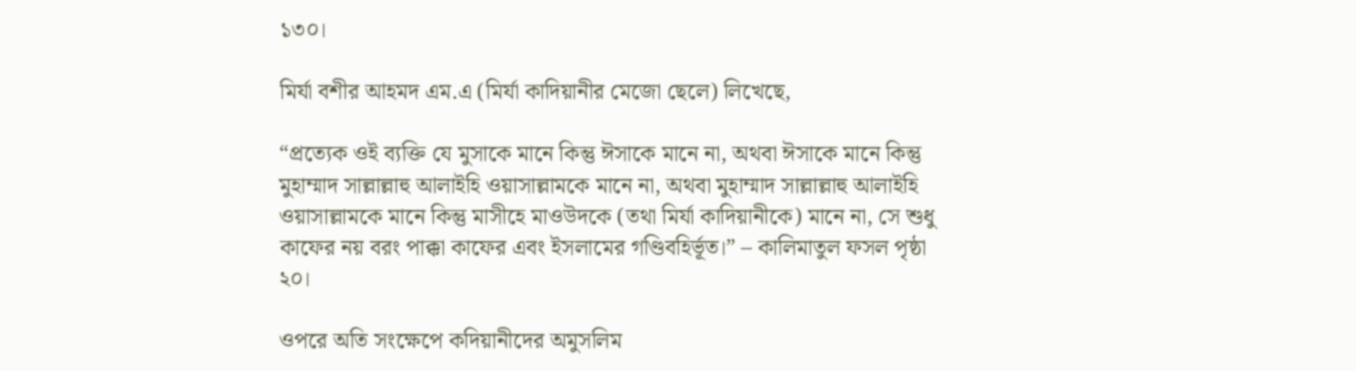১৩০।

মির্যা বশীর আহমদ এম.এ (মির্যা কাদিয়ানীর মেজো ছেলে) লিখেছে,

“প্রত্যেক ওই ব্যক্তি যে মুসাকে মানে কিন্তু ঈসাকে মানে না, অথবা ঈসাকে মানে কিন্তু মুহাম্মাদ সাল্লাল্লাহু আলাইহি ওয়াসাল্লামকে মানে না, অথবা মুহাম্মাদ সাল্লাল্লাহু আলাইহি ওয়াসাল্লামকে মানে কিন্তু মাসীহে মাওউদকে (তথা মির্যা কাদিয়ানীকে) মানে না, সে শুধু কাফের নয় বরং পাক্কা কাফের এবং ইসলামের গণ্ডিবহির্ভূত।” – কালিমাতুল ফসল পৃষ্ঠা ২০।

ওপরে অতি সংক্ষেপে কদিয়ানীদের অমুসলিম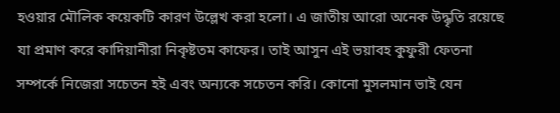হওয়ার মৌলিক কয়েকটি কারণ উল্লেখ করা হলো। এ জাতীয় আরো অনেক উদ্ধৃতি রয়েছে যা প্রমাণ করে কাদিয়ানীরা নিকৃষ্টতম কাফের। তাই আসুন এই ভয়াবহ কুফুরী ফেতনা সম্পর্কে নিজেরা সচেতন হই এবং অন্যকে সচেতন করি। কোনো মুসলমান ভাই যেন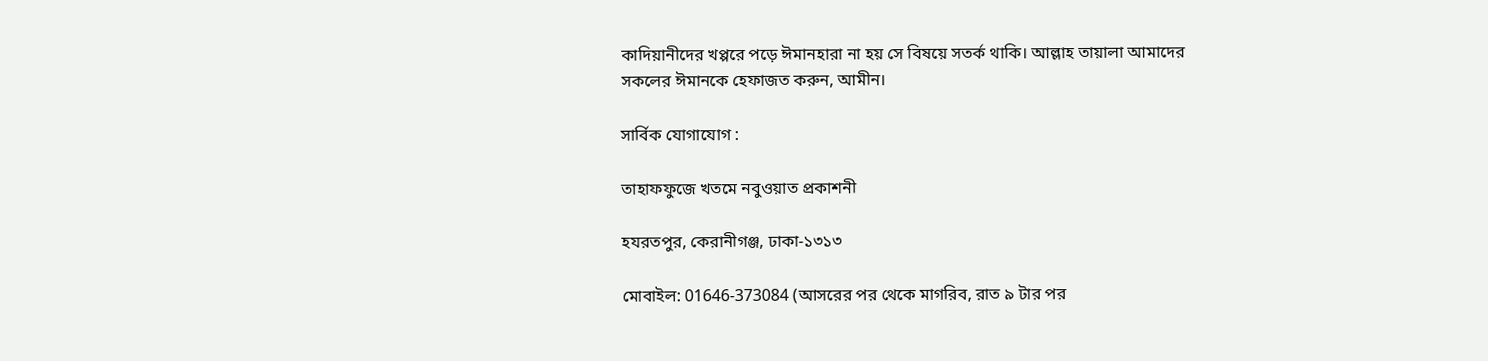কাদিয়ানীদের খপ্পরে পড়ে ঈমানহারা না হয় সে বিষয়ে সতর্ক থাকি। আল্লাহ তায়ালা আমাদের সকলের ঈমানকে হেফাজত করুন, আমীন।

সার্বিক যোগাযোগ :

তাহাফফুজে খতমে নবুওয়াত প্রকাশনী

হযরতপুর, কেরানীগঞ্জ, ঢাকা-১৩১৩

মোবাইল: 01646-373084 (আসরের পর থেকে মাগরিব, রাত ৯ টার পর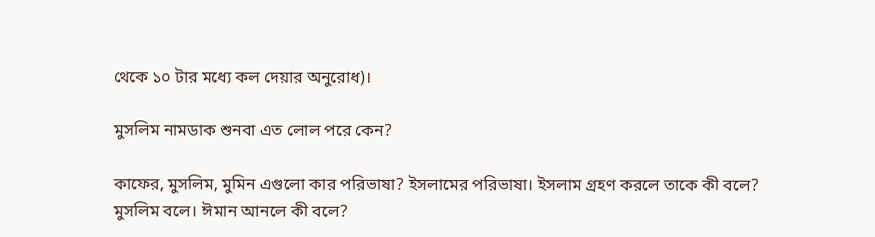থেকে ১০ টার মধ্যে কল দেয়ার অনুরোধ)।

মুসলিম নামডাক শুনবা এত লোল পরে কেন?

কাফের, মুসলিম, মুমিন এগুলো কার পরিভাষা? ইসলামের পরিভাষা। ইসলাম গ্রহণ করলে তাকে কী বলে? মুসলিম বলে। ঈমান আনলে কী বলে?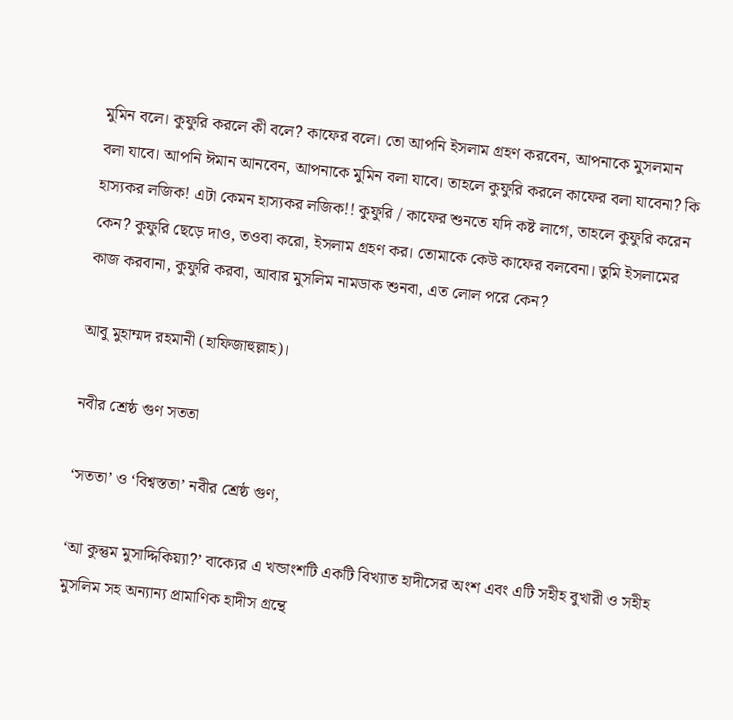মুমিন বলে। কুফুরি করলে কী বলে? কাফের বলে। তো আপনি ইসলাম গ্রহণ করবেন, আপনাকে মুসলমান বলা যাবে। আপনি ঈমান আনবেন, আপনাকে মুমিন বলা যাবে। তাহলে কুফুরি করলে কাফের বলা যাবেনা? কি হাস্যকর লজিক! এটা কেমন হাস্যকর লজিক!! কুফুরি / কাফের শুনতে যদি কষ্ট লাগে, তাহলে কুফুরি করেন কেন? কুফুরি ছেড়ে দাও, তওবা করো, ইসলাম গ্রহণ কর। তোমাকে কেউ কাফের বলবেনা। তুমি ইসলামের কাজ করবানা, কুফুরি করবা, আবার মুসলিম নামডাক শুনবা, এত লোল পরে কেন?

আবু মুহাম্মদ রহমানী (হাফিজাহুল্লাহ)।

নবীর শ্রেষ্ঠ গুণ সততা

‘সততা’ ও ‘বিশ্বস্ততা’ নবীর শ্রেষ্ঠ গুণ,

‘আ কুন্তুম মুসাদ্দিকিয়্যা?’ বাক্যের এ খন্ডাংশটি একটি বিখ্যাত হাদীসের অংশ এবং এটি সহীহ বুখারী ও সহীহ মুসলিম সহ অন্যান্য প্রামাণিক হাদীস গ্রন্থে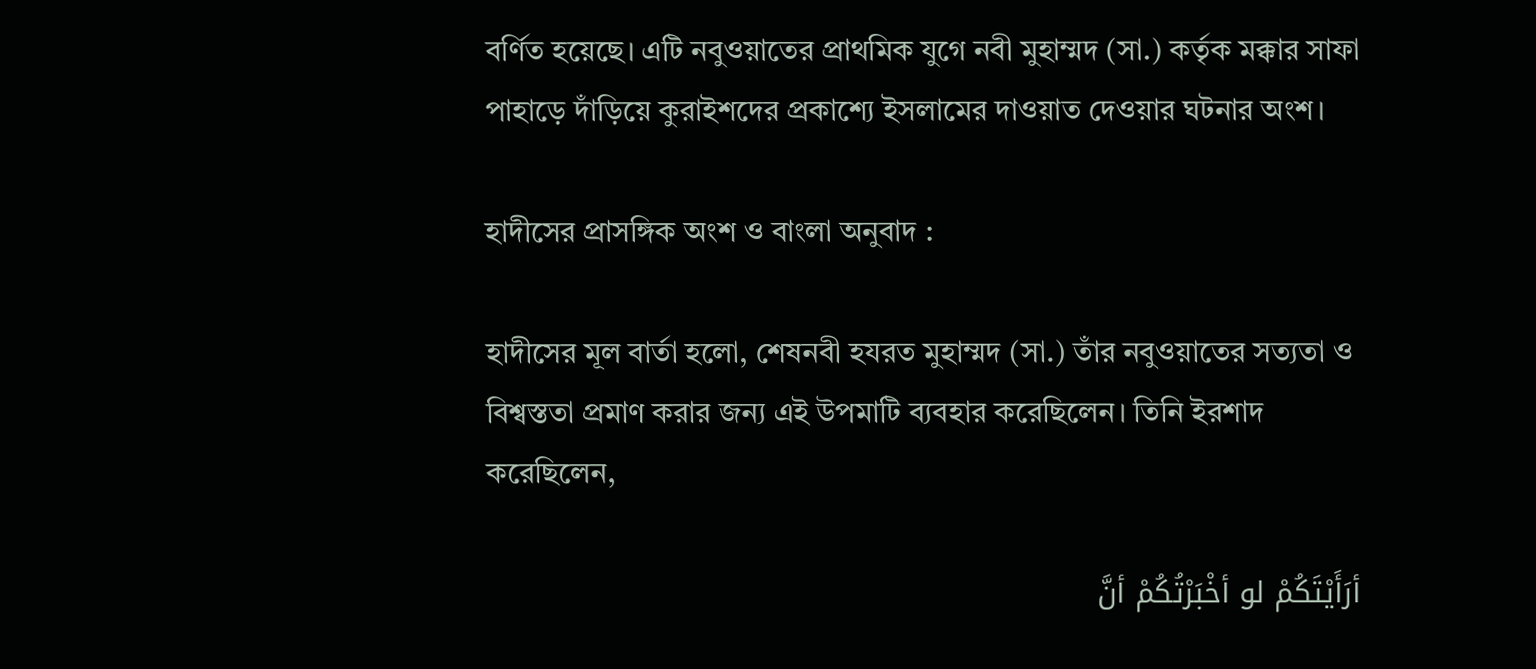বর্ণিত হয়েছে। এটি নবুওয়াতের প্রাথমিক যুগে নবী মুহাম্মদ (সা.) কর্তৃক মক্কার সাফা পাহাড়ে দাঁড়িয়ে কুরাইশদের প্রকাশ্যে ইসলামের দাওয়াত দেওয়ার ঘটনার অংশ।

হাদীসের প্রাসঙ্গিক অংশ ও বাংলা অনুবাদ :

হাদীসের মূল বার্তা হলো, শেষনবী হযরত মুহাম্মদ (সা.) তাঁর নবুওয়াতের সত্যতা ও বিশ্বস্ততা প্রমাণ করার জন্য এই উপমাটি ব্যবহার করেছিলেন। তিনি ইরশাদ করেছিলেন,

أرَأَيْتَكُمْ لو أخْبَرْتُكُمْ أنَّ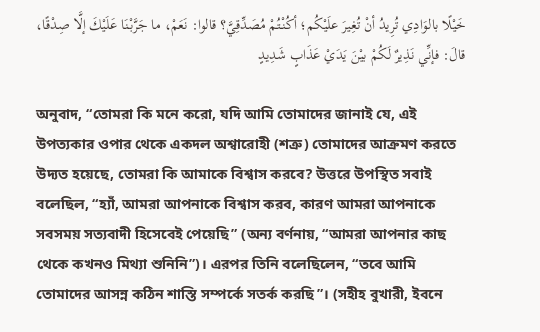خَيْلًا بالوَادِي تُرِيدُ أنْ تُغِيرَ علَيْكُم؛ أكُنْتُمْ مُصَدِّقِيَّ؟ قالوا: نَعَمْ، ما جَرَّبْنَا عَلَيْكَ إلَّا صِدْقًا، قالَ: فإنِّي نَذِيرٌ لَكُمْ بيْنَ يَدَيْ عَذَابٍ شَدِيدٍ

অনুবাদ, “তোমরা কি মনে করো, যদি আমি তোমাদের জানাই যে, এই উপত্যকার ওপার থেকে একদল অশ্বারোহী (শত্রু) তোমাদের আক্রমণ করতে উদ্যত হয়েছে, তোমরা কি আমাকে বিশ্বাস করবে? উত্তরে উপস্থিত সবাই বলেছিল, “হ্যাঁ, আমরা আপনাকে বিশ্বাস করব, কারণ আমরা আপনাকে সবসময় সত্যবাদী হিসেবেই পেয়েছি” (অন্য বর্ণনায়, “আমরা আপনার কাছ থেকে কখনও মিথ্যা শুনিনি”)। এরপর তিনি বলেছিলেন, “তবে আমি তোমাদের আসন্ন কঠিন শাস্তি সম্পর্কে সতর্ক করছি”। (সহীহ বুখারী, ইবনে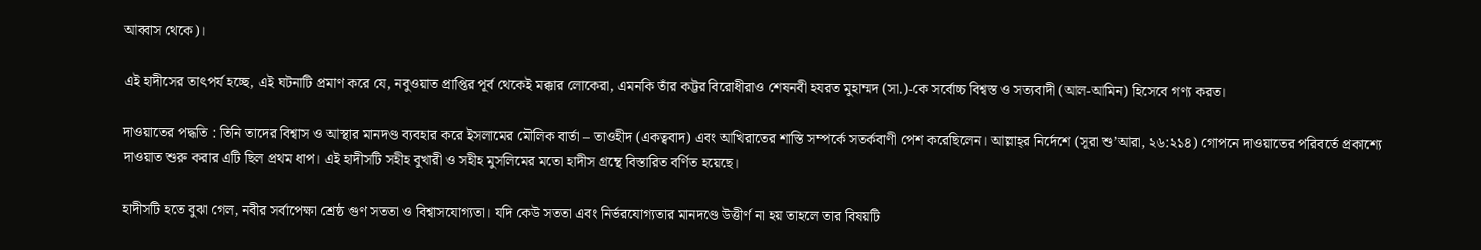আব্বাস থেকে)।

এই হাদীসের তাৎপর্য হচ্ছে, এই ঘটনাটি প্রমাণ করে যে, নবুওয়াত প্রাপ্তির পূর্ব থেকেই মক্কার লোকেরা, এমনকি তাঁর কট্টর বিরোধীরাও শেষনবী হযরত মুহাম্মদ (সা.)-কে সর্বোচ্চ বিশ্বস্ত ও সত্যবাদী (আল-আমিন) হিসেবে গণ্য করত।

দাওয়াতের পদ্ধতি : তিনি তাদের বিশ্বাস ও আস্থার মানদণ্ড ব্যবহার করে ইসলামের মৌলিক বার্তা – তাওহীদ (একত্ববাদ) এবং আখিরাতের শাস্তি সম্পর্কে সতর্কবাণী পেশ করেছিলেন। আল্লাহ্‌র নির্দেশে (সূরা শু’আরা, ২৬:২১৪) গোপনে দাওয়াতের পরিবর্তে প্রকাশ্যে দাওয়াত শুরু করার এটি ছিল প্রথম ধাপ। এই হাদীসটি সহীহ বুখারী ও সহীহ মুসলিমের মতো হাদীস গ্রন্থে বিস্তারিত বর্ণিত হয়েছে।

হাদীসটি হতে বুঝা গেল, নবীর সর্বাপেক্ষা শ্রেষ্ঠ গুণ সততা ও বিশ্বাসযোগ্যতা। যদি কেউ সততা এবং নির্ভরযোগ্যতার মানদণ্ডে উত্তীর্ণ না হয় তাহলে তার বিষয়টি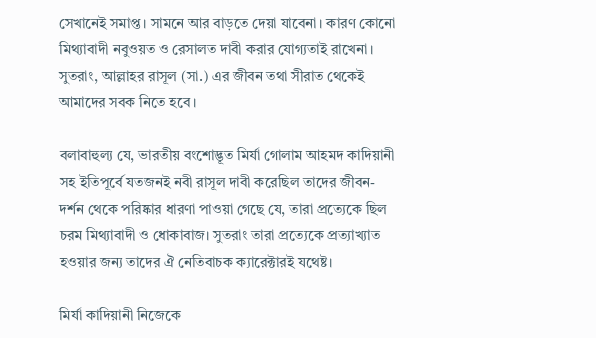সেখানেই সমাপ্ত। সামনে আর বাড়তে দেয়া যাবেনা। কারণ কোনো মিথ্যাবাদী নবুওয়ত ও রেসালত দাবী করার যোগ্যতাই রাখেনা। সুতরাং, আল্লাহর রাসূল (সা.) এর জীবন তথা সীরাত থেকেই আমাদের সবক নিতে হবে।

বলাবাহুল্য যে, ভারতীয় বংশোদ্ভূত মির্যা গোলাম আহমদ কাদিয়ানী সহ ইতিপূর্বে যতজনই নবী রাসূল দাবী করেছিল তাদের জীবন-দর্শন থেকে পরিষ্কার ধারণা পাওয়া গেছে যে, তারা প্রত্যেকে ছিল চরম মিথ্যাবাদী ও ধোকাবাজ। সুতরাং তারা প্রত্যেকে প্রত্যাখ্যাত হওয়ার জন্য তাদের ঐ নেতিবাচক ক্যারেক্টারই যথেষ্ট।

মির্যা কাদিয়ানী নিজেকে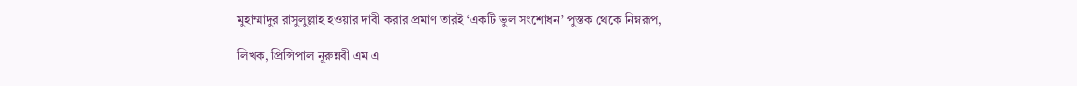মুহাম্মাদুর রাসুলুল্লাহ হওয়ার দাবী করার প্রমাণ তারই ‘একটি ভুল সংশোধন’ পুস্তক থেকে নিম্নরূপ,

লিখক, প্রিন্সিপাল নূরুন্নবী এম এ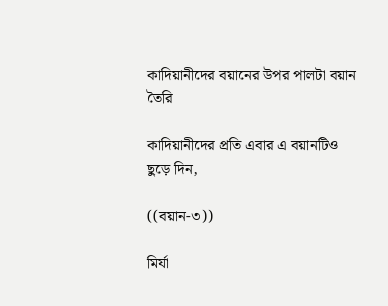কাদিয়ানীদের বয়ানের উপর পালটা বয়ান তৈরি

কাদিয়ানীদের প্রতি এবার এ বয়ানটিও ছুড়ে দিন,

((বয়ান-৩))

মির্যা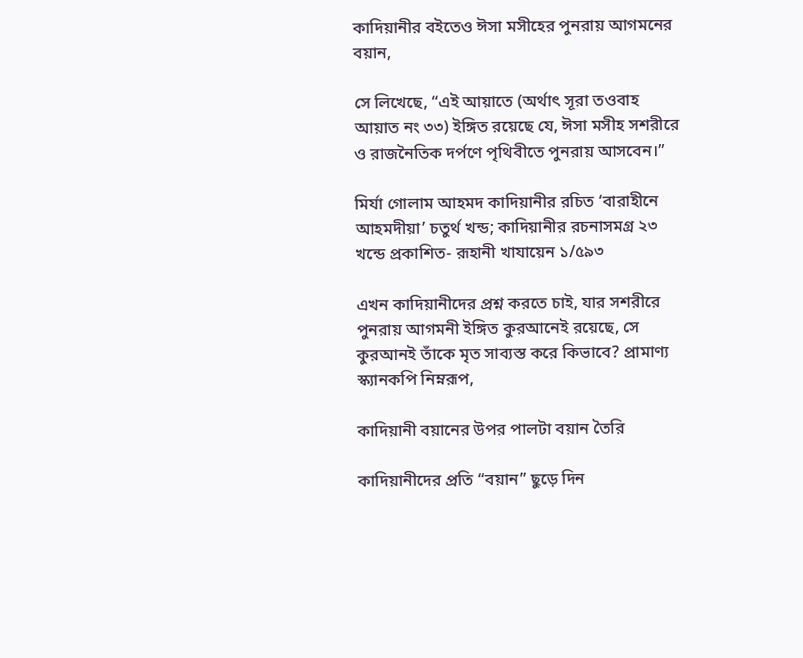কাদিয়ানীর বইতেও ঈসা মসীহের পুনরায় আগমনের বয়ান,

সে লিখেছে, “এই আয়াতে (অর্থাৎ সূরা তওবাহ আয়াত নং ৩৩) ইঙ্গিত রয়েছে যে, ঈসা মসীহ সশরীরে ও রাজনৈতিক দর্পণে পৃথিবীতে পুনরায় আসবেন।”

মির্যা গোলাম আহমদ কাদিয়ানীর রচিত ‘বারাহীনে আহমদীয়া’ চতুর্থ খন্ড; কাদিয়ানীর রচনাসমগ্র ২৩ খন্ডে প্রকাশিত- রূহানী খাযায়েন ১/৫৯৩

এখন কাদিয়ানীদের প্রশ্ন করতে চাই, যার সশরীরে পুনরায় আগমনী ইঙ্গিত কুরআনেই রয়েছে, সে কুরআনই তাঁকে মৃত সাব্যস্ত করে কিভাবে? প্রামাণ্য স্ক্যানকপি নিম্নরূপ,

কাদিয়ানী বয়ানের উপর পালটা বয়ান তৈরি

কাদিয়ানীদের প্রতি “বয়ান” ছুড়ে দিন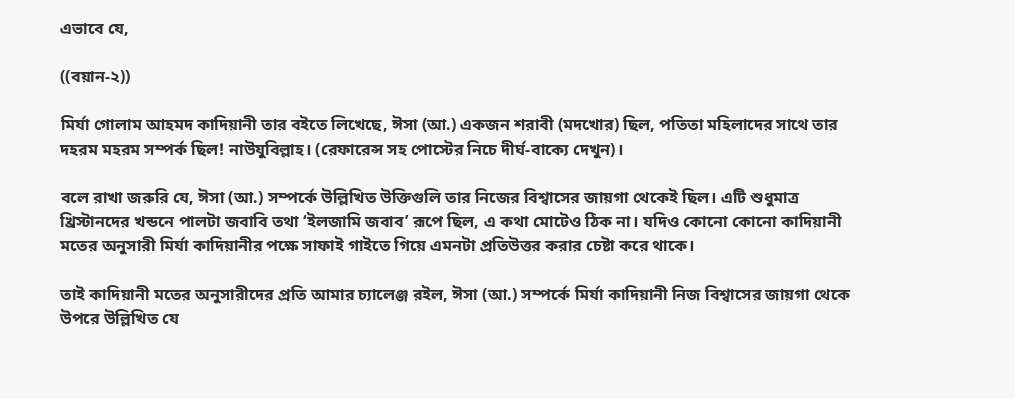এভাবে যে,

((বয়ান-২))

মির্যা গোলাম আহমদ কাদিয়ানী তার বইতে লিখেছে, ঈসা (আ.) একজন শরাবী (মদখোর) ছিল, পতিতা মহিলাদের সাথে তার দহরম মহরম সম্পর্ক ছিল! নাউযুবিল্লাহ। (রেফারেন্স সহ পোস্টের নিচে দীর্ঘ-বাক্যে দেখুন)।

বলে রাখা জরুরি যে, ঈসা (আ.) সম্পর্কে উল্লিখিত উক্তিগুলি তার নিজের বিশ্বাসের জায়গা থেকেই ছিল। এটি শুধুমাত্র খ্রিস্টানদের খন্ডনে পালটা জবাবি তথা ‘ইলজামি জবাব’ রূপে ছিল, এ কথা মোটেও ঠিক না। যদিও কোনো কোনো কাদিয়ানী মতের অনুসারী মির্যা কাদিয়ানীর পক্ষে সাফাই গাইতে গিয়ে এমনটা প্রতিউত্তর করার চেষ্টা করে থাকে।

তাই কাদিয়ানী মতের অনুসারীদের প্রতি আমার চ্যালেঞ্জ রইল, ঈসা (আ.) সম্পর্কে মির্যা কাদিয়ানী নিজ বিশ্বাসের জায়গা থেকে উপরে উল্লিখিত যে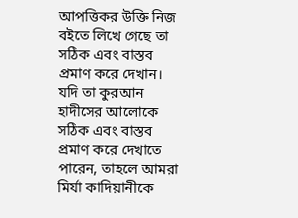আপত্তিকর উক্তি নিজ বইতে লিখে গেছে তা সঠিক এবং বাস্তব প্রমাণ করে দেখান। যদি তা কুরআন হাদীসের আলোকে সঠিক এবং বাস্তব প্রমাণ করে দেখাতে পারেন, তাহলে আমরা মির্যা কাদিয়ানীকে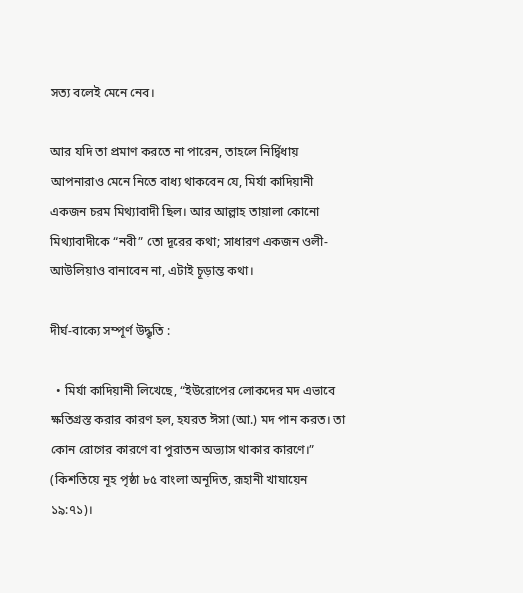সত্য বলেই মেনে নেব।

আর যদি তা প্রমাণ করতে না পারেন, তাহলে নির্দ্বিধায় আপনারাও মেনে নিতে বাধ্য থাকবেন যে, মির্যা কাদিয়ানী একজন চরম মিথ্যাবাদী ছিল। আর আল্লাহ তায়ালা কোনো মিথ্যাবাদীকে “নবী” তো দূরের কথা; সাধারণ একজন ওলী-আউলিয়াও বানাবেন না, এটাই চূড়ান্ত কথা।

দীর্ঘ-বাক্যে সম্পূর্ণ উদ্ধৃতি :

  • মির্যা কাদিয়ানী লিখেছে, “ইউরোপের লোকদের মদ এভাবে ক্ষতিগ্রস্ত করার কারণ হল, হযরত ঈসা (আ.) মদ পান করত। তা কোন রোগের কারণে বা পুরাতন অভ্যাস থাকার কারণে।” (কিশতিয়ে নূহ পৃষ্ঠা ৮৫ বাংলা অনূদিত, রূহানী খাযায়েন ১৯:৭১)।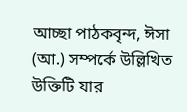আচ্ছা পাঠকবৃন্দ, ঈসা (আ.) সম্পর্কে উল্লিখিত উক্তিটি যার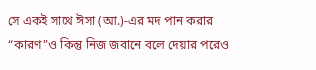সে একই সাথে ঈসা (আ.)-এর মদ পান করার “কারণ”ও কিন্তু নিজ জবানে বলে দেয়ার পরেও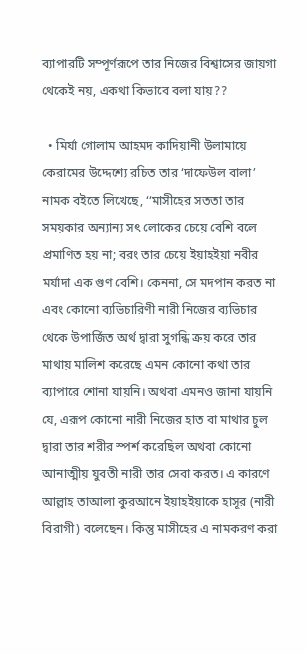ব্যাপারটি সম্পূর্ণরূপে তার নিজের বিশ্বাসের জায়গা থেকেই নয়, একথা কিভাবে বলা যায়??

  • মির্যা গোলাম আহমদ কাদিয়ানী উলামায়ে কেরামের উদ্দেশ্যে রচিত তার ‘দাফেউল বালা’ নামক বইতে লিখেছে, ‘‘মাসীহের সততা তার সময়কার অন্যান্য সৎ লোকের চেয়ে বেশি বলে প্রমাণিত হয় না; বরং তার চেয়ে ইয়াহইয়া নবীর মর্যাদা এক গুণ বেশি। কেননা, সে মদপান করত না এবং কোনো ব্যভিচারিণী নারী নিজের ব্যভিচার থেকে উপার্জিত অর্থ দ্বারা সুগন্ধি ক্রয় করে তার মাথায় মালিশ করেছে এমন কোনো কথা তার ব্যাপারে শোনা যায়নি। অথবা এমনও জানা যায়নি যে, এরূপ কোনো নারী নিজের হাত বা মাথার চুল দ্বারা তার শরীর স্পর্শ করেছিল অথবা কোনো আনাত্মীয় যুবতী নারী তার সেবা করত। এ কারণে আল্লাহ তাআলা কুরআনে ইয়াহইয়াকে হাসূর (নারী বিরাগী) বলেছেন। কিন্তু মাসীহের এ নামকরণ করা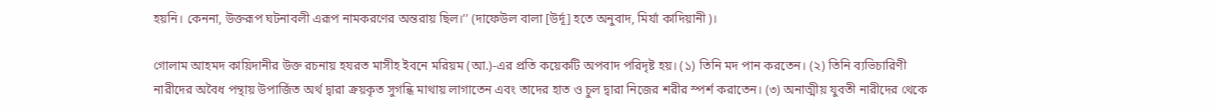হয়নি। কেননা, উক্তরূপ ঘটনাবলী এরূপ নামকরণের অন্তরায় ছিল।’’ (দাফেউল বালা [উর্দূ] হতে অনুবাদ, মির্যা কাদিয়ানী)।

গোলাম আহমদ কায়িদানীর উক্ত রচনায় হযরত মাসীহ ইবনে মরিয়ম (আ.)-এর প্রতি কয়েকটি অপবাদ পরিদৃষ্ট হয়। (১) তিনি মদ পান করতেন। (২) তিনি ব্যভিচারিণী নারীদের অবৈধ পন্থায় উপার্জিত অর্থ দ্বারা ক্রয়কৃত সুগন্ধি মাথায় লাগাতেন এবং তাদের হাত ও চুল দ্বারা নিজের শরীর স্পর্শ করাতেন। (৩) অনাত্মীয় যুবতী নারীদের থেকে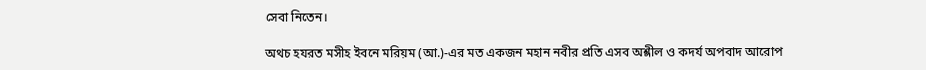সেবা নিতেন।

অথচ হযরত মসীহ ইবনে মরিয়ম (আ.)-এর মত একজন মহান নবীর প্রতি এসব অশ্লীল ও কদর্য অপবাদ আরোপ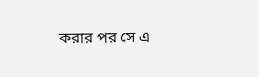করার পর সে এ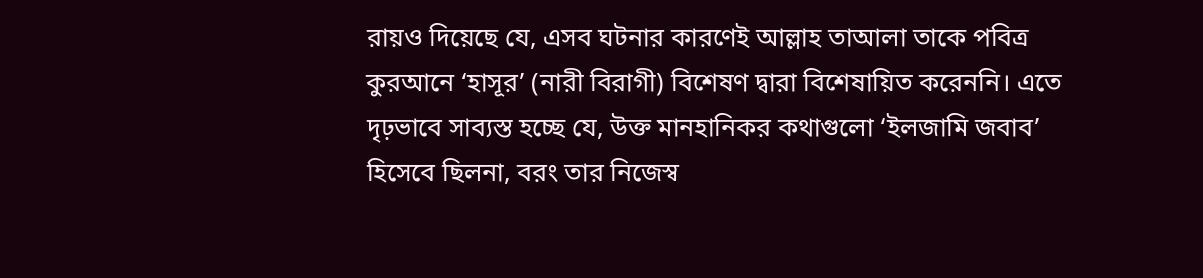রায়ও দিয়েছে যে, এসব ঘটনার কারণেই আল্লাহ তাআলা তাকে পবিত্র কুরআনে ‘হাসূর’ (নারী বিরাগী) বিশেষণ দ্বারা বিশেষায়িত করেননি। এতে দৃঢ়ভাবে সাব্যস্ত হচ্ছে যে, উক্ত মানহানিকর কথাগুলো ‘ইলজামি জবাব’ হিসেবে ছিলনা, বরং তার নিজেস্ব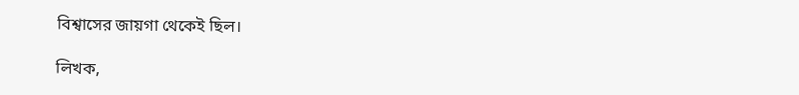বিশ্বাসের জায়গা থেকেই ছিল।

লিখক,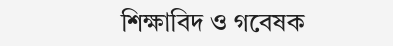শিক্ষাবিদ ও গবেষক